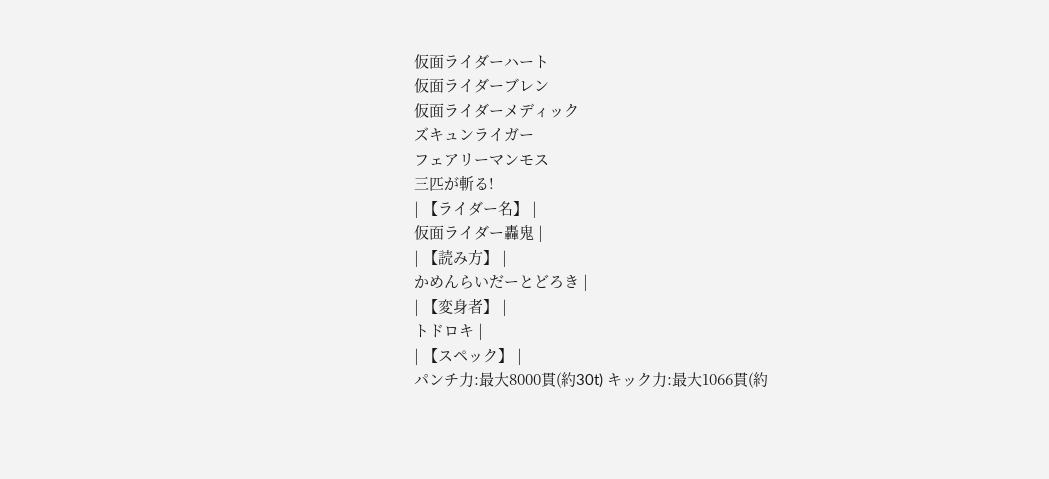仮面ライダーハート
仮面ライダーブレン
仮面ライダーメディック
ズキュンライガー
フェアリーマンモス
三匹が斬る!
| 【ライダー名】 |
仮面ライダー轟鬼 |
| 【読み方】 |
かめんらいだーとどろき |
| 【変身者】 |
トドロキ |
| 【スペック】 |
パンチ力:最大8000貫(約30t) キック力:最大1066貫(約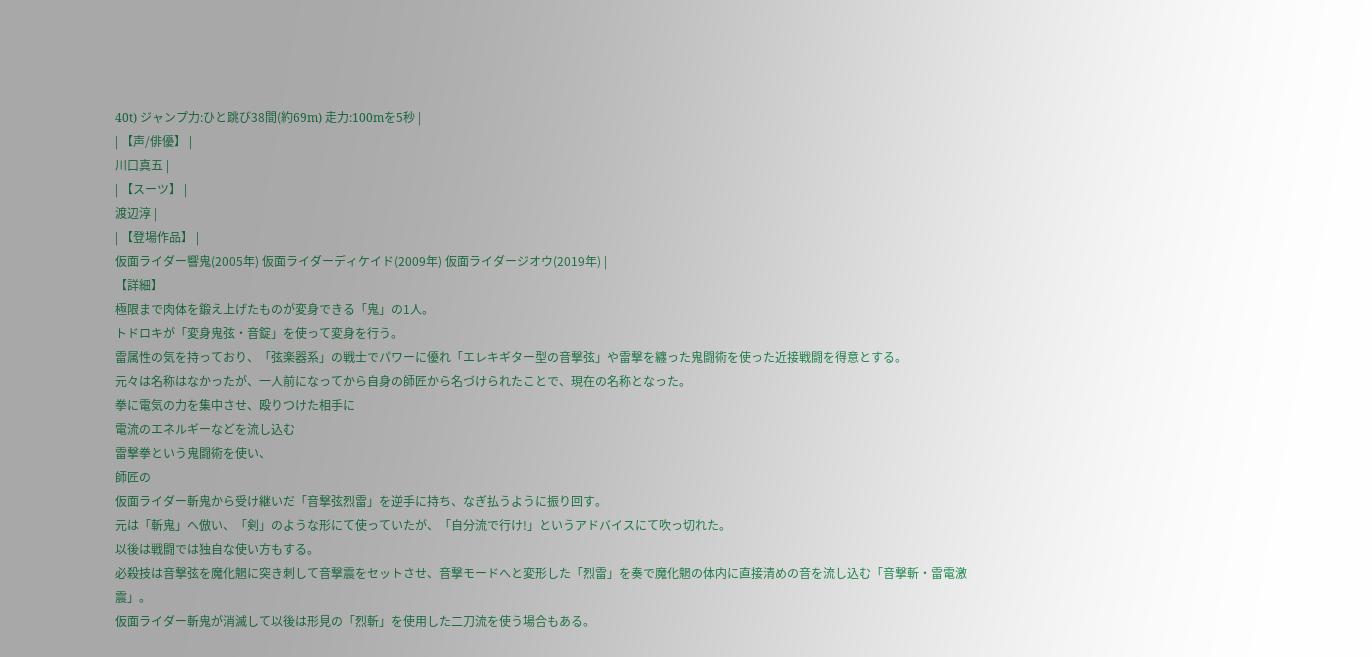40t) ジャンプ力:ひと跳び38間(約69m) 走力:100mを5秒 |
| 【声/俳優】 |
川口真五 |
| 【スーツ】 |
渡辺淳 |
| 【登場作品】 |
仮面ライダー響鬼(2005年) 仮面ライダーディケイド(2009年) 仮面ライダージオウ(2019年) |
【詳細】
極限まで肉体を鍛え上げたものが変身できる「鬼」の1人。
トドロキが「変身鬼弦・音錠」を使って変身を行う。
雷属性の気を持っており、「弦楽器系」の戦士でパワーに優れ「エレキギター型の音撃弦」や雷撃を纏った鬼闘術を使った近接戦闘を得意とする。
元々は名称はなかったが、一人前になってから自身の師匠から名づけられたことで、現在の名称となった。
拳に電気の力を集中させ、殴りつけた相手に
電流のエネルギーなどを流し込む
雷撃拳という鬼闘術を使い、
師匠の
仮面ライダー斬鬼から受け継いだ「音撃弦烈雷」を逆手に持ち、なぎ払うように振り回す。
元は「斬鬼」へ倣い、「剣」のような形にて使っていたが、「自分流で行け!」というアドバイスにて吹っ切れた。
以後は戦闘では独自な使い方もする。
必殺技は音撃弦を魔化魍に突き刺して音撃震をセットさせ、音撃モードへと変形した「烈雷」を奏で魔化魍の体内に直接清めの音を流し込む「音撃斬・雷電激震」。
仮面ライダー斬鬼が消滅して以後は形見の「烈斬」を使用した二刀流を使う場合もある。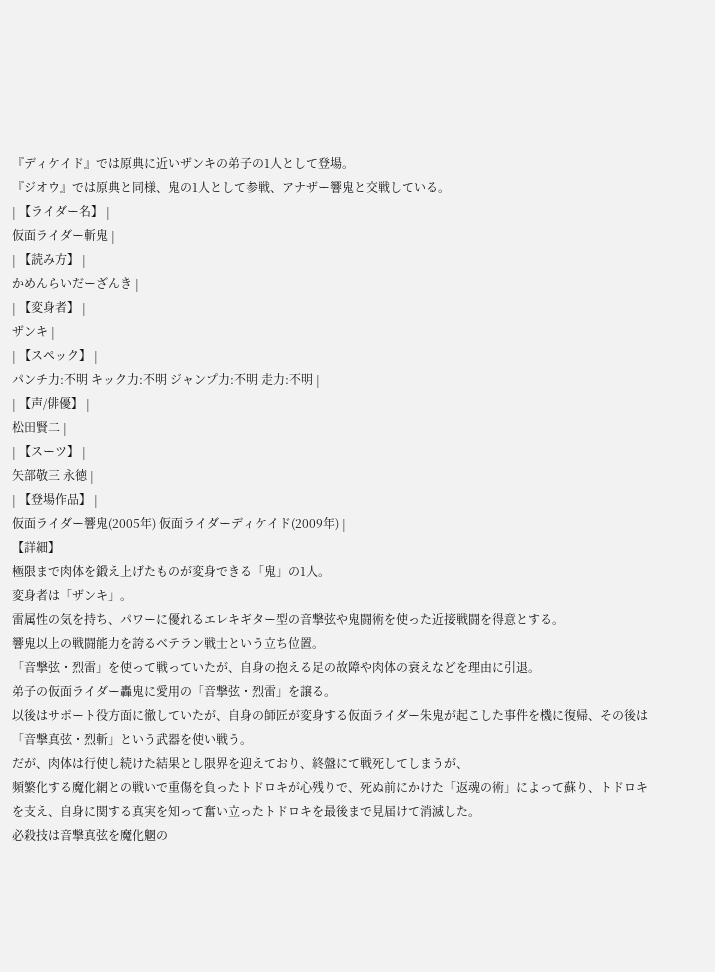『ディケイド』では原典に近いザンキの弟子の1人として登場。
『ジオウ』では原典と同様、鬼の1人として参戦、アナザー響鬼と交戦している。
| 【ライダー名】 |
仮面ライダー斬鬼 |
| 【読み方】 |
かめんらいだーざんき |
| 【変身者】 |
ザンキ |
| 【スペック】 |
パンチ力:不明 キック力:不明 ジャンプ力:不明 走力:不明 |
| 【声/俳優】 |
松田賢二 |
| 【スーツ】 |
矢部敬三 永徳 |
| 【登場作品】 |
仮面ライダー響鬼(2005年) 仮面ライダーディケイド(2009年) |
【詳細】
極限まで肉体を鍛え上げたものが変身できる「鬼」の1人。
変身者は「ザンキ」。
雷属性の気を持ち、パワーに優れるエレキギター型の音撃弦や鬼闘術を使った近接戦闘を得意とする。
響鬼以上の戦闘能力を誇るベテラン戦士という立ち位置。
「音撃弦・烈雷」を使って戦っていたが、自身の抱える足の故障や肉体の衰えなどを理由に引退。
弟子の仮面ライダー轟鬼に愛用の「音撃弦・烈雷」を譲る。
以後はサポート役方面に徹していたが、自身の師匠が変身する仮面ライダー朱鬼が起こした事件を機に復帰、その後は「音撃真弦・烈斬」という武器を使い戦う。
だが、肉体は行使し続けた結果とし限界を迎えており、終盤にて戦死してしまうが、
頻繁化する魔化網との戦いで重傷を負ったトドロキが心残りで、死ぬ前にかけた「返魂の術」によって蘇り、トドロキを支え、自身に関する真実を知って奮い立ったトドロキを最後まで見届けて消滅した。
必殺技は音撃真弦を魔化魍の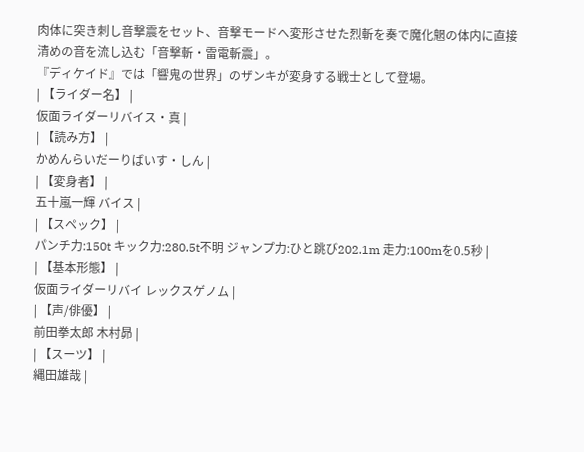肉体に突き刺し音撃震をセット、音撃モードへ変形させた烈斬を奏で魔化魍の体内に直接清めの音を流し込む「音撃斬・雷電斬震」。
『ディケイド』では「響鬼の世界」のザンキが変身する戦士として登場。
| 【ライダー名】 |
仮面ライダーリバイス・真 |
| 【読み方】 |
かめんらいだーりばいす・しん |
| 【変身者】 |
五十嵐一輝 バイス |
| 【スペック】 |
パンチ力:150t キック力:280.5t不明 ジャンプ力:ひと跳び202.1m 走力:100mを0.5秒 |
| 【基本形態】 |
仮面ライダーリバイ レックスゲノム |
| 【声/俳優】 |
前田拳太郎 木村昴 |
| 【スーツ】 |
縄田雄哉 |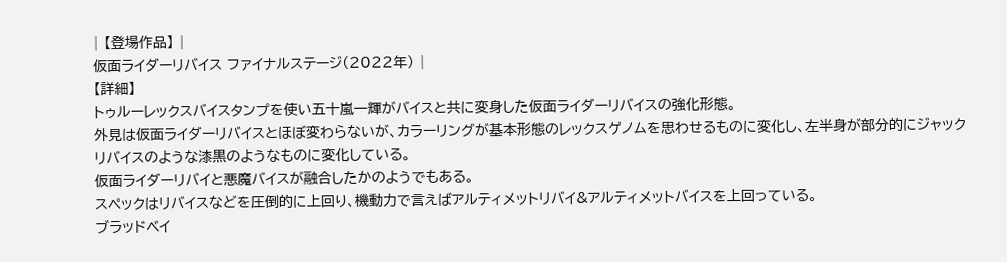| 【登場作品】 |
仮面ライダーリバイス ファイナルステージ(2022年) |
【詳細】
トゥルーレックスバイスタンプを使い五十嵐一輝がバイスと共に変身した仮面ライダーリバイスの強化形態。
外見は仮面ライダーリバイスとほぼ変わらないが、カラーリングが基本形態のレックスゲノムを思わせるものに変化し、左半身が部分的にジャックリバイスのような漆黒のようなものに変化している。
仮面ライダーリバイと悪魔バイスが融合したかのようでもある。
スペックはリバイスなどを圧倒的に上回り、機動力で言えばアルティメットリバイ&アルティメットバイスを上回っている。
ブラッドベイ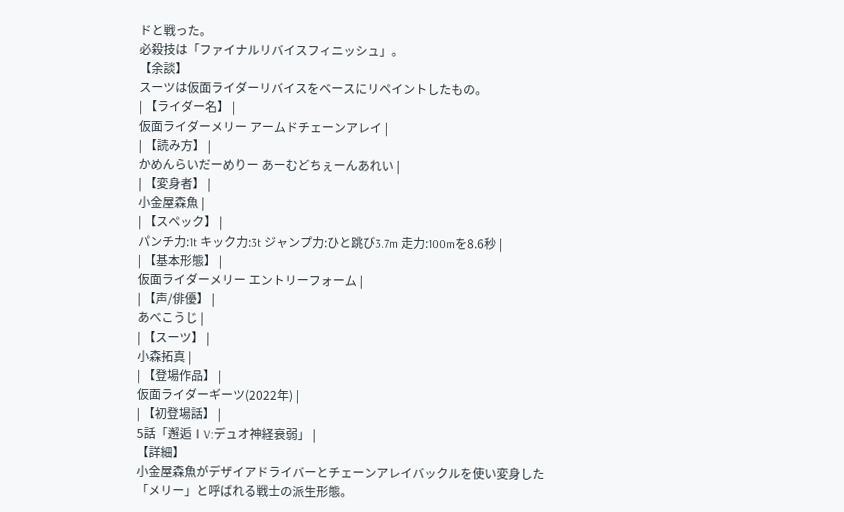ドと戦った。
必殺技は「ファイナルリバイスフィニッシュ」。
【余談】
スーツは仮面ライダーリバイスをベースにリペイントしたもの。
| 【ライダー名】 |
仮面ライダーメリー アームドチェーンアレイ |
| 【読み方】 |
かめんらいだーめりー あーむどちぇーんあれい |
| 【変身者】 |
小金屋森魚 |
| 【スペック】 |
パンチ力:1t キック力:3t ジャンプ力:ひと跳び3.7m 走力:100mを8.6秒 |
| 【基本形態】 |
仮面ライダーメリー エントリーフォーム |
| 【声/俳優】 |
あべこうじ |
| 【スーツ】 |
小森拓真 |
| 【登場作品】 |
仮面ライダーギーツ(2022年) |
| 【初登場話】 |
5話「邂逅ⅠV:デュオ神経衰弱」 |
【詳細】
小金屋森魚がデザイアドライバーとチェーンアレイバックルを使い変身した「メリー」と呼ばれる戦士の派生形態。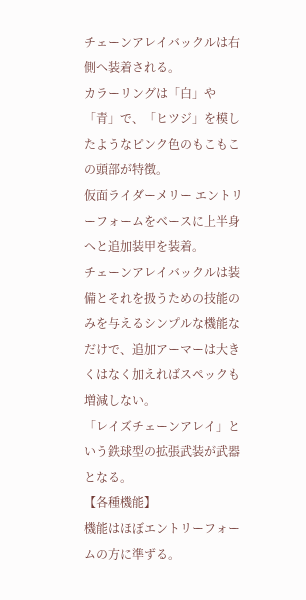チェーンアレイバックルは右側へ装着される。
カラーリングは「白」や「青」で、「ヒツジ」を模したようなピンク色のもこもこの頭部が特徴。
仮面ライダーメリー エントリーフォームをベースに上半身へと追加装甲を装着。
チェーンアレイバックルは装備とそれを扱うための技能のみを与えるシンプルな機能なだけで、追加アーマーは大きくはなく加えればスペックも増減しない。
「レイズチェーンアレイ」という鉄球型の拡張武装が武器となる。
【各種機能】
機能はほぼエントリーフォームの方に準ずる。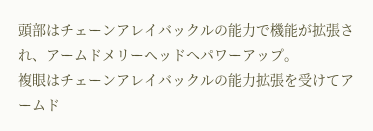頭部はチェーンアレイバックルの能力で機能が拡張され、アームドメリーヘッドへパワーアップ。
複眼はチェーンアレイバックルの能力拡張を受けてアームド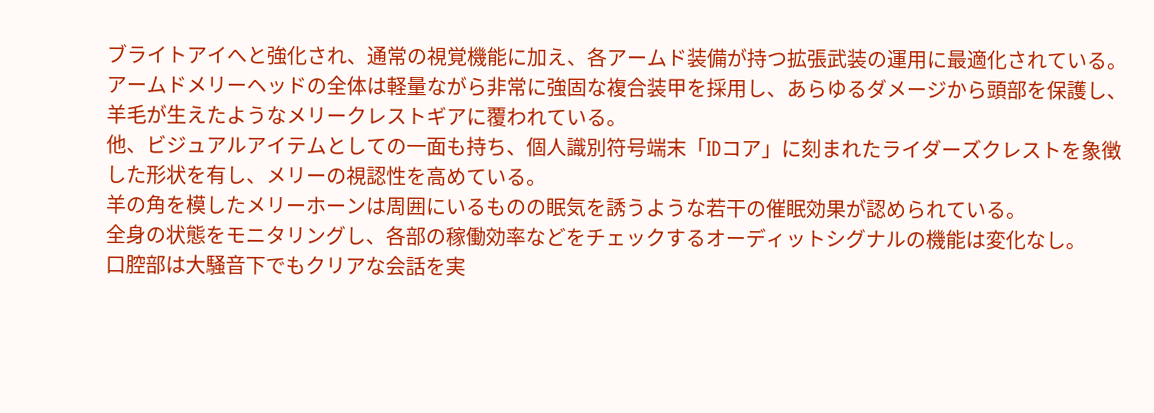ブライトアイへと強化され、通常の視覚機能に加え、各アームド装備が持つ拡張武装の運用に最適化されている。
アームドメリーヘッドの全体は軽量ながら非常に強固な複合装甲を採用し、あらゆるダメージから頭部を保護し、羊毛が生えたようなメリークレストギアに覆われている。
他、ビジュアルアイテムとしての一面も持ち、個人識別符号端末「IDコア」に刻まれたライダーズクレストを象徴した形状を有し、メリーの視認性を高めている。
羊の角を模したメリーホーンは周囲にいるものの眠気を誘うような若干の催眠効果が認められている。
全身の状態をモニタリングし、各部の稼働効率などをチェックするオーディットシグナルの機能は変化なし。
口腔部は大騒音下でもクリアな会話を実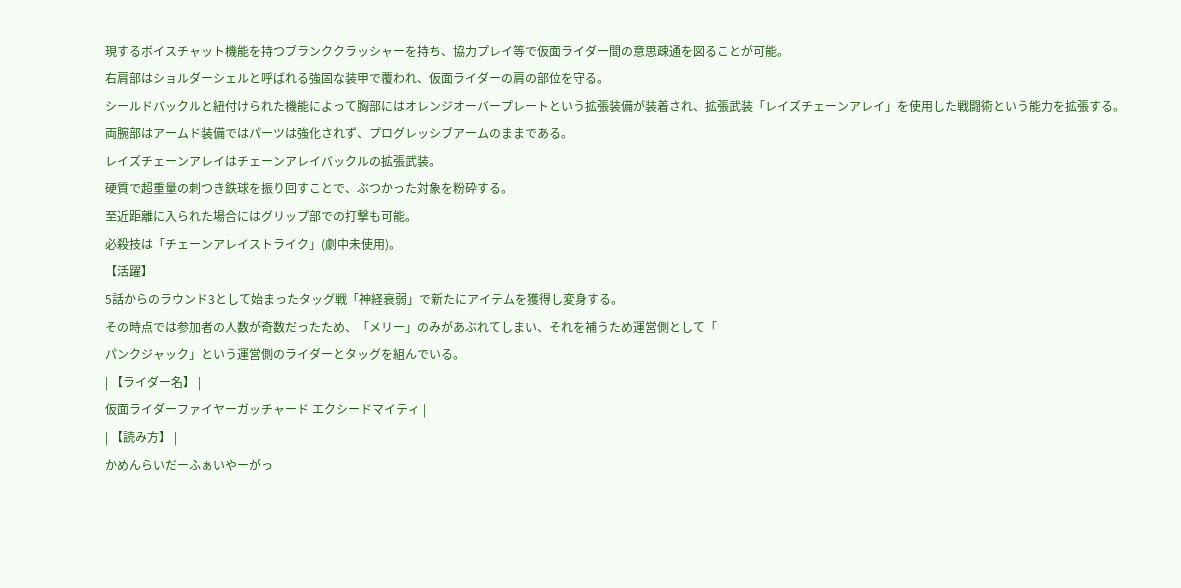現するボイスチャット機能を持つブランククラッシャーを持ち、協力プレイ等で仮面ライダー間の意思疎通を図ることが可能。
右肩部はショルダーシェルと呼ばれる強固な装甲で覆われ、仮面ライダーの肩の部位を守る。
シールドバックルと紐付けられた機能によって胸部にはオレンジオーバープレートという拡張装備が装着され、拡張武装「レイズチェーンアレイ」を使用した戦闘術という能力を拡張する。
両腕部はアームド装備ではパーツは強化されず、プログレッシブアームのままである。
レイズチェーンアレイはチェーンアレイバックルの拡張武装。
硬質で超重量の刺つき鉄球を振り回すことで、ぶつかった対象を粉砕する。
至近距離に入られた場合にはグリップ部での打撃も可能。
必殺技は「チェーンアレイストライク」(劇中未使用)。
【活躍】
5話からのラウンド3として始まったタッグ戦「神経衰弱」で新たにアイテムを獲得し変身する。
その時点では参加者の人数が奇数だったため、「メリー」のみがあぶれてしまい、それを補うため運営側として「
パンクジャック」という運営側のライダーとタッグを組んでいる。
| 【ライダー名】 |
仮面ライダーファイヤーガッチャード エクシードマイティ |
| 【読み方】 |
かめんらいだーふぁいやーがっ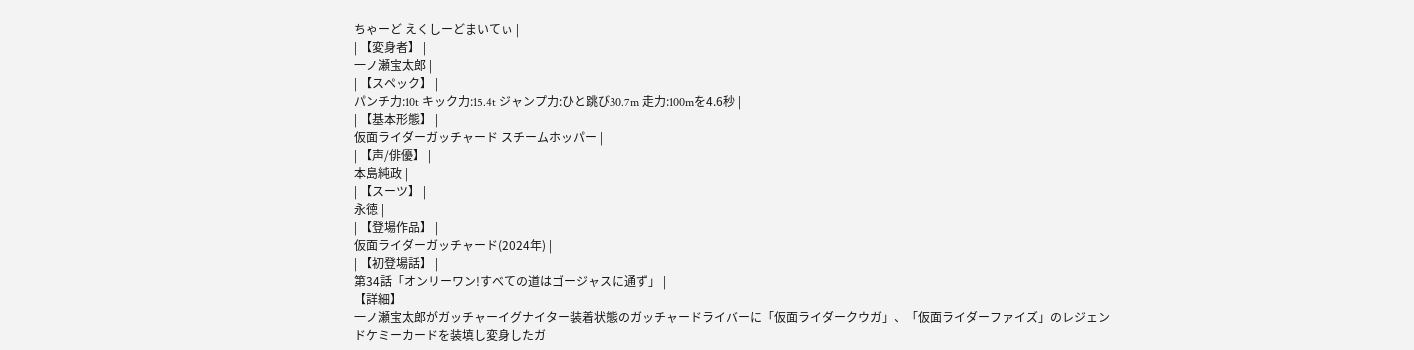ちゃーど えくしーどまいてぃ |
| 【変身者】 |
一ノ瀬宝太郎 |
| 【スペック】 |
パンチ力:10t キック力:15.4t ジャンプ力:ひと跳び30.7m 走力:100mを4.6秒 |
| 【基本形態】 |
仮面ライダーガッチャード スチームホッパー |
| 【声/俳優】 |
本島純政 |
| 【スーツ】 |
永徳 |
| 【登場作品】 |
仮面ライダーガッチャード(2024年) |
| 【初登場話】 |
第34話「オンリーワン!すべての道はゴージャスに通ず」 |
【詳細】
一ノ瀬宝太郎がガッチャーイグナイター装着状態のガッチャードライバーに「仮面ライダークウガ」、「仮面ライダーファイズ」のレジェンドケミーカードを装填し変身したガ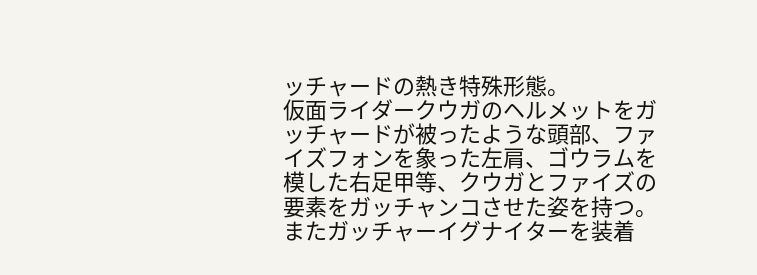ッチャードの熱き特殊形態。
仮面ライダークウガのヘルメットをガッチャードが被ったような頭部、ファイズフォンを象った左肩、ゴウラムを模した右足甲等、クウガとファイズの要素をガッチャンコさせた姿を持つ。
またガッチャーイグナイターを装着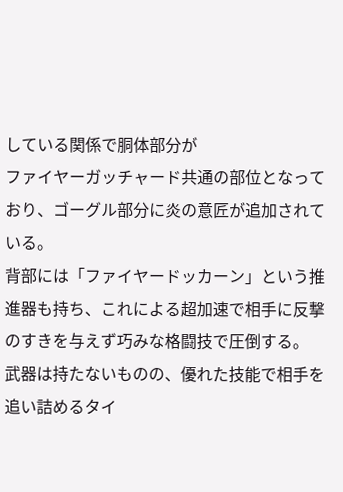している関係で胴体部分が
ファイヤーガッチャード共通の部位となっており、ゴーグル部分に炎の意匠が追加されている。
背部には「ファイヤードッカーン」という推進器も持ち、これによる超加速で相手に反撃のすきを与えず巧みな格闘技で圧倒する。
武器は持たないものの、優れた技能で相手を追い詰めるタイ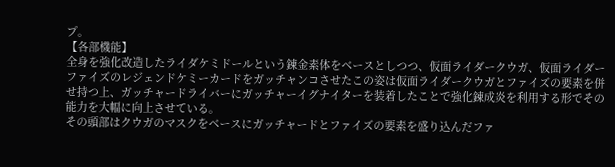プ。
【各部機能】
全身を強化改造したライダケミドールという錬金素体をベースとしつつ、仮面ライダークウガ、仮面ライダーファイズのレジェンドケミーカードをガッチャンコさせたこの姿は仮面ライダークウガとファイズの要素を併せ持つ上、ガッチャードライバーにガッチャーイグナイターを装着したことで強化錬成炎を利用する形でその能力を大幅に向上させている。
その頭部はクウガのマスクをベースにガッチャードとファイズの要素を盛り込んだファ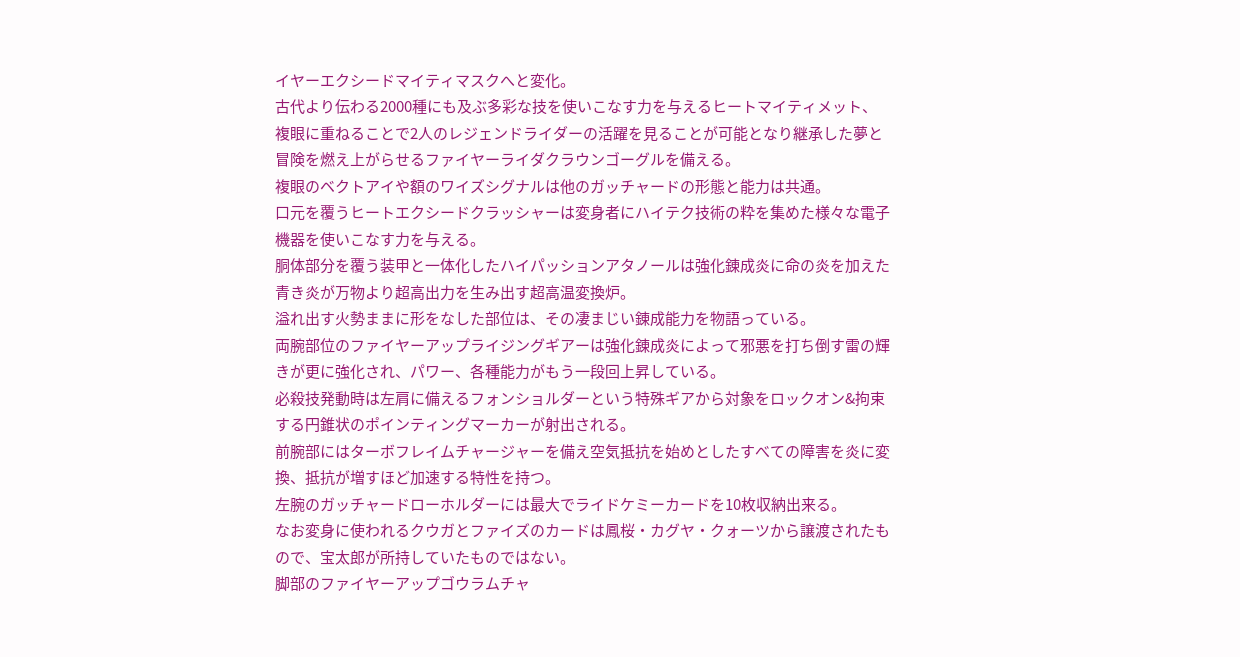イヤーエクシードマイティマスクへと変化。
古代より伝わる2000種にも及ぶ多彩な技を使いこなす力を与えるヒートマイティメット、複眼に重ねることで2人のレジェンドライダーの活躍を見ることが可能となり継承した夢と冒険を燃え上がらせるファイヤーライダクラウンゴーグルを備える。
複眼のベクトアイや額のワイズシグナルは他のガッチャードの形態と能力は共通。
口元を覆うヒートエクシードクラッシャーは変身者にハイテク技術の粋を集めた様々な電子機器を使いこなす力を与える。
胴体部分を覆う装甲と一体化したハイパッションアタノールは強化錬成炎に命の炎を加えた青き炎が万物より超高出力を生み出す超高温変換炉。
溢れ出す火勢ままに形をなした部位は、その凄まじい錬成能力を物語っている。
両腕部位のファイヤーアップライジングギアーは強化錬成炎によって邪悪を打ち倒す雷の輝きが更に強化され、パワー、各種能力がもう一段回上昇している。
必殺技発動時は左肩に備えるフォンショルダーという特殊ギアから対象をロックオン&拘束する円錐状のポインティングマーカーが射出される。
前腕部にはターボフレイムチャージャーを備え空気抵抗を始めとしたすべての障害を炎に変換、抵抗が増すほど加速する特性を持つ。
左腕のガッチャードローホルダーには最大でライドケミーカードを10枚収納出来る。
なお変身に使われるクウガとファイズのカードは鳳桜・カグヤ・クォーツから譲渡されたもので、宝太郎が所持していたものではない。
脚部のファイヤーアップゴウラムチャ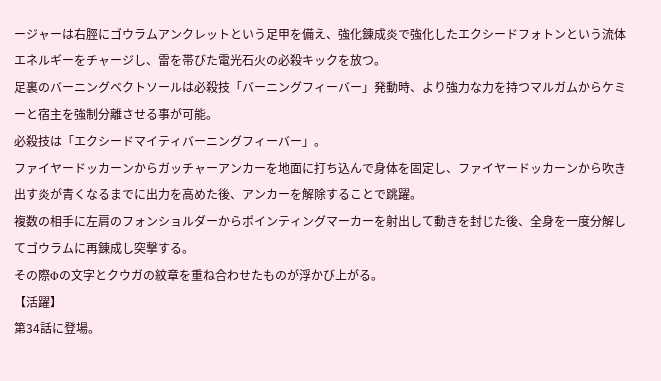ージャーは右脛にゴウラムアンクレットという足甲を備え、強化錬成炎で強化したエクシードフォトンという流体エネルギーをチャージし、雷を帯びた電光石火の必殺キックを放つ。
足裏のバーニングベクトソールは必殺技「バーニングフィーバー」発動時、より強力な力を持つマルガムからケミーと宿主を強制分離させる事が可能。
必殺技は「エクシードマイティバーニングフィーバー」。
ファイヤードッカーンからガッチャーアンカーを地面に打ち込んで身体を固定し、ファイヤードッカーンから吹き出す炎が青くなるまでに出力を高めた後、アンカーを解除することで跳躍。
複数の相手に左肩のフォンショルダーからポインティングマーカーを射出して動きを封じた後、全身を一度分解してゴウラムに再錬成し突撃する。
その際Φの文字とクウガの紋章を重ね合わせたものが浮かび上がる。
【活躍】
第34話に登場。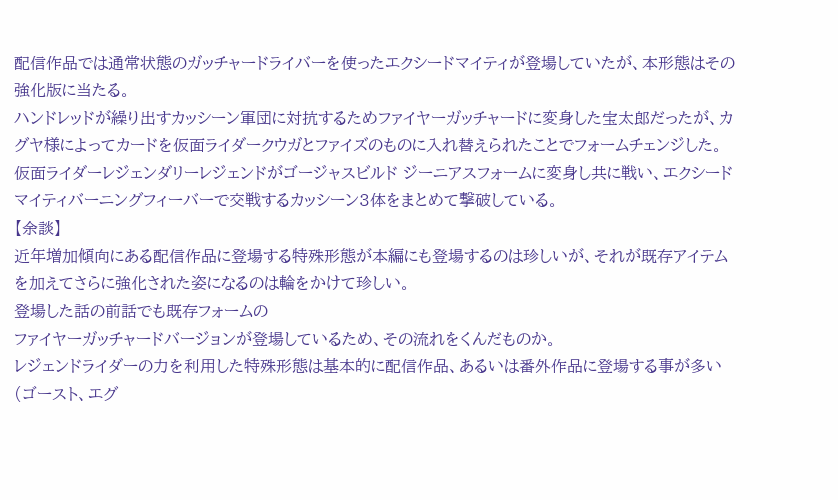配信作品では通常状態のガッチャードライバーを使ったエクシードマイティが登場していたが、本形態はその強化版に当たる。
ハンドレッドが繰り出すカッシーン軍団に対抗するためファイヤーガッチャードに変身した宝太郎だったが、カグヤ様によってカードを仮面ライダークウガとファイズのものに入れ替えられたことでフォームチェンジした。
仮面ライダーレジェンダリーレジェンドがゴージャスビルド ジーニアスフォームに変身し共に戦い、エクシードマイティバーニングフィーバーで交戦するカッシーン3体をまとめて撃破している。
【余談】
近年増加傾向にある配信作品に登場する特殊形態が本編にも登場するのは珍しいが、それが既存アイテムを加えてさらに強化された姿になるのは輪をかけて珍しい。
登場した話の前話でも既存フォームの
ファイヤーガッチャードバージョンが登場しているため、その流れをくんだものか。
レジェンドライダーの力を利用した特殊形態は基本的に配信作品、あるいは番外作品に登場する事が多い(ゴースト、エグ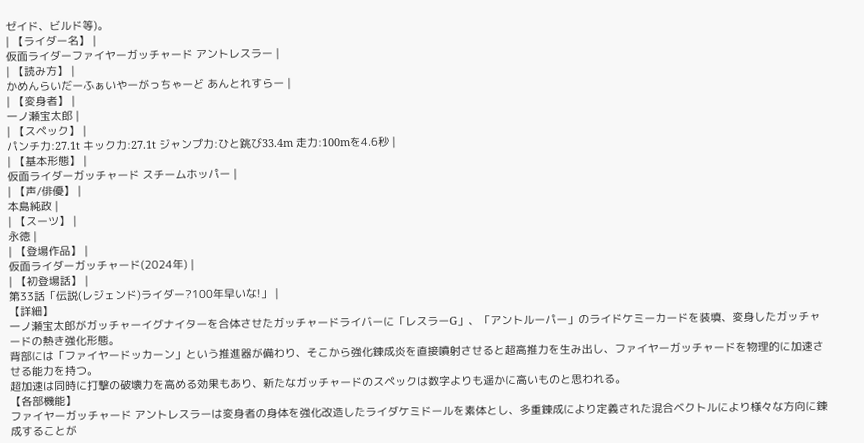ゼイド、ビルド等)。
| 【ライダー名】 |
仮面ライダーファイヤーガッチャード アントレスラー |
| 【読み方】 |
かめんらいだーふぁいやーがっちゃーど あんとれすらー |
| 【変身者】 |
一ノ瀬宝太郎 |
| 【スペック】 |
パンチ力:27.1t キック力:27.1t ジャンプ力:ひと跳び33.4m 走力:100mを4.6秒 |
| 【基本形態】 |
仮面ライダーガッチャード スチームホッパー |
| 【声/俳優】 |
本島純政 |
| 【スーツ】 |
永徳 |
| 【登場作品】 |
仮面ライダーガッチャード(2024年) |
| 【初登場話】 |
第33話「伝説(レジェンド)ライダー?100年早いな!」 |
【詳細】
一ノ瀬宝太郎がガッチャーイグナイターを合体させたガッチャードライバーに「レスラーG」、「アントルーパー」のライドケミーカードを装填、変身したガッチャードの熱き強化形態。
背部には「ファイヤードッカーン」という推進器が備わり、そこから強化錬成炎を直接噴射させると超高推力を生み出し、ファイヤーガッチャードを物理的に加速させる能力を持つ。
超加速は同時に打撃の破壊力を高める効果もあり、新たなガッチャードのスペックは数字よりも遥かに高いものと思われる。
【各部機能】
ファイヤーガッチャード アントレスラーは変身者の身体を強化改造したライダケミドールを素体とし、多重錬成により定義された混合ベクトルにより様々な方向に錬成することが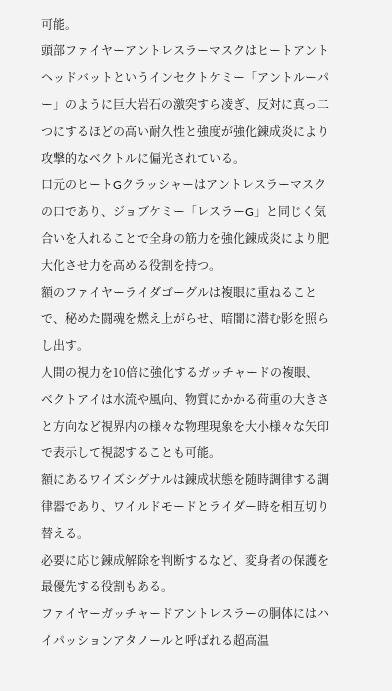可能。
頭部ファイヤーアントレスラーマスクはヒートアントヘッドバットというインセクトケミー「アントルーパー」のように巨大岩石の激突すら凌ぎ、反対に真っ二つにするほどの高い耐久性と強度が強化錬成炎により攻撃的なベクトルに偏光されている。
口元のヒートGクラッシャーはアントレスラーマスクの口であり、ジョブケミー「レスラーG」と同じく気合いを入れることで全身の筋力を強化錬成炎により肥大化させ力を高める役割を持つ。
額のファイヤーライダゴーグルは複眼に重ねることで、秘めた闘魂を燃え上がらせ、暗闇に潜む影を照らし出す。
人間の視力を10倍に強化するガッチャードの複眼、ベクトアイは水流や風向、物質にかかる荷重の大きさと方向など視界内の様々な物理現象を大小様々な矢印で表示して視認することも可能。
額にあるワイズシグナルは錬成状態を随時調律する調律器であり、ワイルドモードとライダー時を相互切り替える。
必要に応じ錬成解除を判断するなど、変身者の保護を最優先する役割もある。
ファイヤーガッチャードアントレスラーの胴体にはハイパッションアタノールと呼ばれる超高温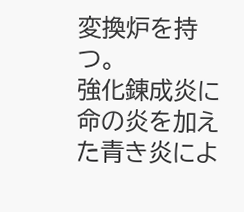変換炉を持つ。
強化錬成炎に命の炎を加えた青き炎によ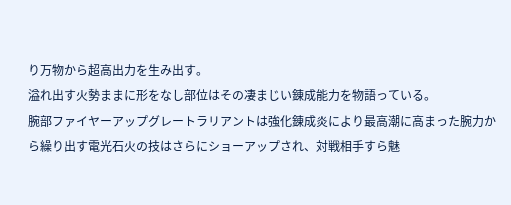り万物から超高出力を生み出す。
溢れ出す火勢ままに形をなし部位はその凄まじい錬成能力を物語っている。
腕部ファイヤーアップグレートラリアントは強化錬成炎により最高潮に高まった腕力から繰り出す電光石火の技はさらにショーアップされ、対戦相手すら魅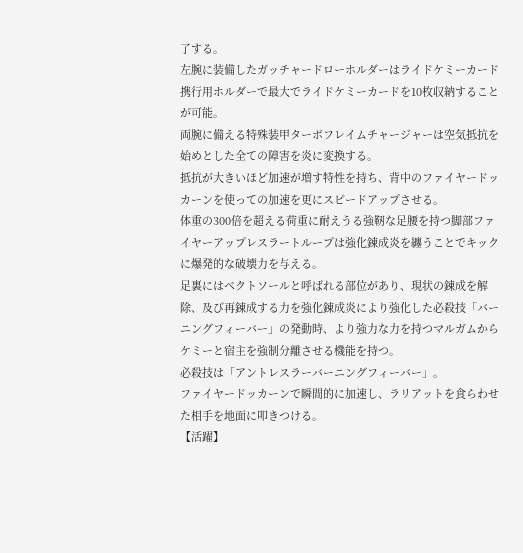了する。
左腕に装備したガッチャードローホルダーはライドケミーカード携行用ホルダーで最大でライドケミーカードを10枚収納することが可能。
両腕に備える特殊装甲ターボフレイムチャージャーは空気抵抗を始めとした全ての障害を炎に変換する。
抵抗が大きいほど加速が増す特性を持ち、背中のファイヤードッカーンを使っての加速を更にスピードアップさせる。
体重の300倍を超える荷重に耐えうる強靭な足腰を持つ脚部ファイヤーアップレスラートループは強化錬成炎を纏うことでキックに爆発的な破壊力を与える。
足裏にはベクトソールと呼ばれる部位があり、現状の錬成を解除、及び再錬成する力を強化錬成炎により強化した必殺技「バーニングフィーバー」の発動時、より強力な力を持つマルガムからケミーと宿主を強制分離させる機能を持つ。
必殺技は「アントレスラーバーニングフィーバー」。
ファイヤードッカーンで瞬間的に加速し、ラリアットを食らわせた相手を地面に叩きつける。
【活躍】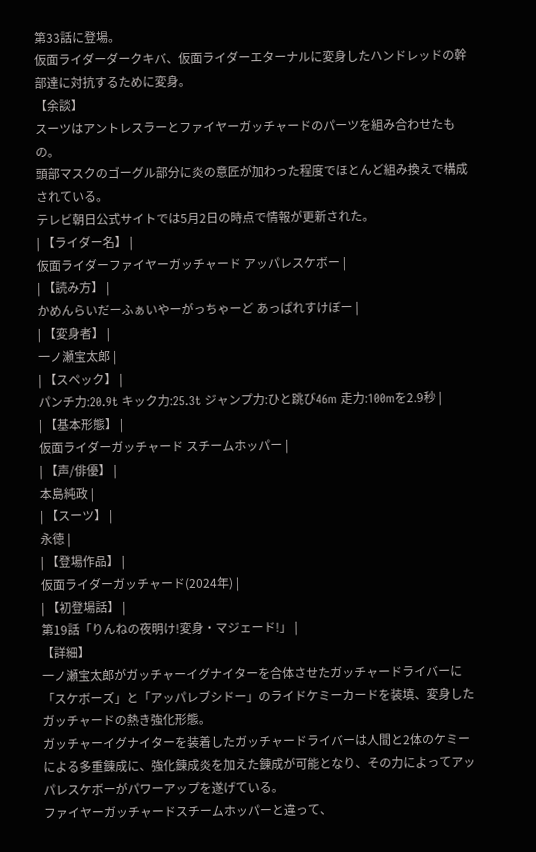第33話に登場。
仮面ライダーダークキバ、仮面ライダーエターナルに変身したハンドレッドの幹部達に対抗するために変身。
【余談】
スーツはアントレスラーとファイヤーガッチャードのパーツを組み合わせたもの。
頭部マスクのゴーグル部分に炎の意匠が加わった程度でほとんど組み換えで構成されている。
テレビ朝日公式サイトでは5月2日の時点で情報が更新された。
| 【ライダー名】 |
仮面ライダーファイヤーガッチャード アッパレスケボー |
| 【読み方】 |
かめんらいだーふぁいやーがっちゃーど あっぱれすけぼー |
| 【変身者】 |
一ノ瀬宝太郎 |
| 【スペック】 |
パンチ力:20.9t キック力:25.3t ジャンプ力:ひと跳び46m 走力:100mを2.9秒 |
| 【基本形態】 |
仮面ライダーガッチャード スチームホッパー |
| 【声/俳優】 |
本島純政 |
| 【スーツ】 |
永徳 |
| 【登場作品】 |
仮面ライダーガッチャード(2024年) |
| 【初登場話】 |
第19話「りんねの夜明け!変身・マジェード!」 |
【詳細】
一ノ瀬宝太郎がガッチャーイグナイターを合体させたガッチャードライバーに「スケボーズ」と「アッパレブシドー」のライドケミーカードを装填、変身したガッチャードの熱き強化形態。
ガッチャーイグナイターを装着したガッチャードライバーは人間と2体のケミーによる多重錬成に、強化錬成炎を加えた錬成が可能となり、その力によってアッパレスケボーがパワーアップを遂げている。
ファイヤーガッチャードスチームホッパーと違って、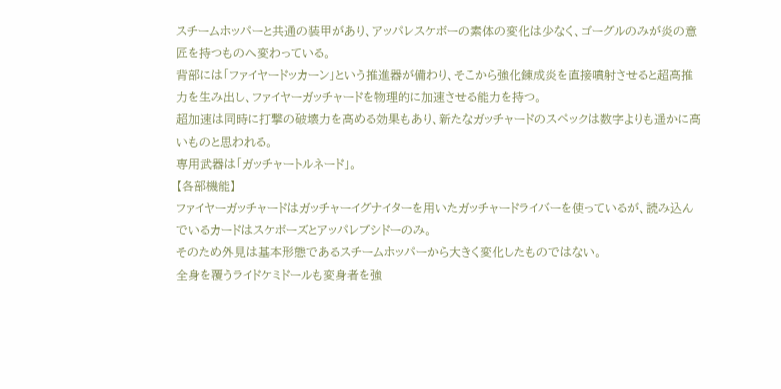スチームホッパーと共通の装甲があり、アッパレスケボーの素体の変化は少なく、ゴーグルのみが炎の意匠を持つものへ変わっている。
背部には「ファイヤードッカーン」という推進器が備わり、そこから強化錬成炎を直接噴射させると超高推力を生み出し、ファイヤーガッチャードを物理的に加速させる能力を持つ。
超加速は同時に打撃の破壊力を高める効果もあり、新たなガッチャードのスペックは数字よりも遥かに高いものと思われる。
専用武器は「ガッチャートルネード」。
【各部機能】
ファイヤーガッチャードはガッチャーイグナイターを用いたガッチャードライバーを使っているが、読み込んでいるカードはスケボーズとアッパレブシドーのみ。
そのため外見は基本形態であるスチームホッパーから大きく変化したものではない。
全身を覆うライドケミドールも変身者を強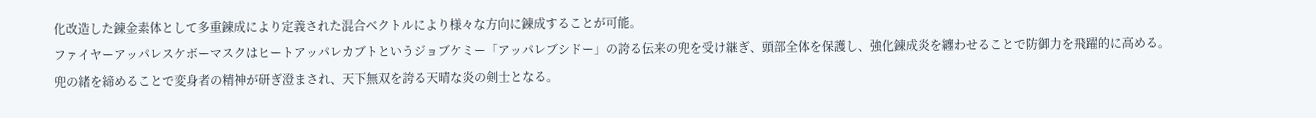化改造した錬金素体として多重錬成により定義された混合ベクトルにより様々な方向に錬成することが可能。
ファイヤーアッパレスケボーマスクはヒートアッパレカブトというジョブケミー「アッパレブシドー」の誇る伝来の兜を受け継ぎ、頭部全体を保護し、強化錬成炎を纏わせることで防御力を飛躍的に高める。
兜の緒を締めることで変身者の精神が研ぎ澄まされ、天下無双を誇る天晴な炎の剣士となる。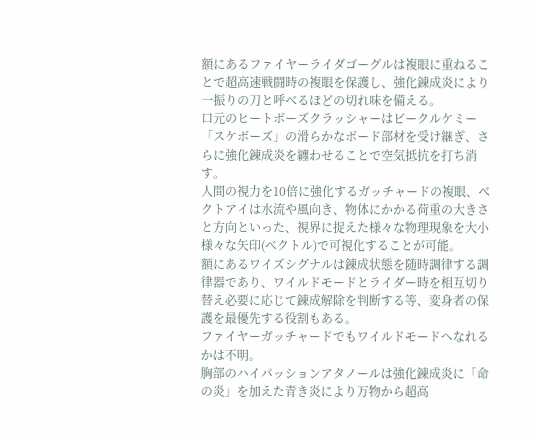額にあるファイヤーライダゴーグルは複眼に重ねることで超高速戦闘時の複眼を保護し、強化錬成炎により一振りの刀と呼べるほどの切れ味を備える。
口元のヒートボーズクラッシャーはビークルケミー「スケボーズ」の滑らかなボード部材を受け継ぎ、さらに強化錬成炎を纏わせることで空気抵抗を打ち消す。
人間の視力を10倍に強化するガッチャードの複眼、ベクトアイは水流や風向き、物体にかかる荷重の大きさと方向といった、視界に捉えた様々な物理現象を大小様々な矢印(ベクトル)で可視化することが可能。
額にあるワイズシグナルは錬成状態を随時調律する調律器であり、ワイルドモードとライダー時を相互切り替え必要に応じて錬成解除を判断する等、変身者の保護を最優先する役割もある。
ファイヤーガッチャードでもワイルドモードへなれるかは不明。
胸部のハイパッションアタノールは強化錬成炎に「命の炎」を加えた青き炎により万物から超高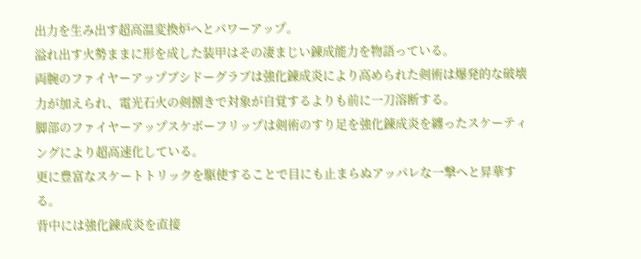出力を生み出す超高温変換炉へとパワーアップ。
溢れ出す火勢ままに形を成した装甲はその凄まじい錬成能力を物語っている。
両腕のファイヤーアップブシドーグラブは強化錬成炎により高められた剣術は爆発的な破壊力が加えられ、電光石火の剣捌きで対象が自覚するよりも前に一刀溶断する。
脚部のファイヤーアップスケボーフリップは剣術のすり足を強化錬成炎を纏ったスケーティングにより超高速化している。
更に豊富なスケートトリックを駆使することで目にも止まらぬアッパレな一撃へと昇華する。
背中には強化錬成炎を直接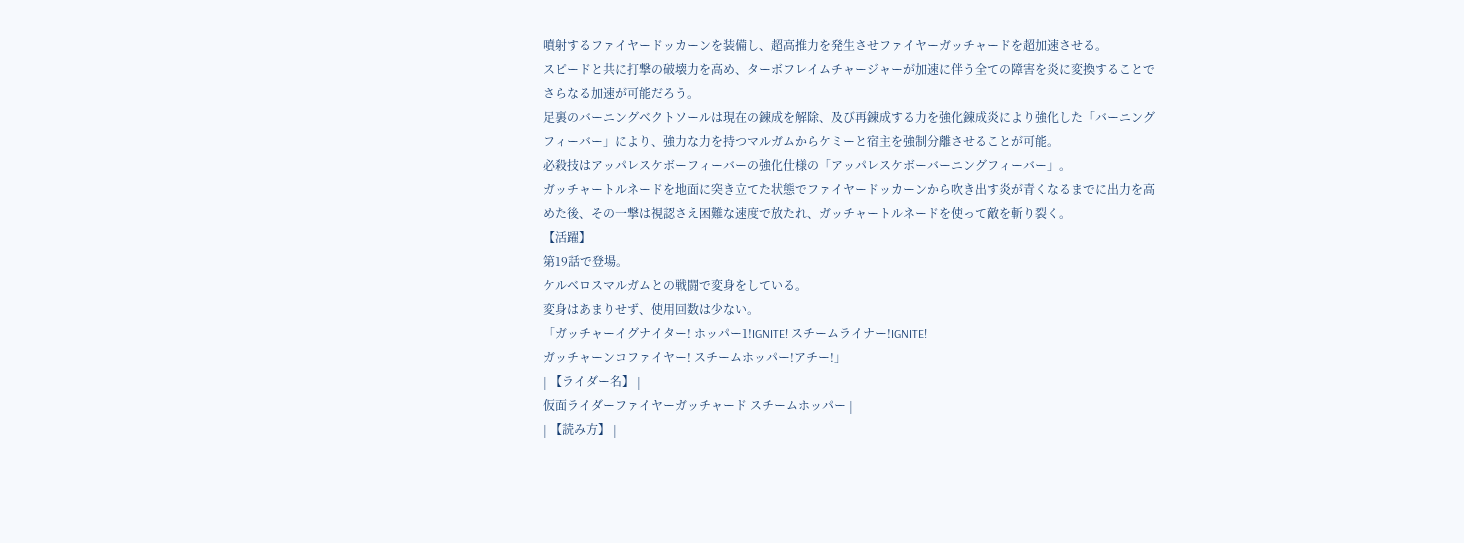噴射するファイヤードッカーンを装備し、超高推力を発生させファイヤーガッチャードを超加速させる。
スピードと共に打撃の破壊力を高め、ターボフレイムチャージャーが加速に伴う全ての障害を炎に変換することでさらなる加速が可能だろう。
足裏のバーニングベクトソールは現在の錬成を解除、及び再錬成する力を強化錬成炎により強化した「バーニングフィーバー」により、強力な力を持つマルガムからケミーと宿主を強制分離させることが可能。
必殺技はアッパレスケボーフィーバーの強化仕様の「アッパレスケボーバーニングフィーバー」。
ガッチャートルネードを地面に突き立てた状態でファイヤードッカーンから吹き出す炎が青くなるまでに出力を高めた後、その一撃は視認さえ困難な速度で放たれ、ガッチャートルネードを使って敵を斬り裂く。
【活躍】
第19話で登場。
ケルベロスマルガムとの戦闘で変身をしている。
変身はあまりせず、使用回数は少ない。
「ガッチャーイグナイター! ホッパー1!IGNITE! スチームライナー!IGNITE!
ガッチャーンコファイヤー! スチームホッパー!アチー!」
| 【ライダー名】 |
仮面ライダーファイヤーガッチャード スチームホッパー |
| 【読み方】 |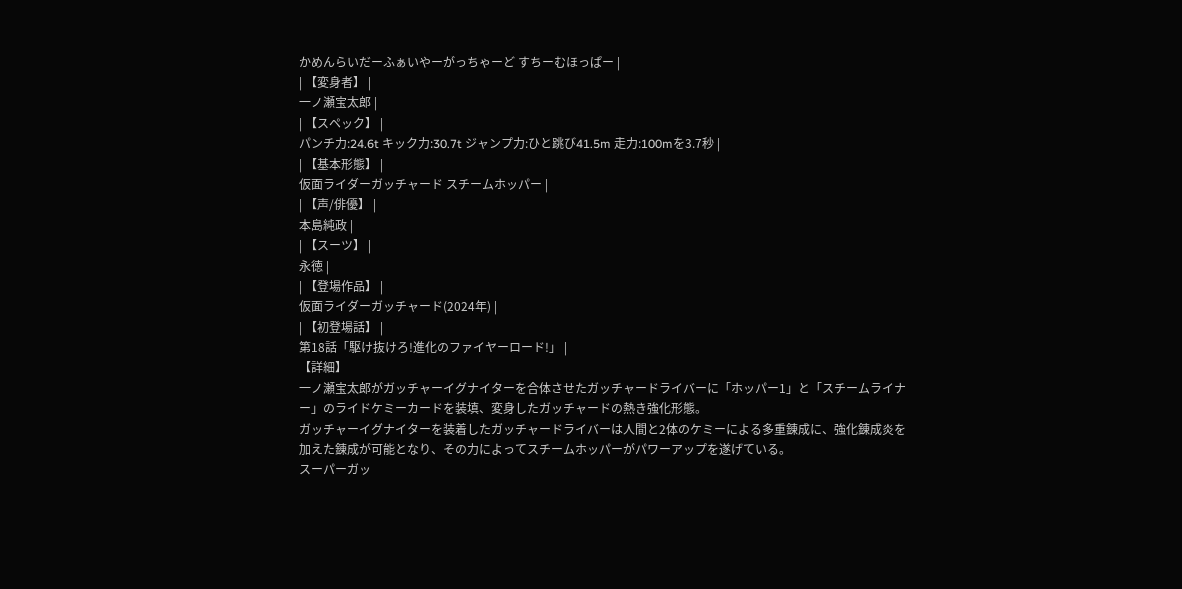かめんらいだーふぁいやーがっちゃーど すちーむほっぱー |
| 【変身者】 |
一ノ瀬宝太郎 |
| 【スペック】 |
パンチ力:24.6t キック力:30.7t ジャンプ力:ひと跳び41.5m 走力:100mを3.7秒 |
| 【基本形態】 |
仮面ライダーガッチャード スチームホッパー |
| 【声/俳優】 |
本島純政 |
| 【スーツ】 |
永徳 |
| 【登場作品】 |
仮面ライダーガッチャード(2024年) |
| 【初登場話】 |
第18話「駆け抜けろ!進化のファイヤーロード!」 |
【詳細】
一ノ瀬宝太郎がガッチャーイグナイターを合体させたガッチャードライバーに「ホッパー1」と「スチームライナー」のライドケミーカードを装填、変身したガッチャードの熱き強化形態。
ガッチャーイグナイターを装着したガッチャードライバーは人間と2体のケミーによる多重錬成に、強化錬成炎を加えた錬成が可能となり、その力によってスチームホッパーがパワーアップを遂げている。
スーパーガッ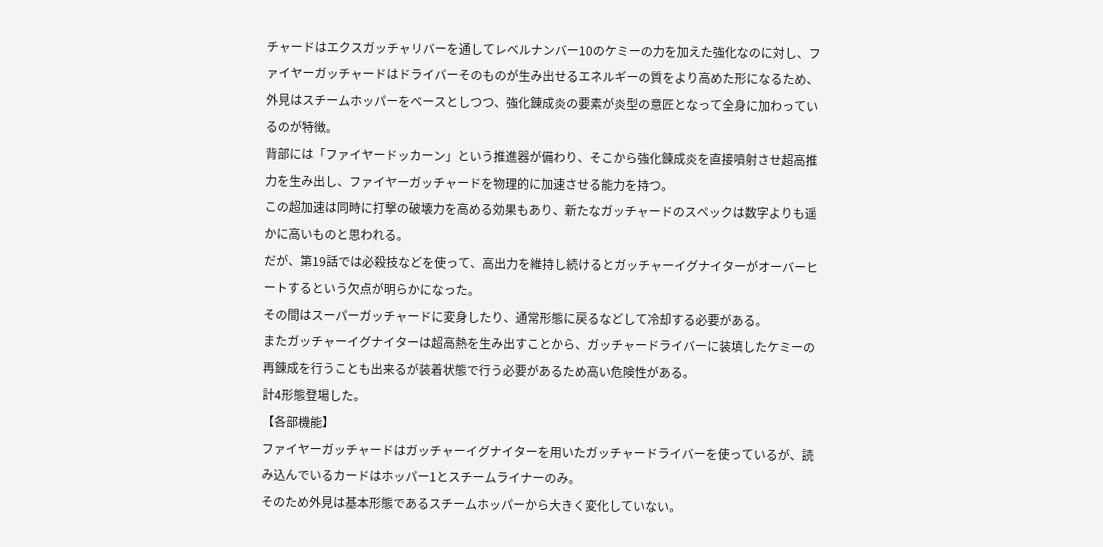チャードはエクスガッチャリバーを通してレベルナンバー10のケミーの力を加えた強化なのに対し、ファイヤーガッチャードはドライバーそのものが生み出せるエネルギーの質をより高めた形になるため、外見はスチームホッパーをベースとしつつ、強化錬成炎の要素が炎型の意匠となって全身に加わっているのが特徴。
背部には「ファイヤードッカーン」という推進器が備わり、そこから強化錬成炎を直接噴射させ超高推力を生み出し、ファイヤーガッチャードを物理的に加速させる能力を持つ。
この超加速は同時に打撃の破壊力を高める効果もあり、新たなガッチャードのスペックは数字よりも遥かに高いものと思われる。
だが、第19話では必殺技などを使って、高出力を維持し続けるとガッチャーイグナイターがオーバーヒートするという欠点が明らかになった。
その間はスーパーガッチャードに変身したり、通常形態に戻るなどして冷却する必要がある。
またガッチャーイグナイターは超高熱を生み出すことから、ガッチャードライバーに装填したケミーの再錬成を行うことも出来るが装着状態で行う必要があるため高い危険性がある。
計4形態登場した。
【各部機能】
ファイヤーガッチャードはガッチャーイグナイターを用いたガッチャードライバーを使っているが、読み込んでいるカードはホッパー1とスチームライナーのみ。
そのため外見は基本形態であるスチームホッパーから大きく変化していない。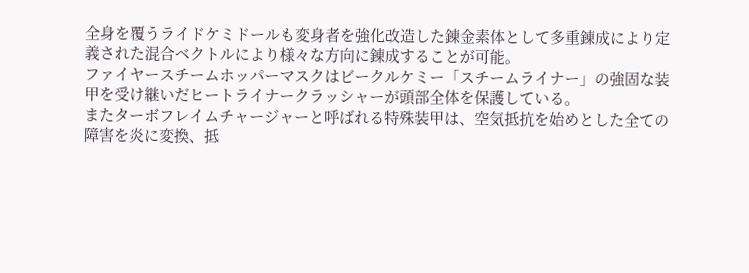全身を覆うライドケミドールも変身者を強化改造した錬金素体として多重錬成により定義された混合ベクトルにより様々な方向に錬成することが可能。
ファイヤースチームホッパーマスクはビークルケミー「スチームライナー」の強固な装甲を受け継いだヒートライナークラッシャーが頭部全体を保護している。
またターボフレイムチャージャーと呼ばれる特殊装甲は、空気抵抗を始めとした全ての障害を炎に変換、抵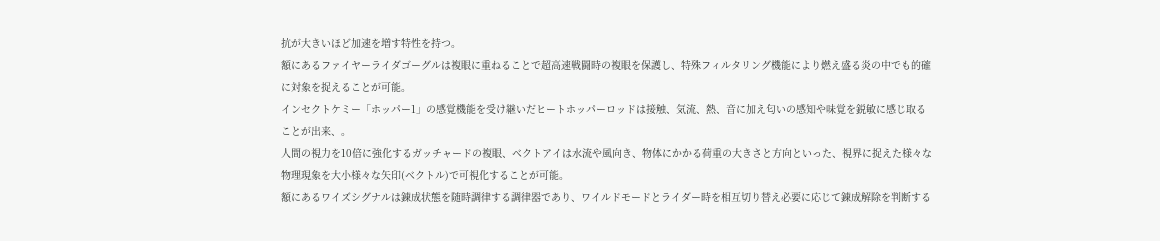抗が大きいほど加速を増す特性を持つ。
額にあるファイヤーライダゴーグルは複眼に重ねることで超高速戦闘時の複眼を保護し、特殊フィルタリング機能により燃え盛る炎の中でも的確に対象を捉えることが可能。
インセクトケミー「ホッパー1」の感覚機能を受け継いだヒートホッパーロッドは接触、気流、熱、音に加え匂いの感知や味覚を鋭敏に感じ取ることが出来、。
人間の視力を10倍に強化するガッチャードの複眼、ベクトアイは水流や風向き、物体にかかる荷重の大きさと方向といった、視界に捉えた様々な物理現象を大小様々な矢印(ベクトル)で可視化することが可能。
額にあるワイズシグナルは錬成状態を随時調律する調律器であり、ワイルドモードとライダー時を相互切り替え必要に応じて錬成解除を判断する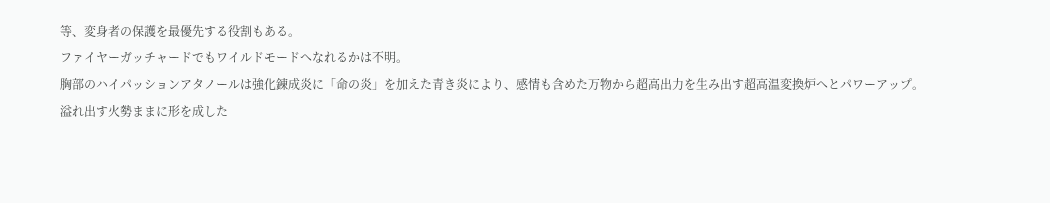等、変身者の保護を最優先する役割もある。
ファイヤーガッチャードでもワイルドモードへなれるかは不明。
胸部のハイパッションアタノールは強化錬成炎に「命の炎」を加えた青き炎により、感情も含めた万物から超高出力を生み出す超高温変換炉へとパワーアップ。
溢れ出す火勢ままに形を成した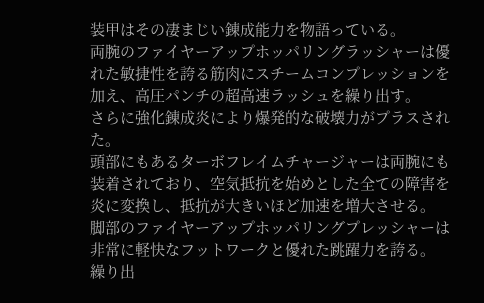装甲はその凄まじい錬成能力を物語っている。
両腕のファイヤーアップホッパリングラッシャーは優れた敏捷性を誇る筋肉にスチームコンプレッションを加え、高圧パンチの超高速ラッシュを繰り出す。
さらに強化錬成炎により爆発的な破壊力がプラスされた。
頭部にもあるターボフレイムチャージャーは両腕にも装着されており、空気抵抗を始めとした全ての障害を炎に変換し、抵抗が大きいほど加速を増大させる。
脚部のファイヤーアップホッパリングプレッシャーは非常に軽快なフットワークと優れた跳躍力を誇る。
繰り出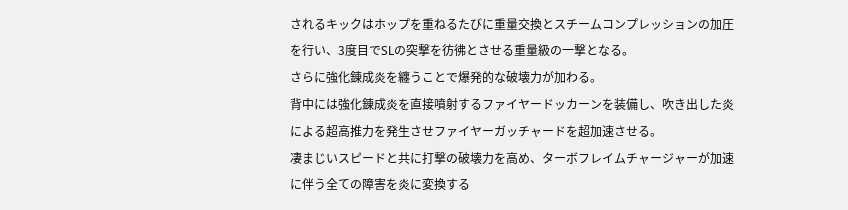されるキックはホップを重ねるたびに重量交換とスチームコンプレッションの加圧を行い、3度目でSLの突撃を彷彿とさせる重量級の一撃となる。
さらに強化錬成炎を纏うことで爆発的な破壊力が加わる。
背中には強化錬成炎を直接噴射するファイヤードッカーンを装備し、吹き出した炎による超高推力を発生させファイヤーガッチャードを超加速させる。
凄まじいスピードと共に打撃の破壊力を高め、ターボフレイムチャージャーが加速に伴う全ての障害を炎に変換する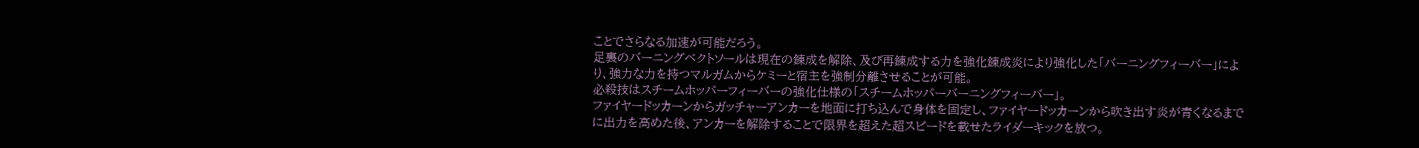ことでさらなる加速が可能だろう。
足裏のバーニングベクトソールは現在の錬成を解除、及び再錬成する力を強化錬成炎により強化した「バーニングフィーバー」により、強力な力を持つマルガムからケミーと宿主を強制分離させることが可能。
必殺技はスチームホッパーフィーバーの強化仕様の「スチームホッパーバーニングフィーバー」。
ファイヤードッカーンからガッチャーアンカーを地面に打ち込んで身体を固定し、ファイヤードッカーンから吹き出す炎が青くなるまでに出力を高めた後、アンカーを解除することで限界を超えた超スピードを載せたライダーキックを放つ。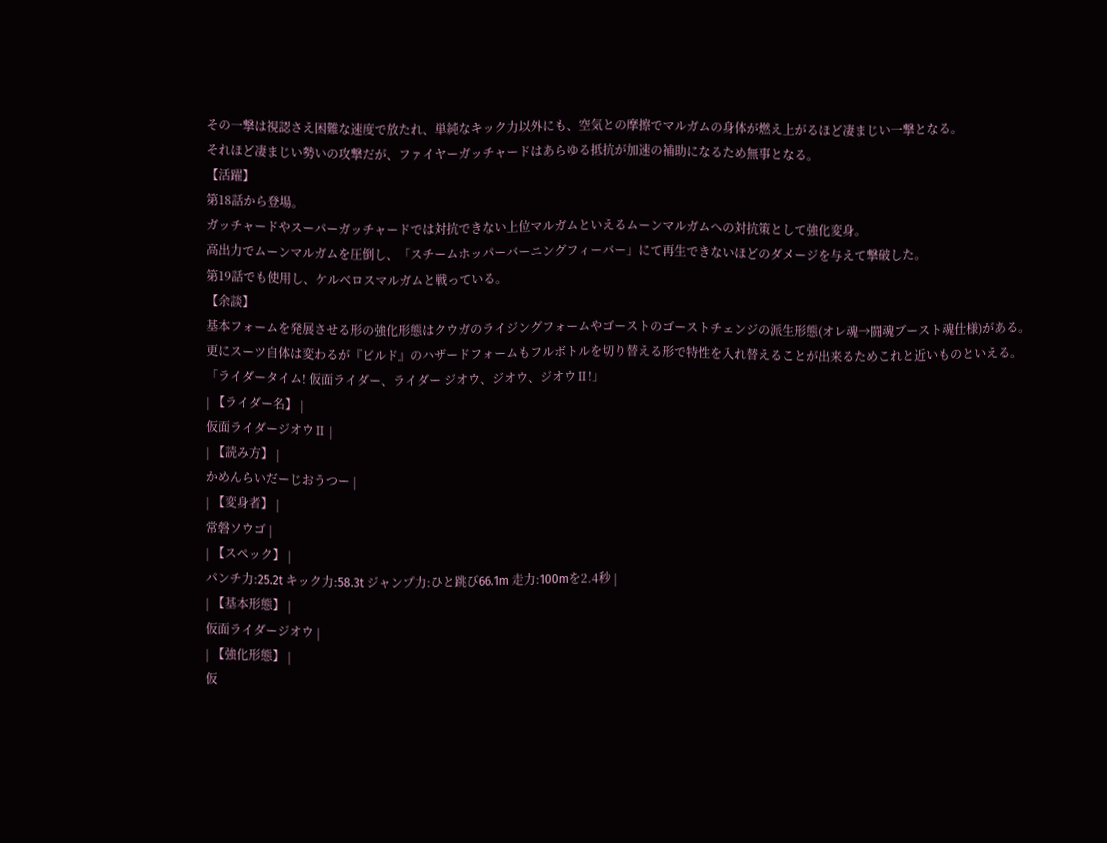その一撃は視認さえ困難な速度で放たれ、単純なキック力以外にも、空気との摩擦でマルガムの身体が燃え上がるほど凄まじい一撃となる。
それほど凄まじい勢いの攻撃だが、ファイヤーガッチャードはあらゆる抵抗が加速の補助になるため無事となる。
【活躍】
第18話から登場。
ガッチャードやスーパーガッチャードでは対抗できない上位マルガムといえるムーンマルガムへの対抗策として強化変身。
高出力でムーンマルガムを圧倒し、「スチームホッパーバーニングフィーバー」にて再生できないほどのダメージを与えて撃破した。
第19話でも使用し、ケルベロスマルガムと戦っている。
【余談】
基本フォームを発展させる形の強化形態はクウガのライジングフォームやゴーストのゴーストチェンジの派生形態(オレ魂→闘魂ブースト魂仕様)がある。
更にスーツ自体は変わるが『ビルド』のハザードフォームもフルボトルを切り替える形で特性を入れ替えることが出来るためこれと近いものといえる。
「ライダータイム! 仮面ライダー、ライダー ジオウ、ジオウ、ジオウⅡ!」
| 【ライダー名】 |
仮面ライダージオウⅡ |
| 【読み方】 |
かめんらいだーじおうつー |
| 【変身者】 |
常磐ソウゴ |
| 【スペック】 |
パンチ力:25.2t キック力:58.3t ジャンプ力:ひと跳び66.1m 走力:100mを2.4秒 |
| 【基本形態】 |
仮面ライダージオウ |
| 【強化形態】 |
仮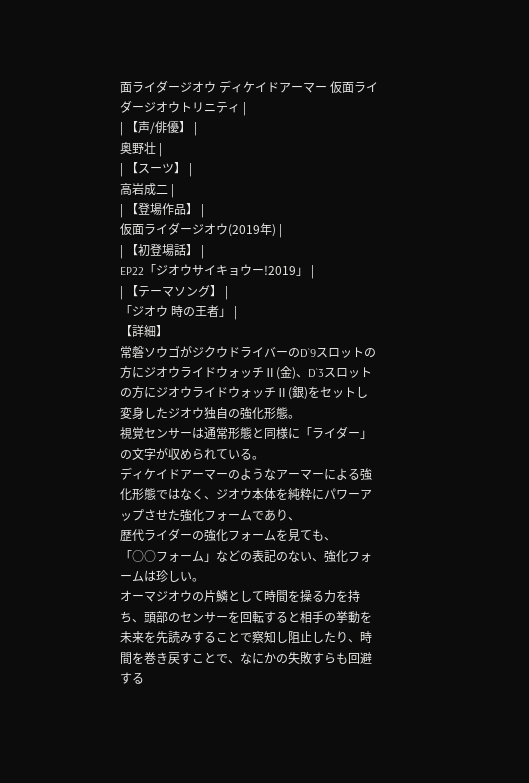面ライダージオウ ディケイドアーマー 仮面ライダージオウトリニティ |
| 【声/俳優】 |
奥野壮 |
| 【スーツ】 |
高岩成二 |
| 【登場作品】 |
仮面ライダージオウ(2019年) |
| 【初登場話】 |
EP22「ジオウサイキョウー!2019」 |
| 【テーマソング】 |
「ジオウ 時の王者」 |
【詳細】
常磐ソウゴがジクウドライバーのD`9スロットの方にジオウライドウォッチⅡ(金)、D`3スロットの方にジオウライドウォッチⅡ(銀)をセットし変身したジオウ独自の強化形態。
視覚センサーは通常形態と同様に「ライダー」の文字が収められている。
ディケイドアーマーのようなアーマーによる強化形態ではなく、ジオウ本体を純粋にパワーアップさせた強化フォームであり、
歴代ライダーの強化フォームを見ても、
「○○フォーム」などの表記のない、強化フォームは珍しい。
オーマジオウの片鱗として時間を操る力を持ち、頭部のセンサーを回転すると相手の挙動を未来を先読みすることで察知し阻止したり、時間を巻き戻すことで、なにかの失敗すらも回避する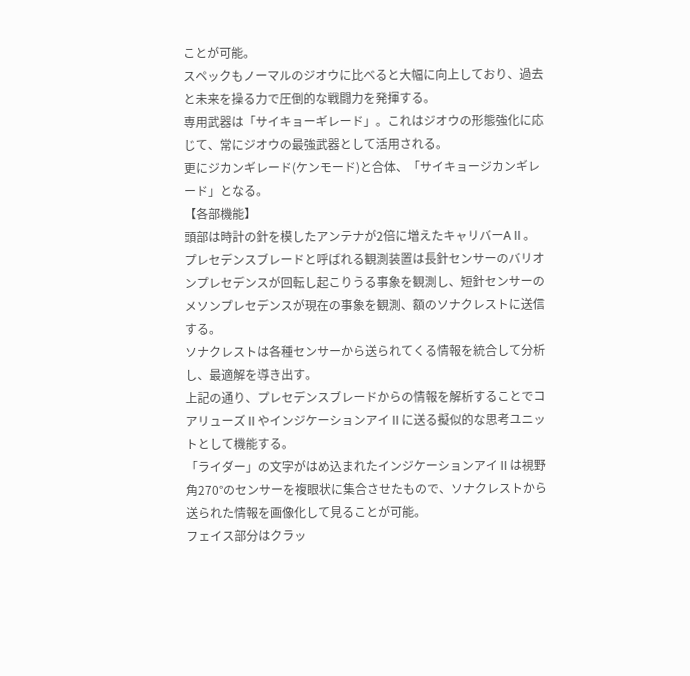ことが可能。
スペックもノーマルのジオウに比べると大幅に向上しており、過去と未来を操る力で圧倒的な戦闘力を発揮する。
専用武器は「サイキョーギレード」。これはジオウの形態強化に応じて、常にジオウの最強武器として活用される。
更にジカンギレード(ケンモード)と合体、「サイキョージカンギレード」となる。
【各部機能】
頭部は時計の針を模したアンテナが2倍に増えたキャリバーAⅡ。
プレセデンスブレードと呼ばれる観測装置は長針センサーのバリオンプレセデンスが回転し起こりうる事象を観測し、短針センサーのメソンプレセデンスが現在の事象を観測、額のソナクレストに送信する。
ソナクレストは各種センサーから送られてくる情報を統合して分析し、最適解を導き出す。
上記の通り、プレセデンスブレードからの情報を解析することでコアリューズⅡやインジケーションアイⅡに送る擬似的な思考ユニットとして機能する。
「ライダー」の文字がはめ込まれたインジケーションアイⅡは視野角270°のセンサーを複眼状に集合させたもので、ソナクレストから送られた情報を画像化して見ることが可能。
フェイス部分はクラッ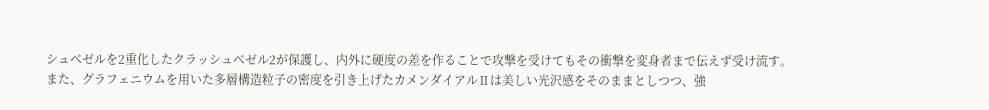シュベゼルを2重化したクラッシュベゼル2が保護し、内外に硬度の差を作ることで攻撃を受けてもその衝撃を変身者まで伝えず受け流す。
また、グラフェニウムを用いた多層構造粒子の密度を引き上げたカメンダイアルⅡは美しい光沢感をそのままとしつつ、強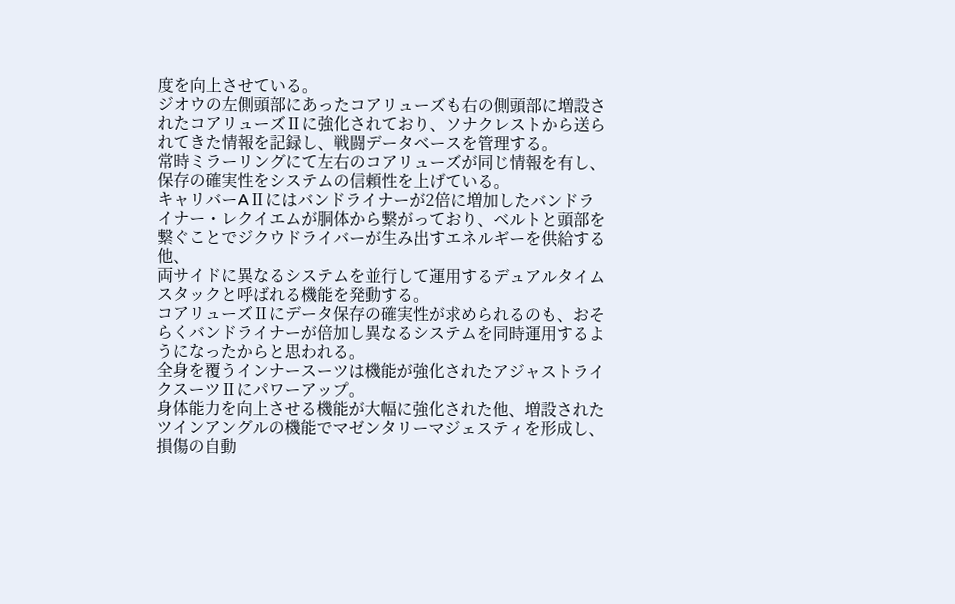度を向上させている。
ジオウの左側頭部にあったコアリューズも右の側頭部に増設されたコアリューズⅡに強化されており、ソナクレストから送られてきた情報を記録し、戦闘データベースを管理する。
常時ミラーリングにて左右のコアリューズが同じ情報を有し、保存の確実性をシステムの信頼性を上げている。
キャリバーAⅡにはバンドライナーが2倍に増加したバンドライナー・レクイエムが胴体から繋がっており、ベルトと頭部を繋ぐことでジクウドライバーが生み出すエネルギーを供給する他、
両サイドに異なるシステムを並行して運用するデュアルタイムスタックと呼ばれる機能を発動する。
コアリューズⅡにデータ保存の確実性が求められるのも、おそらくバンドライナーが倍加し異なるシステムを同時運用するようになったからと思われる。
全身を覆うインナースーツは機能が強化されたアジャストライクスーツⅡにパワーアップ。
身体能力を向上させる機能が大幅に強化された他、増設されたツインアングルの機能でマゼンタリーマジェスティを形成し、損傷の自動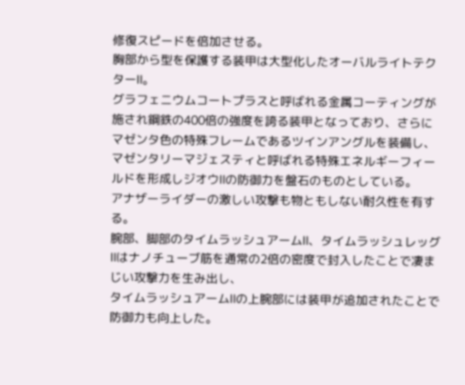修復スピードを倍加させる。
胸部から型を保護する装甲は大型化したオーバルライトテクターⅡ。
グラフェニウムコートプラスと呼ばれる金属コーティングが施され鋼鉄の400倍の強度を誇る装甲となっており、さらにマゼンタ色の特殊フレームであるツインアングルを装備し、
マゼンタリーマジェスティと呼ばれる特殊エネルギーフィールドを形成しジオウⅡの防御力を盤石のものとしている。
アナザーライダーの激しい攻撃も物ともしない耐久性を有する。
腕部、脚部のタイムラッシュアームⅡ、タイムラッシュレッグⅡはナノチューブ筋を通常の2倍の密度で封入したことで凄まじい攻撃力を生み出し、
タイムラッシュアームⅡの上腕部には装甲が追加されたことで防御力も向上した。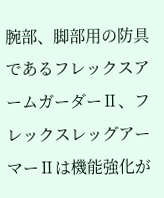腕部、脚部用の防具であるフレックスアームガーダーⅡ、フレックスレッグアーマーⅡは機能強化が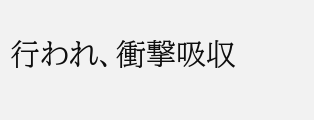行われ、衝撃吸収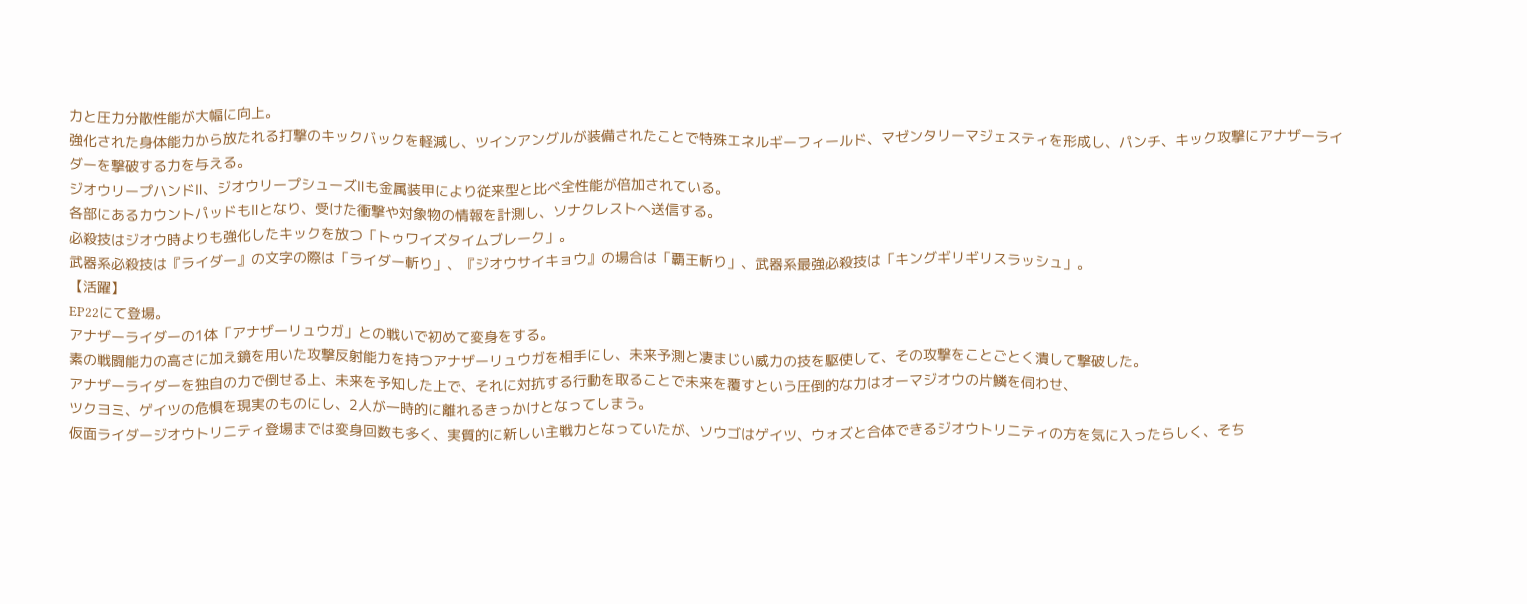力と圧力分散性能が大幅に向上。
強化された身体能力から放たれる打撃のキックバックを軽減し、ツインアングルが装備されたことで特殊エネルギーフィールド、マゼンタリーマジェスティを形成し、パンチ、キック攻撃にアナザーライダーを撃破する力を与える。
ジオウリープハンドⅡ、ジオウリープシューズⅡも金属装甲により従来型と比べ全性能が倍加されている。
各部にあるカウントパッドもⅡとなり、受けた衝撃や対象物の情報を計測し、ソナクレストへ送信する。
必殺技はジオウ時よりも強化したキックを放つ「トゥワイズタイムブレーク」。
武器系必殺技は『ライダー』の文字の際は「ライダー斬り」、『ジオウサイキョウ』の場合は「覇王斬り」、武器系最強必殺技は「キングギリギリスラッシュ」。
【活躍】
EP22にて登場。
アナザーライダーの1体「アナザーリュウガ」との戦いで初めて変身をする。
素の戦闘能力の高さに加え鏡を用いた攻撃反射能力を持つアナザーリュウガを相手にし、未来予測と凄まじい威力の技を駆使して、その攻撃をことごとく潰して撃破した。
アナザーライダーを独自の力で倒せる上、未来を予知した上で、それに対抗する行動を取ることで未来を覆すという圧倒的な力はオーマジオウの片鱗を伺わせ、
ツクヨミ、ゲイツの危惧を現実のものにし、2人が一時的に離れるきっかけとなってしまう。
仮面ライダージオウトリニティ登場までは変身回数も多く、実質的に新しい主戦力となっていたが、ソウゴはゲイツ、ウォズと合体できるジオウトリニティの方を気に入ったらしく、そち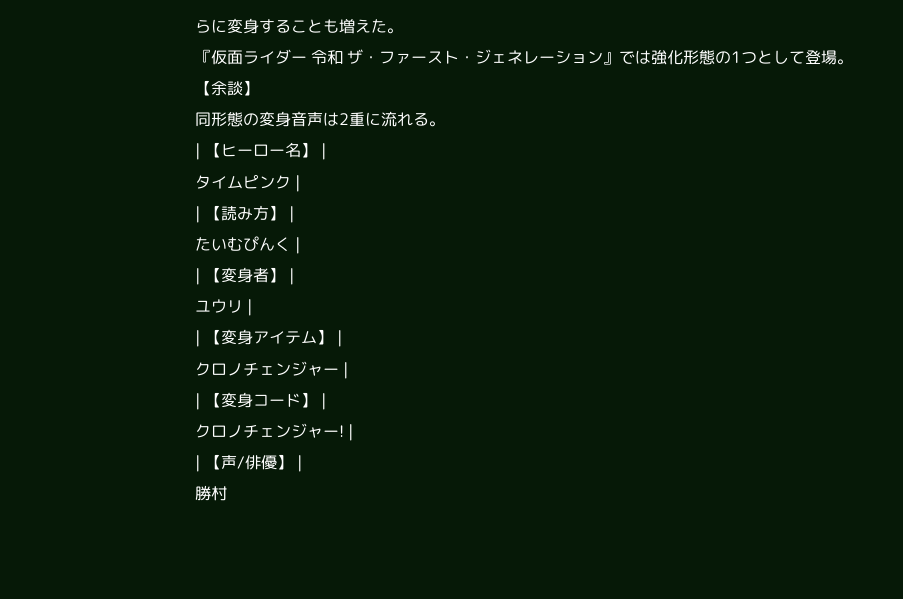らに変身することも増えた。
『仮面ライダー 令和 ザ・ファースト・ジェネレーション』では強化形態の1つとして登場。
【余談】
同形態の変身音声は2重に流れる。
| 【ヒーロー名】 |
タイムピンク |
| 【読み方】 |
たいむぴんく |
| 【変身者】 |
ユウリ |
| 【変身アイテム】 |
クロノチェンジャー |
| 【変身コード】 |
クロノチェンジャー! |
| 【声/俳優】 |
勝村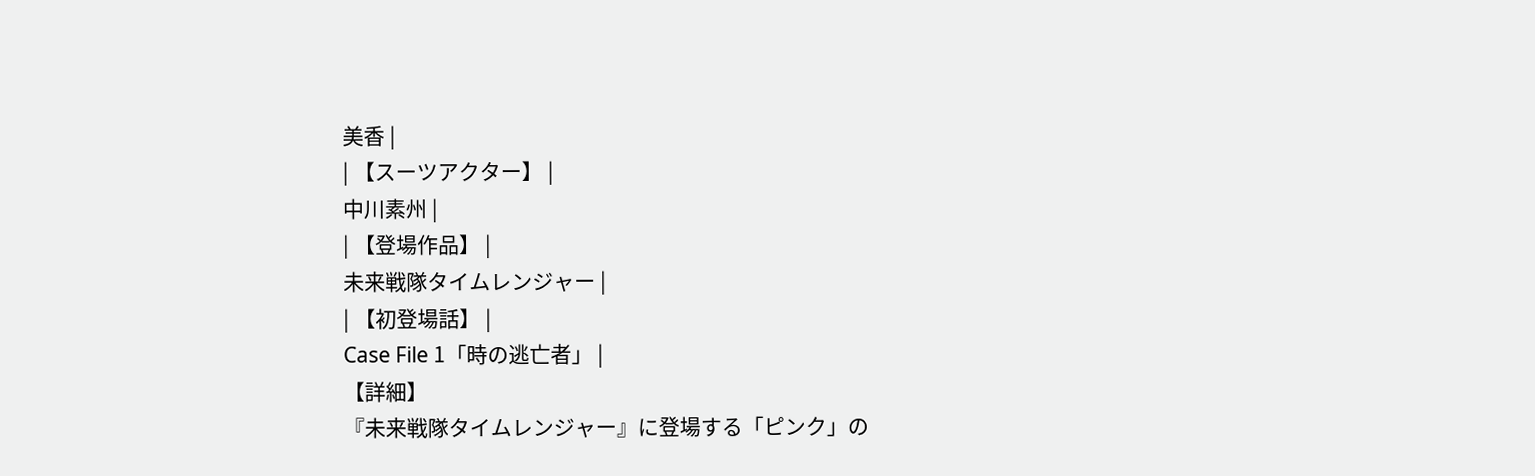美香 |
| 【スーツアクター】 |
中川素州 |
| 【登場作品】 |
未来戦隊タイムレンジャー |
| 【初登場話】 |
Case File 1「時の逃亡者」 |
【詳細】
『未来戦隊タイムレンジャー』に登場する「ピンク」の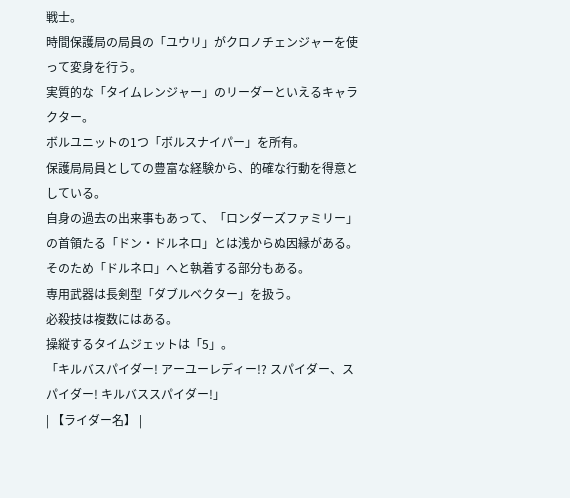戦士。
時間保護局の局員の「ユウリ」がクロノチェンジャーを使って変身を行う。
実質的な「タイムレンジャー」のリーダーといえるキャラクター。
ボルユニットの1つ「ボルスナイパー」を所有。
保護局局員としての豊富な経験から、的確な行動を得意としている。
自身の過去の出来事もあって、「ロンダーズファミリー」の首領たる「ドン・ドルネロ」とは浅からぬ因縁がある。
そのため「ドルネロ」へと執着する部分もある。
専用武器は長剣型「ダブルベクター」を扱う。
必殺技は複数にはある。
操縦するタイムジェットは「5」。
「キルバスパイダー! アーユーレディー!? スパイダー、スパイダー! キルバススパイダー!」
| 【ライダー名】 |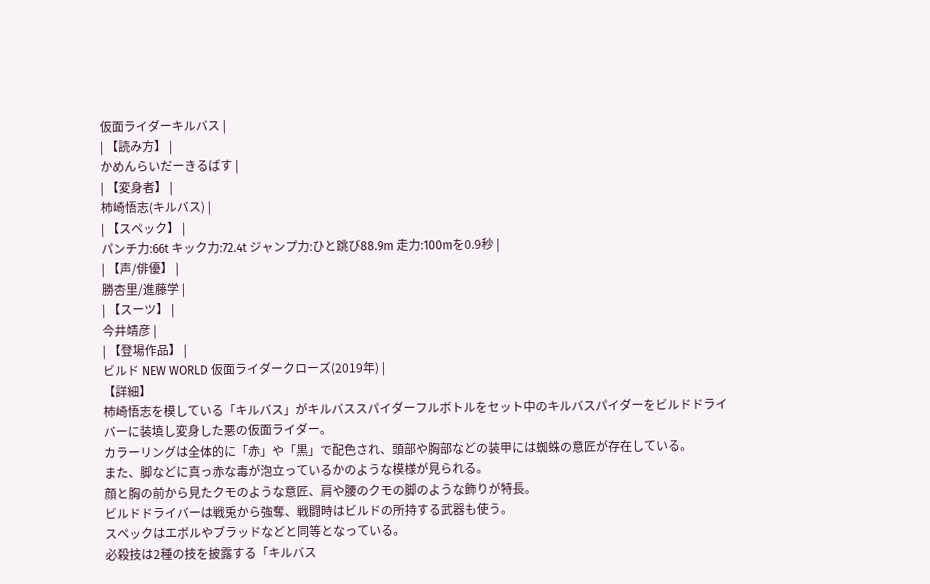仮面ライダーキルバス |
| 【読み方】 |
かめんらいだーきるばす |
| 【変身者】 |
柿崎悟志(キルバス) |
| 【スペック】 |
パンチ力:66t キック力:72.4t ジャンプ力:ひと跳び88.9m 走力:100mを0.9秒 |
| 【声/俳優】 |
勝杏里/進藤学 |
| 【スーツ】 |
今井靖彦 |
| 【登場作品】 |
ビルド NEW WORLD 仮面ライダークローズ(2019年) |
【詳細】
柿崎悟志を模している「キルバス」がキルバススパイダーフルボトルをセット中のキルバスパイダーをビルドドライバーに装填し変身した悪の仮面ライダー。
カラーリングは全体的に「赤」や「黒」で配色され、頭部や胸部などの装甲には蜘蛛の意匠が存在している。
また、脚などに真っ赤な毒が泡立っているかのような模様が見られる。
顔と胸の前から見たクモのような意匠、肩や腰のクモの脚のような飾りが特長。
ビルドドライバーは戦兎から強奪、戦闘時はビルドの所持する武器も使う。
スペックはエボルやブラッドなどと同等となっている。
必殺技は2種の技を披露する「キルバス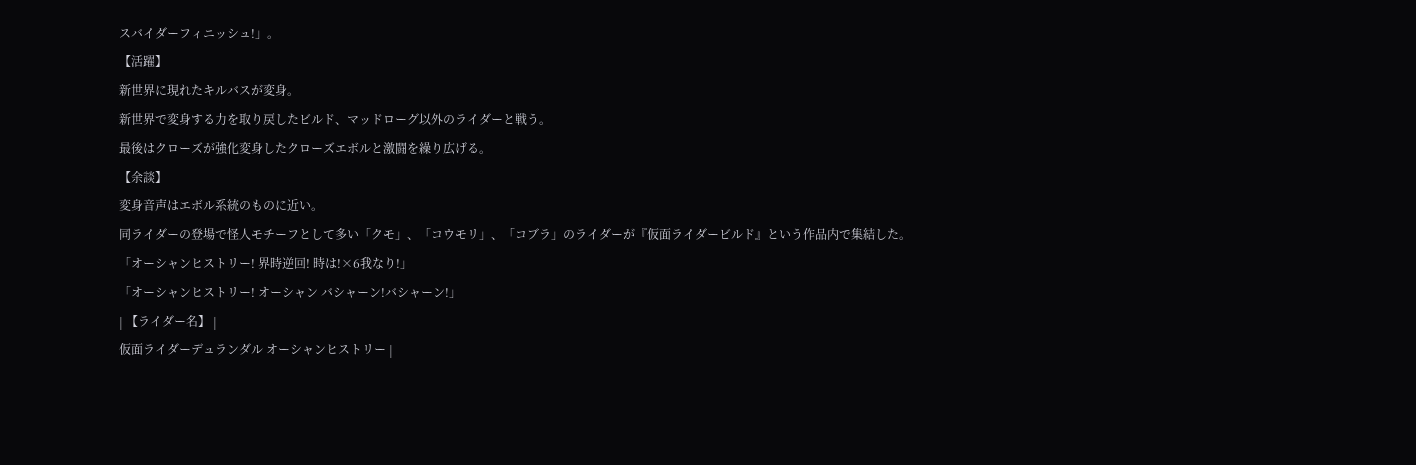スバイダーフィニッシュ!」。
【活躍】
新世界に現れたキルバスが変身。
新世界で変身する力を取り戻したビルド、マッドローグ以外のライダーと戦う。
最後はクローズが強化変身したクローズエボルと激闘を繰り広げる。
【余談】
変身音声はエボル系統のものに近い。
同ライダーの登場で怪人モチーフとして多い「クモ」、「コウモリ」、「コブラ」のライダーが『仮面ライダービルド』という作品内で集結した。
「オーシャンヒストリー! 界時逆回! 時は!×6我なり!」
「オーシャンヒストリー! オーシャン バシャーン!バシャーン!」
| 【ライダー名】 |
仮面ライダーデュランダル オーシャンヒストリー |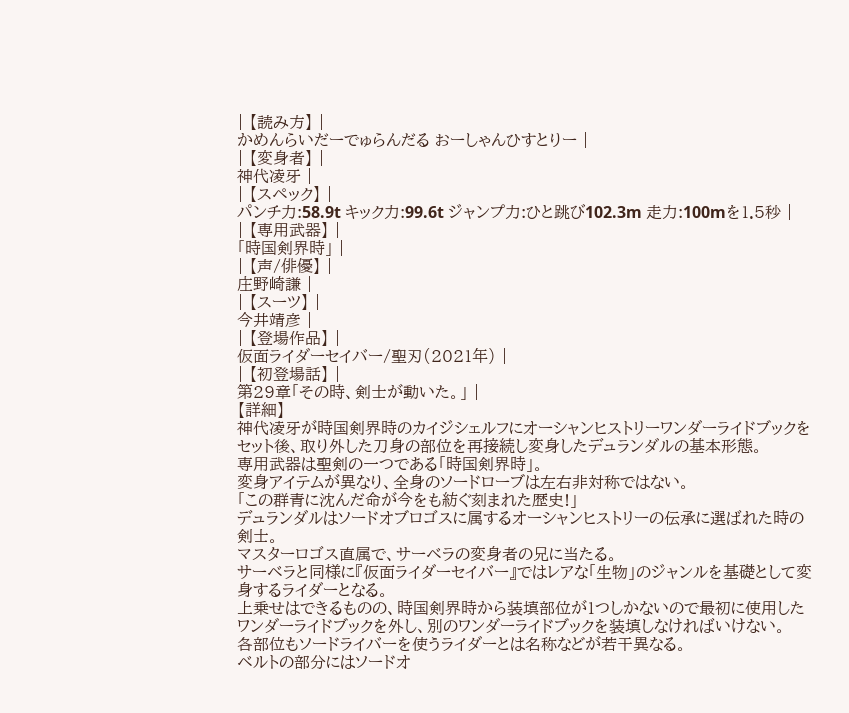| 【読み方】 |
かめんらいだーでゅらんだる おーしゃんひすとりー |
| 【変身者】 |
神代凌牙 |
| 【スペック】 |
パンチ力:58.9t キック力:99.6t ジャンプ力:ひと跳び102.3m 走力:100mを1.5秒 |
| 【専用武器】 |
「時国剣界時」 |
| 【声/俳優】 |
庄野崎謙 |
| 【スーツ】 |
今井靖彦 |
| 【登場作品】 |
仮面ライダーセイバー/聖刃(2021年) |
| 【初登場話】 |
第29章「その時、剣士が動いた。」 |
【詳細】
神代凌牙が時国剣界時のカイジシェルフにオーシャンヒストリーワンダーライドブックをセット後、取り外した刀身の部位を再接続し変身したデュランダルの基本形態。
専用武器は聖剣の一つである「時国剣界時」。
変身アイテムが異なり、全身のソードローブは左右非対称ではない。
「この群青に沈んだ命が今をも紡ぐ刻まれた歴史!」
デュランダルはソードオブロゴスに属するオーシャンヒストリーの伝承に選ばれた時の剣士。
マスターロゴス直属で、サーベラの変身者の兄に当たる。
サーベラと同様に『仮面ライダーセイバー』ではレアな「生物」のジャンルを基礎として変身するライダーとなる。
上乗せはできるものの、時国剣界時から装填部位が1つしかないので最初に使用したワンダーライドブックを外し、別のワンダーライドブックを装填しなければいけない。
各部位もソードライバーを使うライダーとは名称などが若干異なる。
ベルトの部分にはソードオ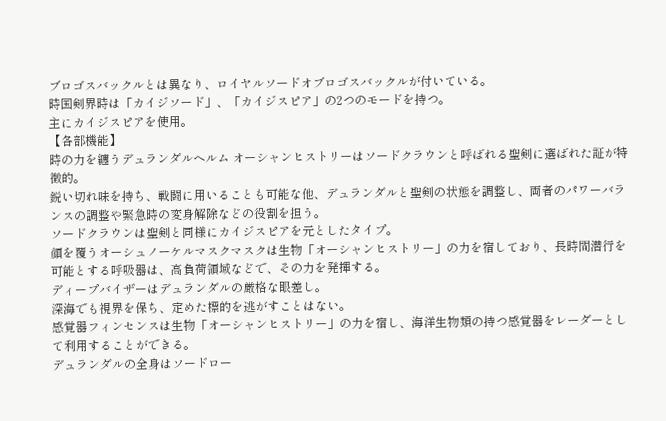ブロゴスバックルとは異なり、ロイヤルソードオブロゴスバックルが付いている。
時国剣界時は「カイジソード」、「カイジスピア」の2つのモードを持つ。
主にカイジスピアを使用。
【各部機能】
時の力を纏うデュランダルヘルム オーシャンヒストリーはソードクラウンと呼ばれる聖剣に選ばれた証が特徴的。
鋭い切れ味を持ち、戦闘に用いることも可能な他、デュランダルと聖剣の状態を調整し、両者のパワーバランスの調整や緊急時の変身解除などの役割を担う。
ソードクラウンは聖剣と同様にカイジスピアを元としたタイプ。
顔を覆うオーシュノーケルマスクマスクは生物「オーシャンヒストリー」の力を宿しており、長時間潜行を可能とする呼吸器は、高負荷領域などで、その力を発揮する。
ディープバイザーはデュランダルの厳格な眼差し。
深海でも視界を保ち、定めた標的を逃がすことはない。
感覚器フィンセンスは生物「オーシャンヒストリー」の力を宿し、海洋生物類の持つ感覚器をレーダーとして利用することができる。
デュランダルの全身はソードロー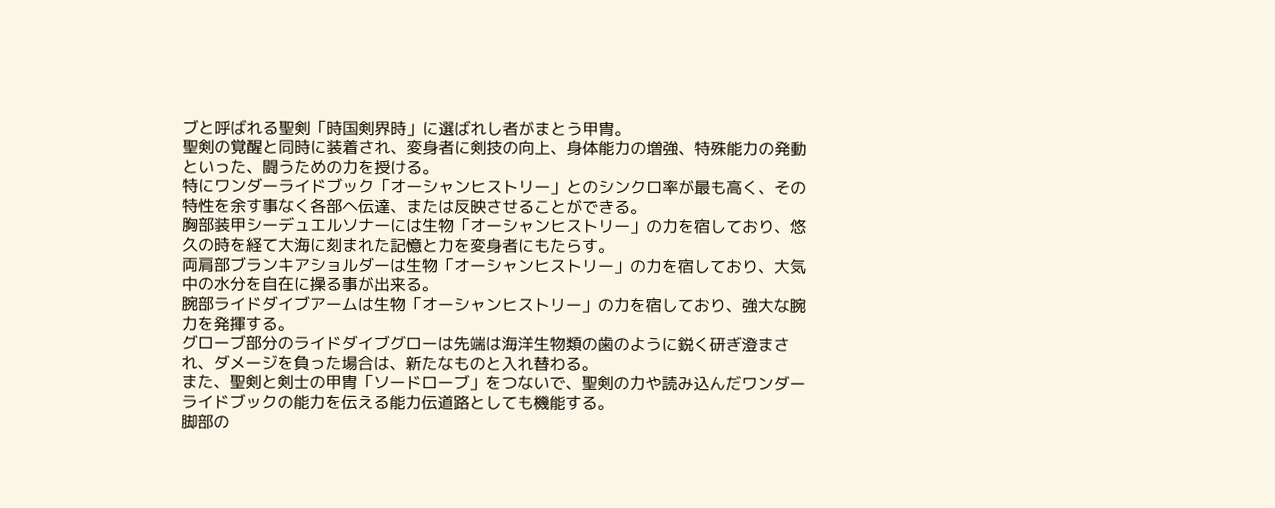ブと呼ばれる聖剣「時国剣界時」に選ばれし者がまとう甲冑。
聖剣の覚醒と同時に装着され、変身者に剣技の向上、身体能力の増強、特殊能力の発動といった、闘うための力を授ける。
特にワンダーライドブック「オーシャンヒストリー」とのシンクロ率が最も高く、その特性を余す事なく各部へ伝達、または反映させることができる。
胸部装甲シーデュエルソナーには生物「オーシャンヒストリー」の力を宿しており、悠久の時を経て大海に刻まれた記憶と力を変身者にもたらす。
両肩部ブランキアショルダーは生物「オーシャンヒストリー」の力を宿しており、大気中の水分を自在に操る事が出来る。
腕部ライドダイブアームは生物「オーシャンヒストリー」の力を宿しており、強大な腕力を発揮する。
グローブ部分のライドダイブグローは先端は海洋生物類の歯のように鋭く研ぎ澄まされ、ダメージを負った場合は、新たなものと入れ替わる。
また、聖剣と剣士の甲冑「ソードローブ」をつないで、聖剣の力や読み込んだワンダーライドブックの能力を伝える能力伝道路としても機能する。
脚部の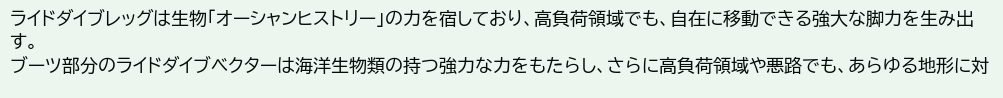ライドダイブレッグは生物「オーシャンヒストリー」の力を宿しており、高負荷領域でも、自在に移動できる強大な脚力を生み出す。
ブーツ部分のライドダイブベクターは海洋生物類の持つ強力な力をもたらし、さらに高負荷領域や悪路でも、あらゆる地形に対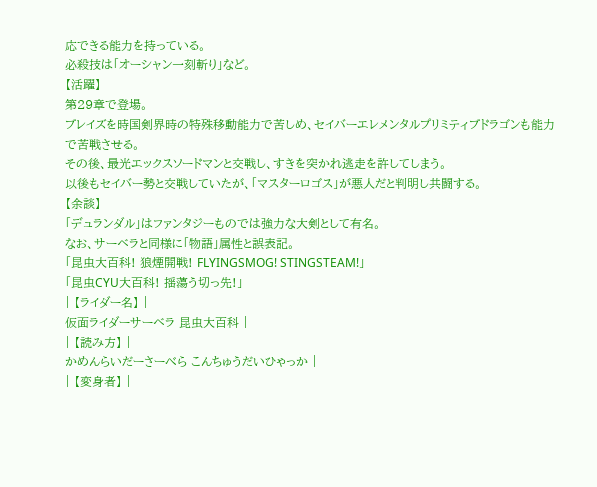応できる能力を持っている。
必殺技は「オーシャン一刻斬り」など。
【活躍】
第29章で登場。
ブレイズを時国剣界時の特殊移動能力で苦しめ、セイバーエレメンタルプリミティブドラゴンも能力で苦戦させる。
その後、最光エックスソードマンと交戦し、すきを突かれ逃走を許してしまう。
以後もセイバー勢と交戦していたが、「マスターロゴス」が悪人だと判明し共闘する。
【余談】
「デュランダル」はファンタジーものでは強力な大剣として有名。
なお、サーベラと同様に「物語」属性と誤表記。
「昆虫大百科! 狼煙開戦! FLYINGSMOG! STINGSTEAM!」
「昆虫CYU大百科! 揺蕩う切っ先!」
| 【ライダー名】 |
仮面ライダーサーベラ 昆虫大百科 |
| 【読み方】 |
かめんらいだーさーべら こんちゅうだいひゃっか |
| 【変身者】 |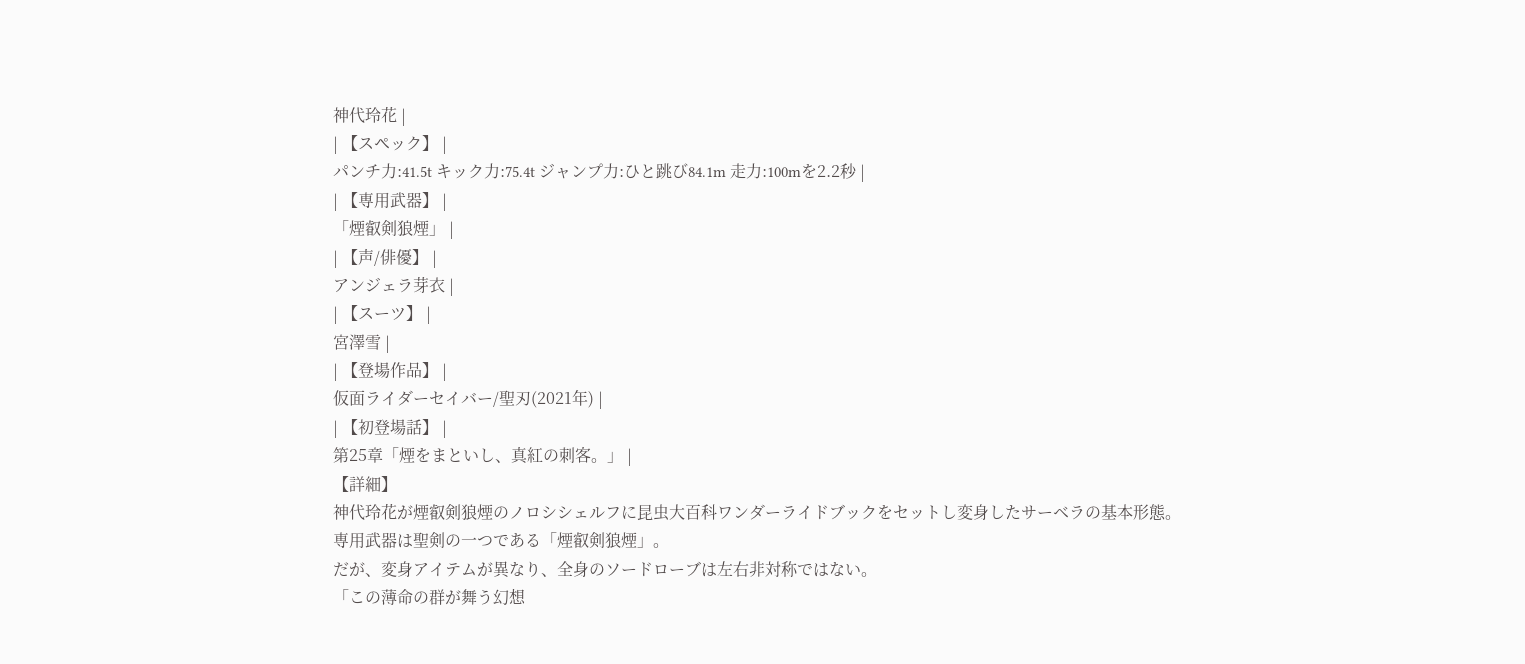神代玲花 |
| 【スペック】 |
パンチ力:41.5t キック力:75.4t ジャンプ力:ひと跳び84.1m 走力:100mを2.2秒 |
| 【専用武器】 |
「煙叡剣狼煙」 |
| 【声/俳優】 |
アンジェラ芽衣 |
| 【スーツ】 |
宮澤雪 |
| 【登場作品】 |
仮面ライダーセイバー/聖刃(2021年) |
| 【初登場話】 |
第25章「煙をまといし、真紅の刺客。」 |
【詳細】
神代玲花が煙叡剣狼煙のノロシシェルフに昆虫大百科ワンダーライドブックをセットし変身したサーベラの基本形態。
専用武器は聖剣の一つである「煙叡剣狼煙」。
だが、変身アイテムが異なり、全身のソードローブは左右非対称ではない。
「この薄命の群が舞う幻想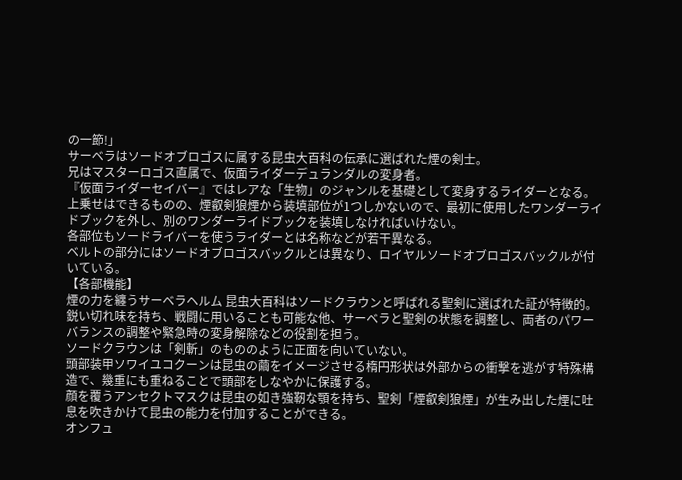の一節!」
サーベラはソードオブロゴスに属する昆虫大百科の伝承に選ばれた煙の剣士。
兄はマスターロゴス直属で、仮面ライダーデュランダルの変身者。
『仮面ライダーセイバー』ではレアな「生物」のジャンルを基礎として変身するライダーとなる。
上乗せはできるものの、煙叡剣狼煙から装填部位が1つしかないので、最初に使用したワンダーライドブックを外し、別のワンダーライドブックを装填しなければいけない。
各部位もソードライバーを使うライダーとは名称などが若干異なる。
ベルトの部分にはソードオブロゴスバックルとは異なり、ロイヤルソードオブロゴスバックルが付いている。
【各部機能】
煙の力を纏うサーベラヘルム 昆虫大百科はソードクラウンと呼ばれる聖剣に選ばれた証が特徴的。
鋭い切れ味を持ち、戦闘に用いることも可能な他、サーベラと聖剣の状態を調整し、両者のパワーバランスの調整や緊急時の変身解除などの役割を担う。
ソードクラウンは「剣斬」のもののように正面を向いていない。
頭部装甲ソワイユコクーンは昆虫の繭をイメージさせる楕円形状は外部からの衝撃を逃がす特殊構造で、幾重にも重ねることで頭部をしなやかに保護する。
顔を覆うアンセクトマスクは昆虫の如き強靭な顎を持ち、聖剣「煙叡剣狼煙」が生み出した煙に吐息を吹きかけて昆虫の能力を付加することができる。
オンフュ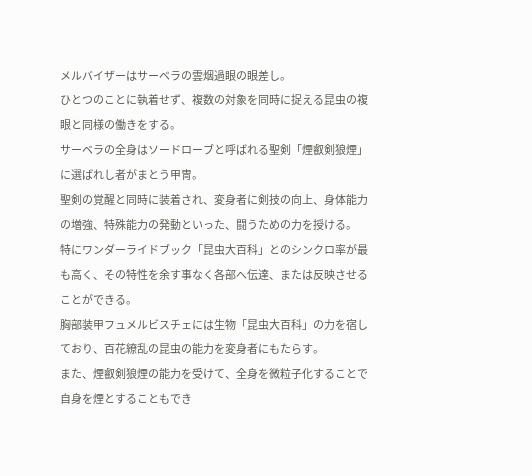メルバイザーはサーベラの雲烟過眼の眼差し。
ひとつのことに執着せず、複数の対象を同時に捉える昆虫の複眼と同様の働きをする。
サーベラの全身はソードローブと呼ばれる聖剣「煙叡剣狼煙」に選ばれし者がまとう甲冑。
聖剣の覚醒と同時に装着され、変身者に剣技の向上、身体能力の増強、特殊能力の発動といった、闘うための力を授ける。
特にワンダーライドブック「昆虫大百科」とのシンクロ率が最も高く、その特性を余す事なく各部へ伝達、または反映させることができる。
胸部装甲フュメルビスチェには生物「昆虫大百科」の力を宿しており、百花繚乱の昆虫の能力を変身者にもたらす。
また、煙叡剣狼煙の能力を受けて、全身を微粒子化することで自身を煙とすることもでき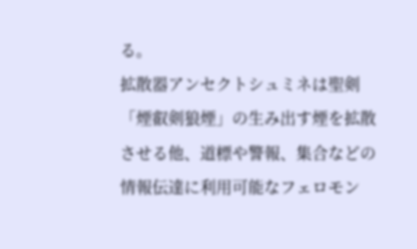る。
拡散器アンセクトシュミネは聖剣「煙叡剣狼煙」の生み出す煙を拡散させる他、道標や警報、集合などの情報伝達に利用可能なフェロモン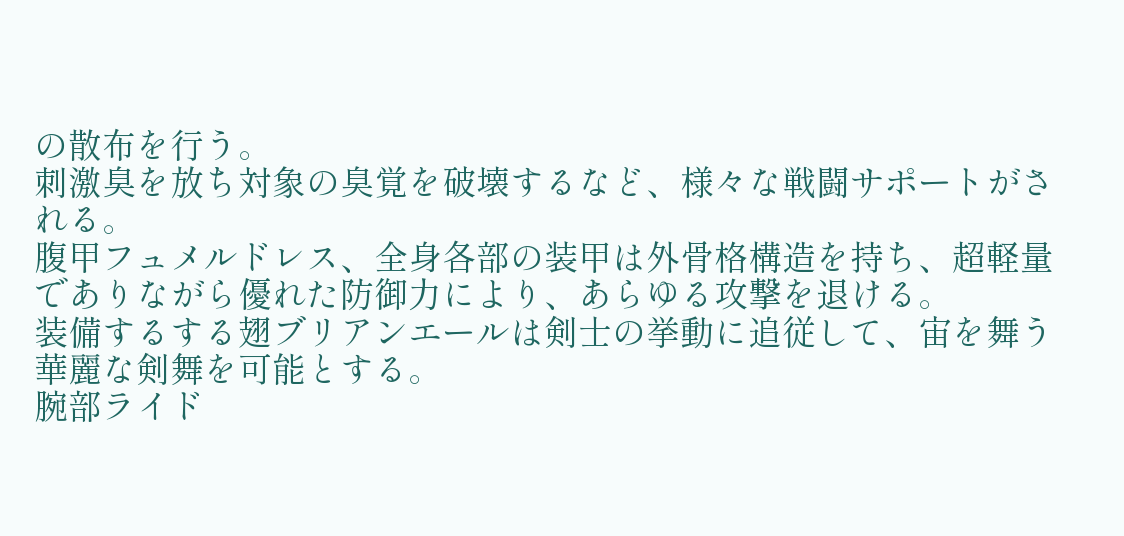の散布を行う。
刺激臭を放ち対象の臭覚を破壊するなど、様々な戦闘サポートがされる。
腹甲フュメルドレス、全身各部の装甲は外骨格構造を持ち、超軽量でありながら優れた防御力により、あらゆる攻撃を退ける。
装備するする翅ブリアンエールは剣士の挙動に追従して、宙を舞う華麗な剣舞を可能とする。
腕部ライド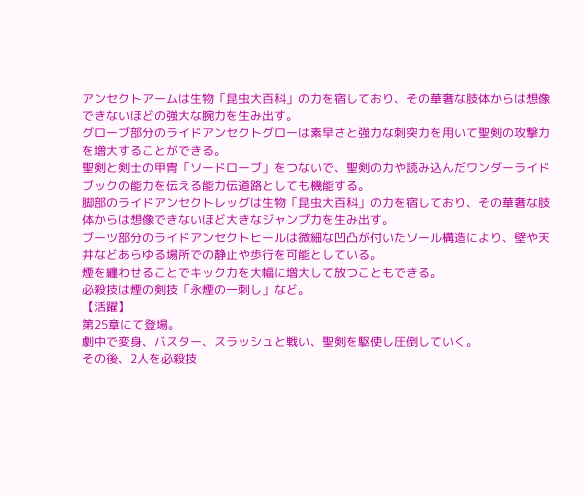アンセクトアームは生物「昆虫大百科」の力を宿しており、その華奢な肢体からは想像できないほどの強大な腕力を生み出す。
グローブ部分のライドアンセクトグローは素早さと強力な刺突力を用いて聖剣の攻撃力を増大することができる。
聖剣と剣士の甲冑「ソードローブ」をつないで、聖剣の力や読み込んだワンダーライドブックの能力を伝える能力伝道路としても機能する。
脚部のライドアンセクトレッグは生物「昆虫大百科」の力を宿しており、その華奢な肢体からは想像できないほど大きなジャンプ力を生み出す。
ブーツ部分のライドアンセクトヒールは微細な凹凸が付いたソール構造により、壁や天井などあらゆる場所での静止や歩行を可能としている。
煙を纏わせることでキック力を大幅に増大して放つこともできる。
必殺技は煙の剣技「永煙の一刺し」など。
【活躍】
第25章にて登場。
劇中で変身、バスター、スラッシュと戦い、聖剣を駆使し圧倒していく。
その後、2人を必殺技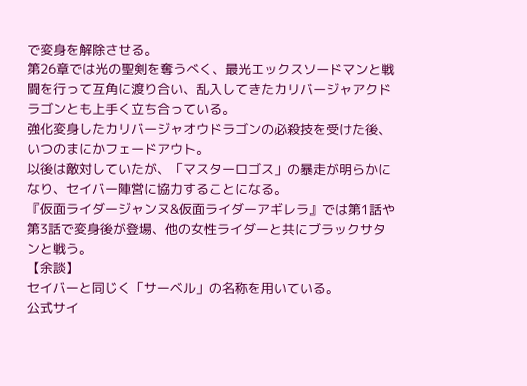で変身を解除させる。
第26章では光の聖剣を奪うべく、最光エックスソードマンと戦闘を行って互角に渡り合い、乱入してきたカリバージャアクドラゴンとも上手く立ち合っている。
強化変身したカリバージャオウドラゴンの必殺技を受けた後、いつのまにかフェードアウト。
以後は敵対していたが、「マスターロゴス」の暴走が明らかになり、セイバー陣営に協力することになる。
『仮面ライダージャンヌ&仮面ライダーアギレラ』では第1話や第3話で変身後が登場、他の女性ライダーと共にブラックサタンと戦う。
【余談】
セイバーと同じく「サーベル」の名称を用いている。
公式サイ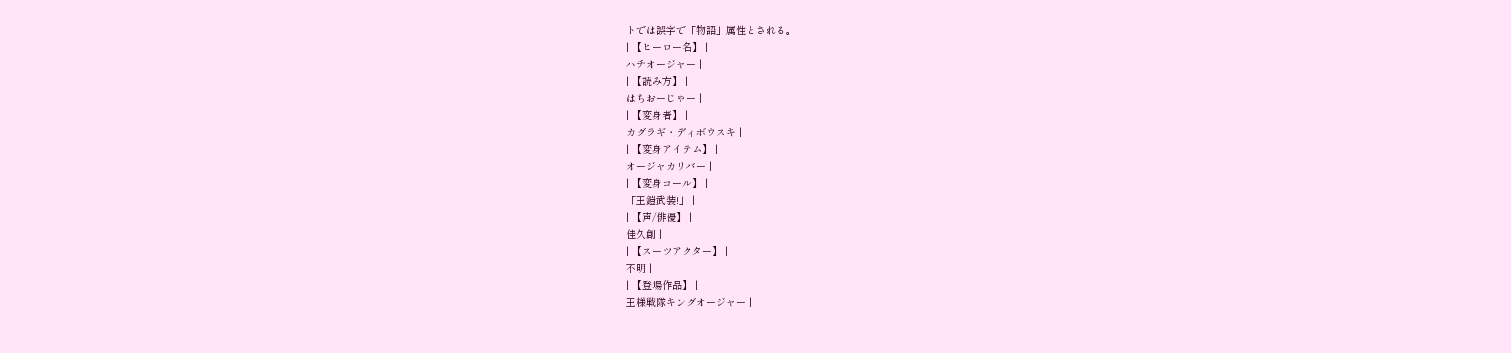トでは誤字で「物語」属性とされる。
| 【ヒーロー名】 |
ハチオージャー |
| 【読み方】 |
はちおーじゃー |
| 【変身者】 |
カグラギ・ディボウスキ |
| 【変身アイテム】 |
オージャカリバー |
| 【変身コール】 |
「王鎧武装!」 |
| 【声/俳優】 |
佳久創 |
| 【スーツアクター】 |
不明 |
| 【登場作品】 |
王様戦隊キングオージャー |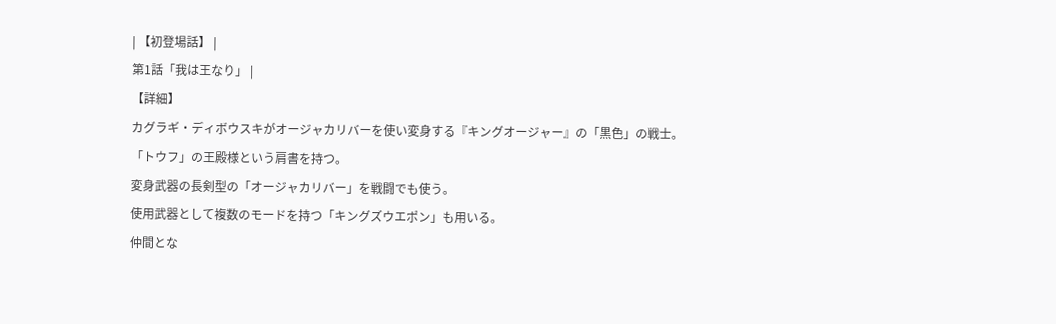| 【初登場話】 |
第1話「我は王なり」 |
【詳細】
カグラギ・ディボウスキがオージャカリバーを使い変身する『キングオージャー』の「黒色」の戦士。
「トウフ」の王殿様という肩書を持つ。
変身武器の長剣型の「オージャカリバー」を戦闘でも使う。
使用武器として複数のモードを持つ「キングズウエポン」も用いる。
仲間とな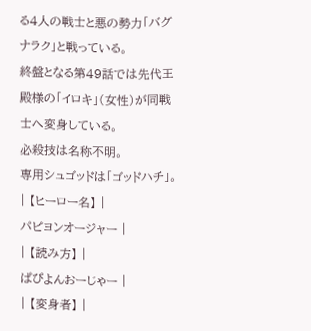る4人の戦士と悪の勢力「バグナラク」と戦っている。
終盤となる第49話では先代王殿様の「イロキ」(女性)が同戦士へ変身している。
必殺技は名称不明。
専用シュゴッドは「ゴッドハチ」。
| 【ヒーロー名】 |
パピヨンオージャー |
| 【読み方】 |
ぱぴよんおーじゃー |
| 【変身者】 |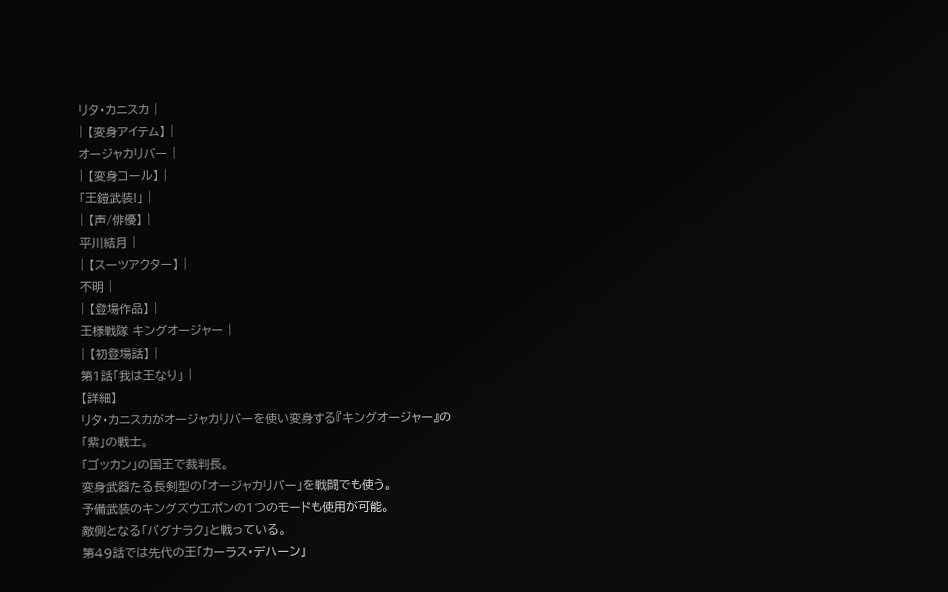リタ・カニスカ |
| 【変身アイテム】 |
オージャカリバー |
| 【変身コール】 |
「王鎧武装!」 |
| 【声/俳優】 |
平川結月 |
| 【スーツアクター】 |
不明 |
| 【登場作品】 |
王様戦隊 キングオージャー |
| 【初登場話】 |
第1話「我は王なり」 |
【詳細】
リタ・カニスカがオージャカリバーを使い変身する『キングオージャー』の「紫」の戦士。
「ゴッカン」の国王で裁判長。
変身武器たる長剣型の「オージャカリバー」を戦闘でも使う。
予備武装のキングズウエポンの1つのモードも使用が可能。
敵側となる「バグナラク」と戦っている。
第49話では先代の王「カーラス・デハーン」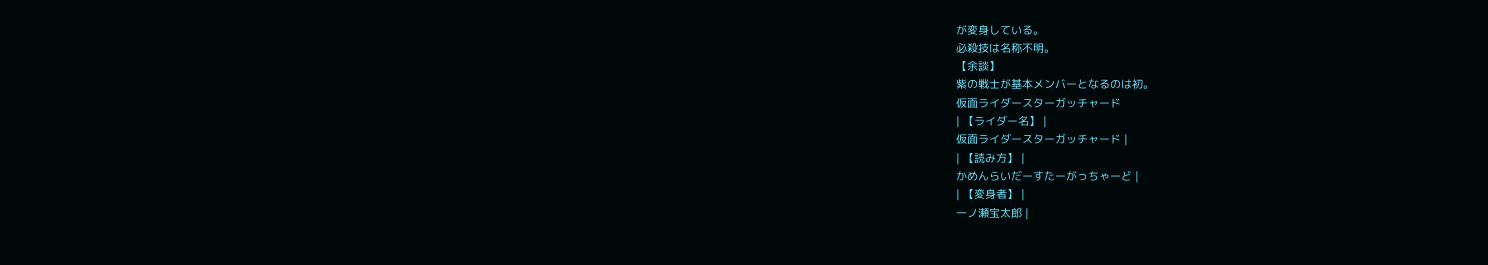が変身している。
必殺技は名称不明。
【余談】
紫の戦士が基本メンバーとなるのは初。
仮面ライダースターガッチャード
| 【ライダー名】 |
仮面ライダースターガッチャード |
| 【読み方】 |
かめんらいだーすたーがっちゃーど |
| 【変身者】 |
一ノ瀬宝太郎 |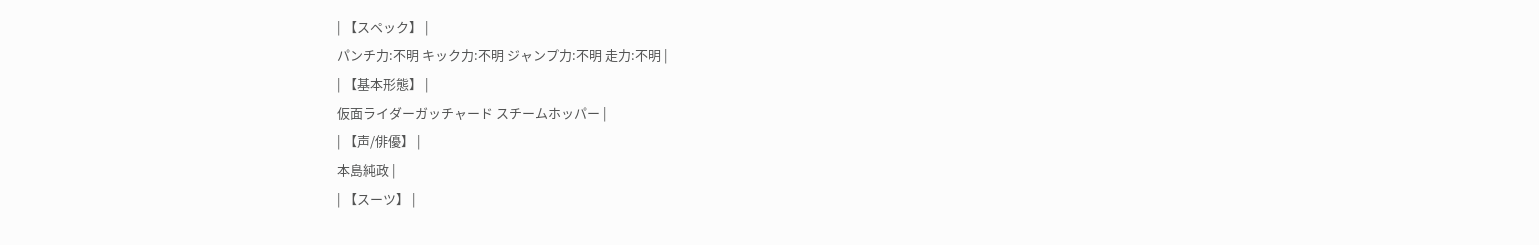| 【スペック】 |
パンチ力:不明 キック力:不明 ジャンプ力:不明 走力:不明 |
| 【基本形態】 |
仮面ライダーガッチャード スチームホッパー |
| 【声/俳優】 |
本島純政 |
| 【スーツ】 |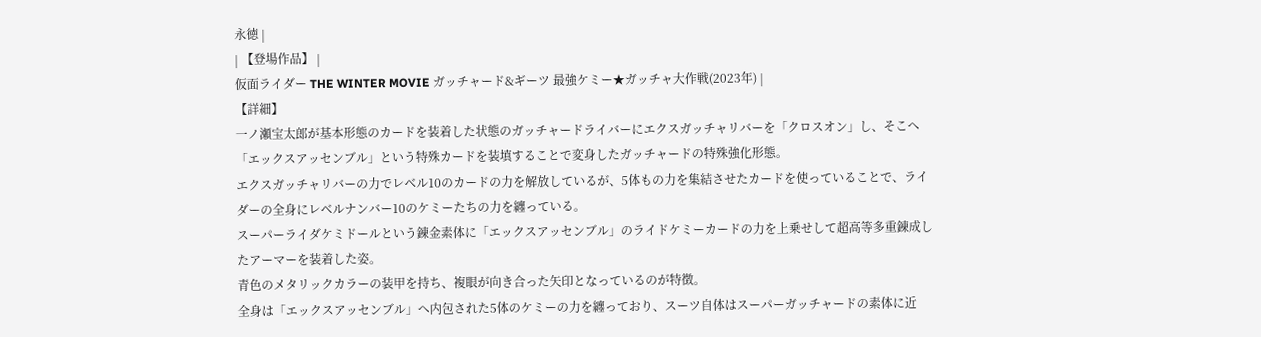永徳 |
| 【登場作品】 |
仮面ライダー THE WINTER MOVIE ガッチャード&ギーツ 最強ケミー★ガッチャ大作戦(2023年) |
【詳細】
一ノ瀬宝太郎が基本形態のカードを装着した状態のガッチャードライバーにエクスガッチャリバーを「クロスオン」し、そこへ「エックスアッセンブル」という特殊カードを装填することで変身したガッチャードの特殊強化形態。
エクスガッチャリバーの力でレベル10のカードの力を解放しているが、5体もの力を集結させたカードを使っていることで、ライダーの全身にレベルナンバー10のケミーたちの力を纏っている。
スーパーライダケミドールという錬金素体に「エックスアッセンブル」のライドケミーカードの力を上乗せして超高等多重錬成したアーマーを装着した姿。
青色のメタリックカラーの装甲を持ち、複眼が向き合った矢印となっているのが特徴。
全身は「エックスアッセンブル」へ内包された5体のケミーの力を纏っており、スーツ自体はスーパーガッチャードの素体に近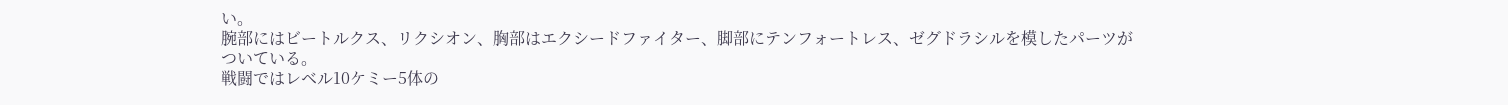い。
腕部にはビートルクス、リクシオン、胸部はエクシードファイター、脚部にテンフォートレス、ゼグドラシルを模したパーツがついている。
戦闘ではレベル10ケミー5体の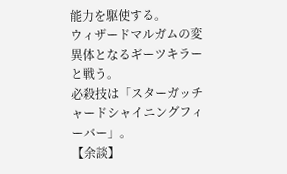能力を駆使する。
ウィザードマルガムの変異体となるギーツキラーと戦う。
必殺技は「スターガッチャードシャイニングフィーバー」。
【余談】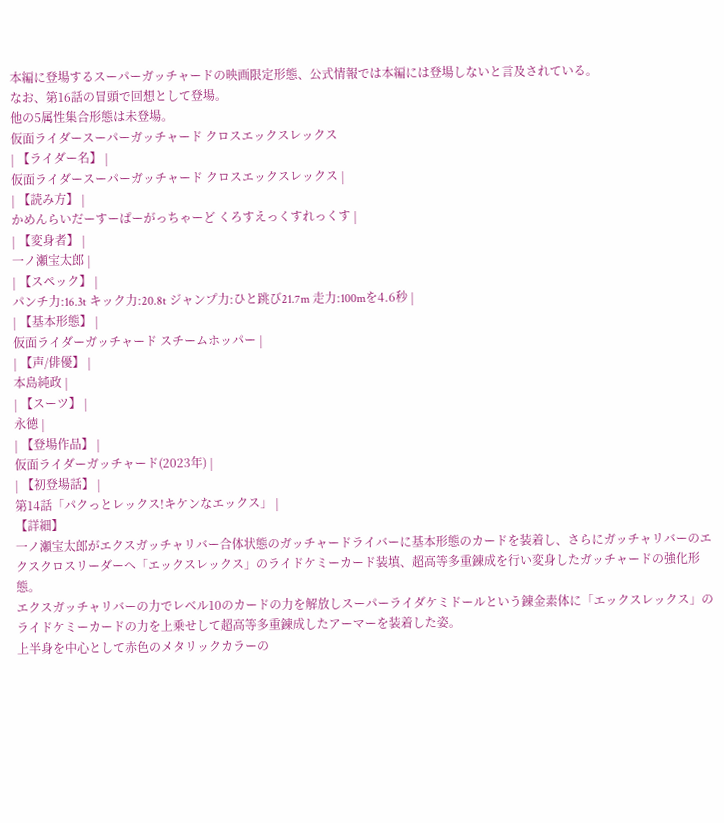本編に登場するスーパーガッチャードの映画限定形態、公式情報では本編には登場しないと言及されている。
なお、第16話の冒頭で回想として登場。
他の5属性集合形態は未登場。
仮面ライダースーパーガッチャード クロスエックスレックス
| 【ライダー名】 |
仮面ライダースーパーガッチャード クロスエックスレックス |
| 【読み方】 |
かめんらいだーすーぱーがっちゃーど くろすえっくすれっくす |
| 【変身者】 |
一ノ瀬宝太郎 |
| 【スペック】 |
パンチ力:16.3t キック力:20.8t ジャンプ力:ひと跳び21.7m 走力:100mを4.6秒 |
| 【基本形態】 |
仮面ライダーガッチャード スチームホッパー |
| 【声/俳優】 |
本島純政 |
| 【スーツ】 |
永徳 |
| 【登場作品】 |
仮面ライダーガッチャード(2023年) |
| 【初登場話】 |
第14話「パクっとレックス!キケンなエックス」 |
【詳細】
一ノ瀬宝太郎がエクスガッチャリバー合体状態のガッチャードライバーに基本形態のカードを装着し、さらにガッチャリバーのエクスクロスリーダーへ「エックスレックス」のライドケミーカード装填、超高等多重錬成を行い変身したガッチャードの強化形態。
エクスガッチャリバーの力でレベル10のカードの力を解放しスーパーライダケミドールという錬金素体に「エックスレックス」のライドケミーカードの力を上乗せして超高等多重錬成したアーマーを装着した姿。
上半身を中心として赤色のメタリックカラーの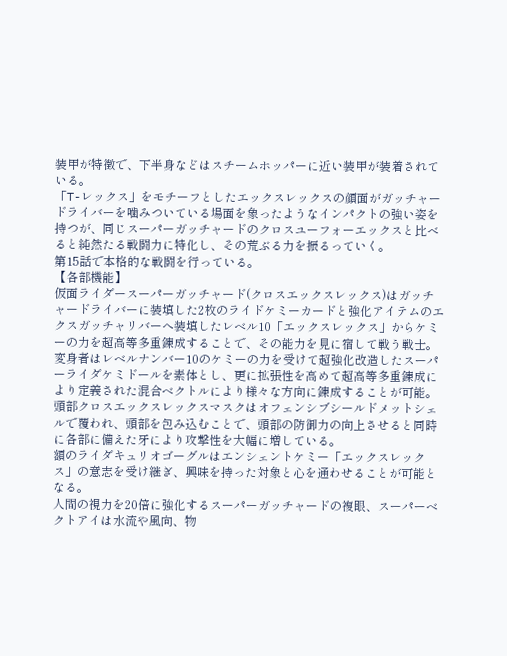装甲が特徴で、下半身などはスチームホッパーに近い装甲が装着されている。
「T-レックス」をモチーフとしたエックスレックスの顔面がガッチャードライバーを噛みついている場面を象ったようなインパクトの強い姿を持つが、同じスーパーガッチャードのクロスユーフォーエックスと比べると純然たる戦闘力に特化し、その荒ぶる力を振るっていく。
第15話で本格的な戦闘を行っている。
【各部機能】
仮面ライダースーパーガッチャード(クロスエックスレックス)はガッチャードライバーに装填した2枚のライドケミーカードと強化アイテムのエクスガッチャリバーへ装填したレベル10「エックスレックス」からケミーの力を超高等多重錬成することで、その能力を見に宿して戦う戦士。
変身者はレベルナンバー10のケミーの力を受けて超強化改造したスーパーライダケミドールを素体とし、更に拡張性を高めて超高等多重錬成により定義された混合ベクトルにより様々な方向に錬成することが可能。
頭部クロスエックスレックスマスクはオフェンシブシールドメットシェルで覆われ、頭部を包み込むことで、頭部の防御力の向上させると同時に各部に備えた牙により攻撃性を大幅に増している。
額のライダキュリオゴーグルはエンシェントケミー「エックスレックス」の意志を受け継ぎ、興味を持った対象と心を通わせることが可能となる。
人間の視力を20倍に強化するスーパーガッチャードの複眼、スーパーベクトアイは水流や風向、物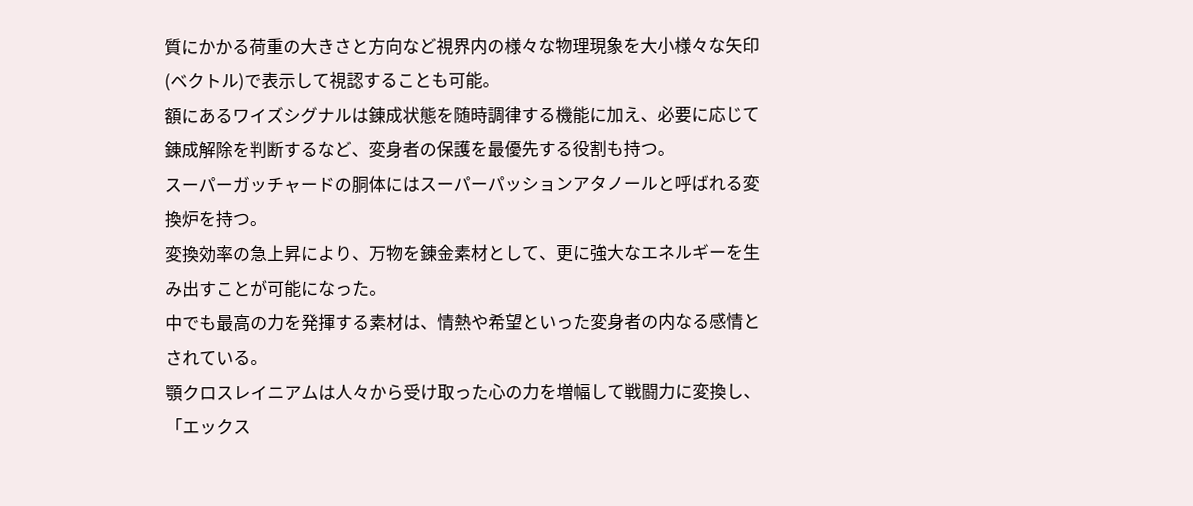質にかかる荷重の大きさと方向など視界内の様々な物理現象を大小様々な矢印(ベクトル)で表示して視認することも可能。
額にあるワイズシグナルは錬成状態を随時調律する機能に加え、必要に応じて錬成解除を判断するなど、変身者の保護を最優先する役割も持つ。
スーパーガッチャードの胴体にはスーパーパッションアタノールと呼ばれる変換炉を持つ。
変換効率の急上昇により、万物を錬金素材として、更に強大なエネルギーを生み出すことが可能になった。
中でも最高の力を発揮する素材は、情熱や希望といった変身者の内なる感情とされている。
顎クロスレイニアムは人々から受け取った心の力を増幅して戦闘力に変換し、「エックス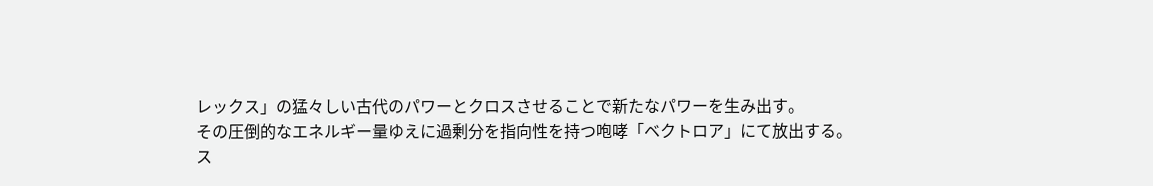レックス」の猛々しい古代のパワーとクロスさせることで新たなパワーを生み出す。
その圧倒的なエネルギー量ゆえに過剰分を指向性を持つ咆哮「ベクトロア」にて放出する。
ス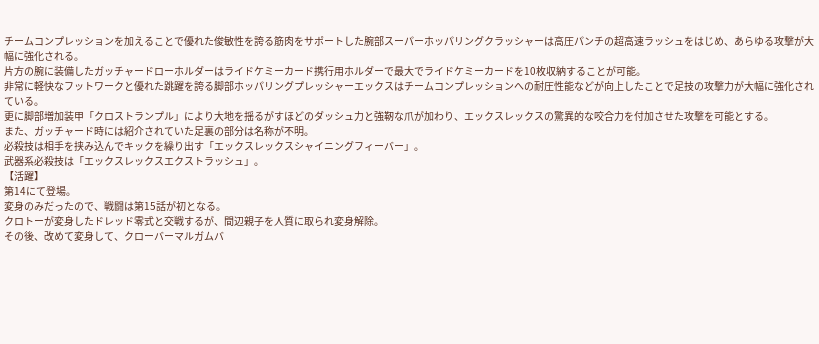チームコンプレッションを加えることで優れた俊敏性を誇る筋肉をサポートした腕部スーパーホッパリングクラッシャーは高圧パンチの超高速ラッシュをはじめ、あらゆる攻撃が大幅に強化される。
片方の腕に装備したガッチャードローホルダーはライドケミーカード携行用ホルダーで最大でライドケミーカードを10枚収納することが可能。
非常に軽快なフットワークと優れた跳躍を誇る脚部ホッパリングプレッシャーエックスはチームコンプレッションへの耐圧性能などが向上したことで足技の攻撃力が大幅に強化されている。
更に脚部増加装甲「クロストランプル」により大地を揺るがすほどのダッシュ力と強靭な爪が加わり、エックスレックスの驚異的な咬合力を付加させた攻撃を可能とする。
また、ガッチャード時には紹介されていた足裏の部分は名称が不明。
必殺技は相手を挟み込んでキックを繰り出す「エックスレックスシャイニングフィーバー」。
武器系必殺技は「エックスレックスエクストラッシュ」。
【活躍】
第14にて登場。
変身のみだったので、戦闘は第15話が初となる。
クロトーが変身したドレッド零式と交戦するが、間辺親子を人質に取られ変身解除。
その後、改めて変身して、クローバーマルガムバ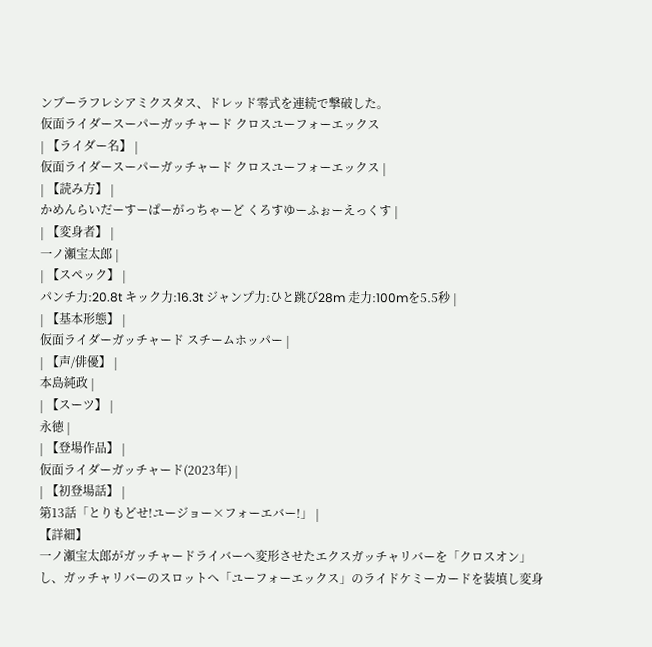ンブーラフレシアミクスタス、ドレッド零式を連続で撃破した。
仮面ライダースーパーガッチャード クロスユーフォーエックス
| 【ライダー名】 |
仮面ライダースーパーガッチャード クロスユーフォーエックス |
| 【読み方】 |
かめんらいだーすーぱーがっちゃーど くろすゆーふぉーえっくす |
| 【変身者】 |
一ノ瀬宝太郎 |
| 【スペック】 |
パンチ力:20.8t キック力:16.3t ジャンプ力:ひと跳び28m 走力:100mを5.5秒 |
| 【基本形態】 |
仮面ライダーガッチャード スチームホッパー |
| 【声/俳優】 |
本島純政 |
| 【スーツ】 |
永徳 |
| 【登場作品】 |
仮面ライダーガッチャード(2023年) |
| 【初登場話】 |
第13話「とりもどせ!ユージョー×フォーエバー!」 |
【詳細】
一ノ瀬宝太郎がガッチャードライバーへ変形させたエクスガッチャリバーを「クロスオン」し、ガッチャリバーのスロットへ「ユーフォーエックス」のライドケミーカードを装填し変身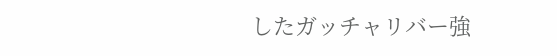したガッチャリバー強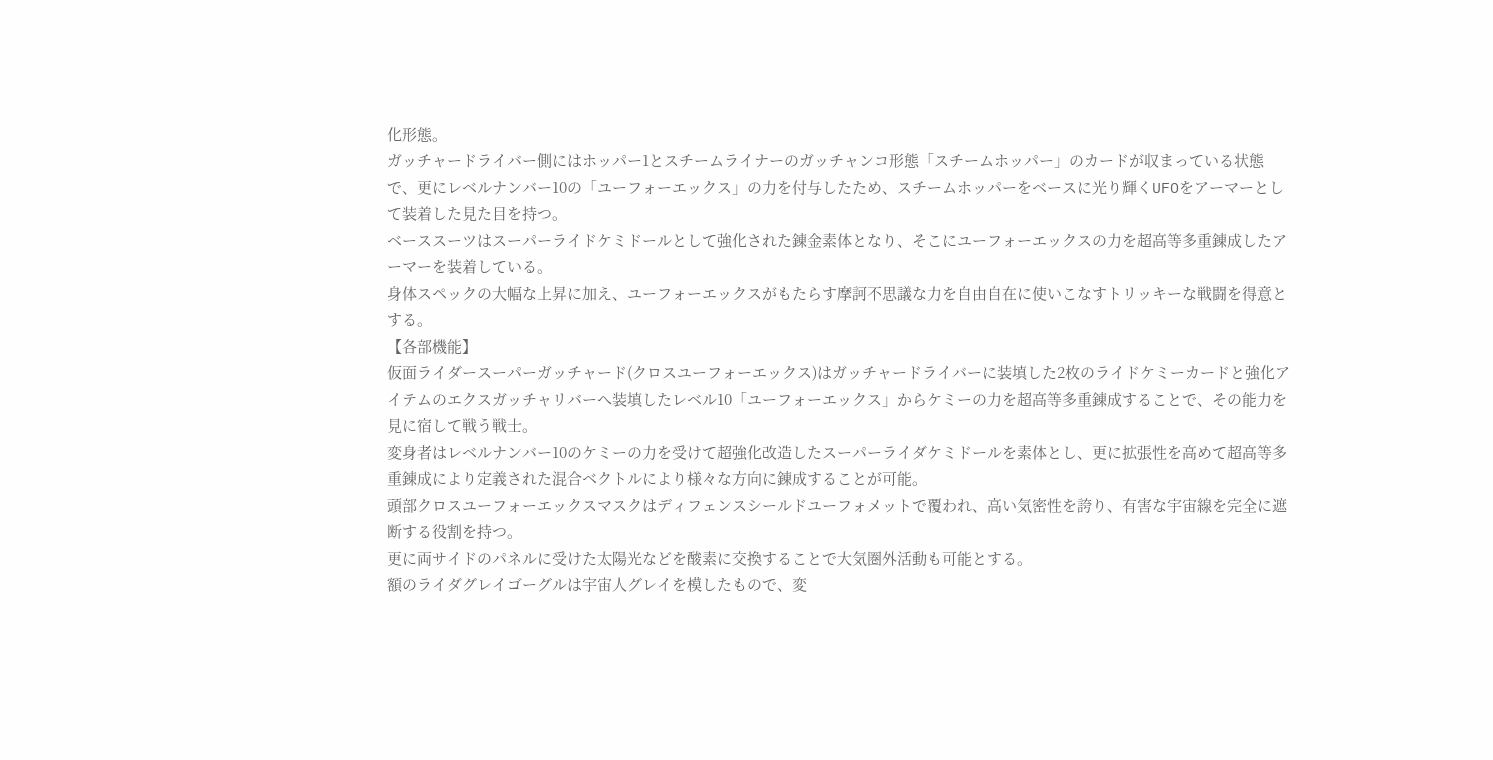化形態。
ガッチャードライバー側にはホッパー1とスチームライナーのガッチャンコ形態「スチームホッパー」のカードが収まっている状態で、更にレベルナンバー10の「ユーフォーエックス」の力を付与したため、スチームホッパーをベースに光り輝くUFOをアーマーとして装着した見た目を持つ。
ベーススーツはスーパーライドケミドールとして強化された錬金素体となり、そこにユーフォーエックスの力を超高等多重錬成したアーマーを装着している。
身体スペックの大幅な上昇に加え、ユーフォーエックスがもたらす摩訶不思議な力を自由自在に使いこなすトリッキーな戦闘を得意とする。
【各部機能】
仮面ライダースーパーガッチャード(クロスユーフォーエックス)はガッチャードライバーに装填した2枚のライドケミーカードと強化アイテムのエクスガッチャリバーへ装填したレベル10「ユーフォーエックス」からケミーの力を超高等多重錬成することで、その能力を見に宿して戦う戦士。
変身者はレベルナンバー10のケミーの力を受けて超強化改造したスーパーライダケミドールを素体とし、更に拡張性を高めて超高等多重錬成により定義された混合ベクトルにより様々な方向に錬成することが可能。
頭部クロスユーフォーエックスマスクはディフェンスシールドユーフォメットで覆われ、高い気密性を誇り、有害な宇宙線を完全に遮断する役割を持つ。
更に両サイドのパネルに受けた太陽光などを酸素に交換することで大気圏外活動も可能とする。
額のライダグレイゴーグルは宇宙人グレイを模したもので、変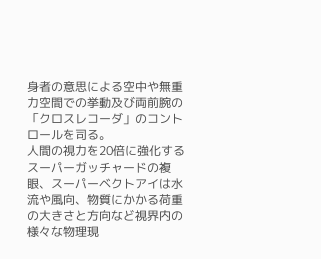身者の意思による空中や無重力空間での挙動及び両前腕の「クロスレコーダ」のコントロールを司る。
人間の視力を20倍に強化するスーパーガッチャードの複眼、スーパーベクトアイは水流や風向、物質にかかる荷重の大きさと方向など視界内の様々な物理現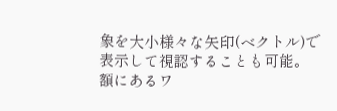象を大小様々な矢印(ベクトル)で表示して視認することも可能。
額にあるワ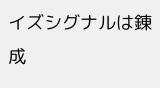イズシグナルは錬成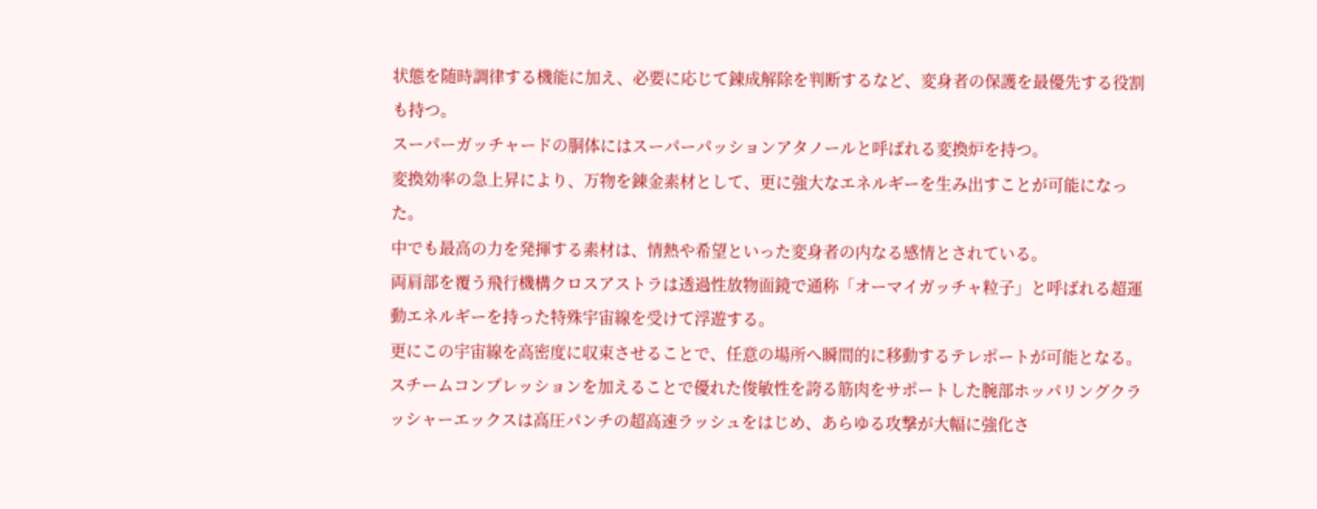状態を随時調律する機能に加え、必要に応じて錬成解除を判断するなど、変身者の保護を最優先する役割も持つ。
スーパーガッチャードの胴体にはスーパーパッションアタノールと呼ばれる変換炉を持つ。
変換効率の急上昇により、万物を錬金素材として、更に強大なエネルギーを生み出すことが可能になった。
中でも最高の力を発揮する素材は、情熱や希望といった変身者の内なる感情とされている。
両肩部を覆う飛行機構クロスアストラは透過性放物面鏡で通称「オーマイガッチャ粒子」と呼ばれる超運動エネルギーを持った特殊宇宙線を受けて浮遊する。
更にこの宇宙線を高密度に収束させることで、任意の場所へ瞬間的に移動するテレポートが可能となる。
スチームコンプレッションを加えることで優れた俊敏性を誇る筋肉をサポートした腕部ホッパリングクラッシャーエックスは高圧パンチの超高速ラッシュをはじめ、あらゆる攻撃が大幅に強化さ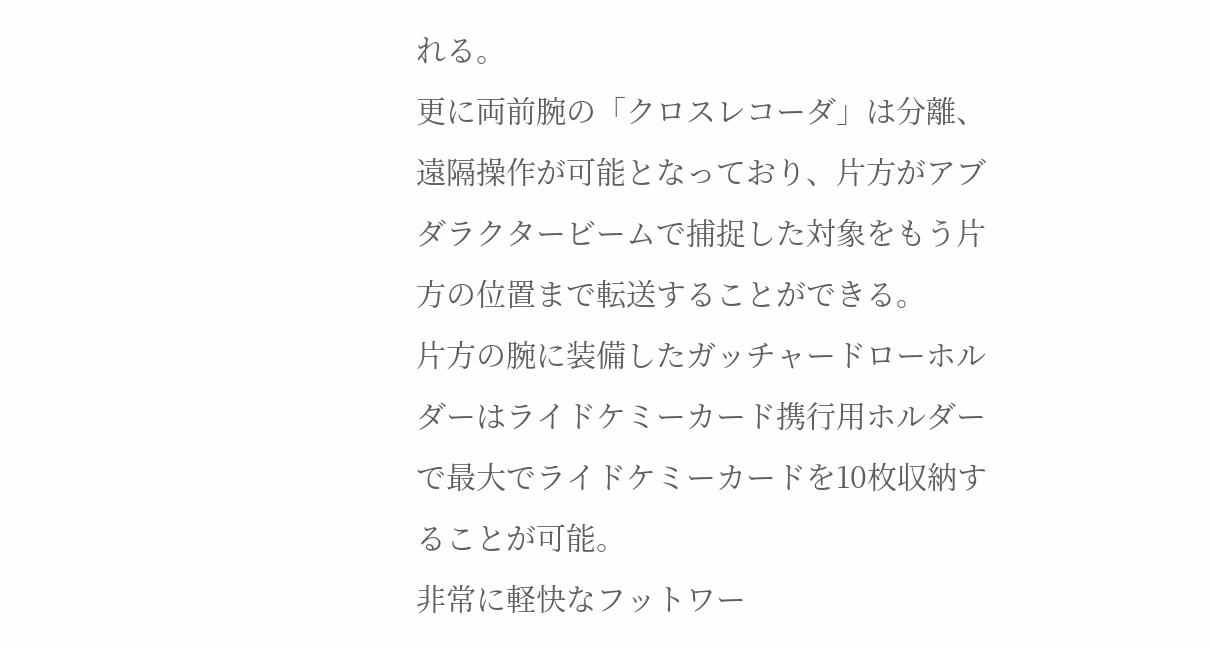れる。
更に両前腕の「クロスレコーダ」は分離、遠隔操作が可能となっており、片方がアブダラクタービームで捕捉した対象をもう片方の位置まで転送することができる。
片方の腕に装備したガッチャードローホルダーはライドケミーカード携行用ホルダーで最大でライドケミーカードを10枚収納することが可能。
非常に軽快なフットワー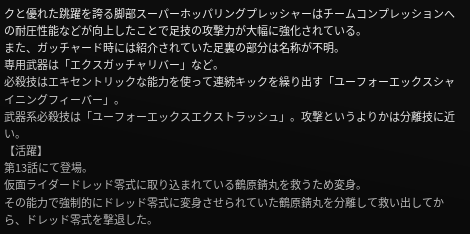クと優れた跳躍を誇る脚部スーパーホッパリングプレッシャーはチームコンプレッションへの耐圧性能などが向上したことで足技の攻撃力が大幅に強化されている。
また、ガッチャード時には紹介されていた足裏の部分は名称が不明。
専用武器は「エクスガッチャリバー」など。
必殺技はエキセントリックな能力を使って連続キックを繰り出す「ユーフォーエックスシャイニングフィーバー」。
武器系必殺技は「ユーフォーエックスエクストラッシュ」。攻撃というよりかは分離技に近い。
【活躍】
第13話にて登場。
仮面ライダードレッド零式に取り込まれている鶴原錆丸を救うため変身。
その能力で強制的にドレッド零式に変身させられていた鶴原錆丸を分離して救い出してから、ドレッド零式を撃退した。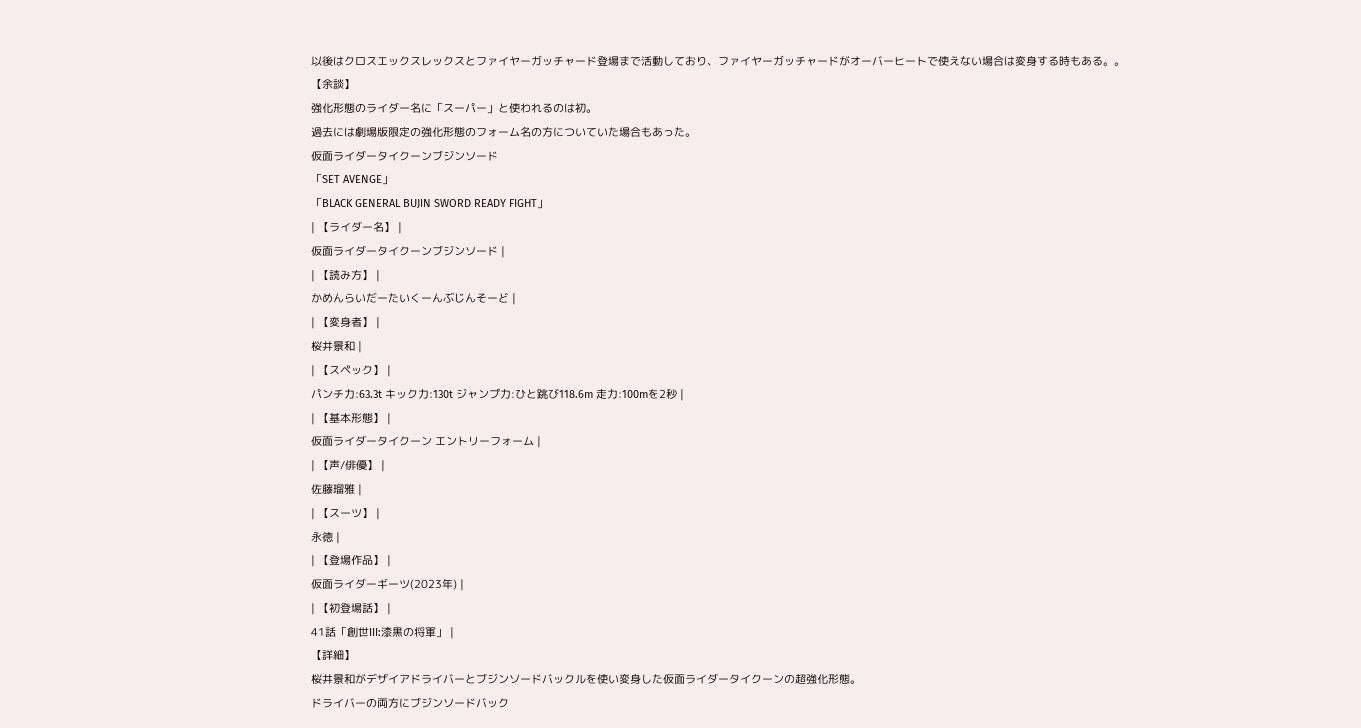以後はクロスエックスレックスとファイヤーガッチャード登場まで活動しており、ファイヤーガッチャードがオーバーヒートで使えない場合は変身する時もある。。
【余談】
強化形態のライダー名に「スーパー」と使われるのは初。
過去には劇場版限定の強化形態のフォーム名の方についていた場合もあった。
仮面ライダータイクーンブジンソード
「SET AVENGE」
「BLACK GENERAL BUJIN SWORD READY FIGHT」
| 【ライダー名】 |
仮面ライダータイクーンブジンソード |
| 【読み方】 |
かめんらいだーたいくーんぶじんそーど |
| 【変身者】 |
桜井景和 |
| 【スペック】 |
パンチ力:63.3t キック力:130t ジャンプ力:ひと跳び118.6m 走力:100mを2秒 |
| 【基本形態】 |
仮面ライダータイクーン エントリーフォーム |
| 【声/俳優】 |
佐藤瑠雅 |
| 【スーツ】 |
永徳 |
| 【登場作品】 |
仮面ライダーギーツ(2023年) |
| 【初登場話】 |
41話「創世III:漆黒の将軍」 |
【詳細】
桜井景和がデザイアドライバーとブジンソードバックルを使い変身した仮面ライダータイクーンの超強化形態。
ドライバーの両方にブジンソードバック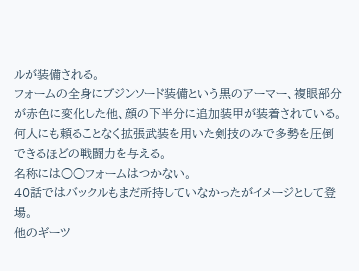ルが装備される。
フォームの全身にブジンソード装備という黒のアーマー、複眼部分が赤色に変化した他、顔の下半分に追加装甲が装着されている。
何人にも頼ることなく拡張武装を用いた剣技のみで多勢を圧倒できるほどの戦闘力を与える。
名称には○○フォームはつかない。
40話ではバックルもまだ所持していなかったがイメージとして登場。
他のギーツ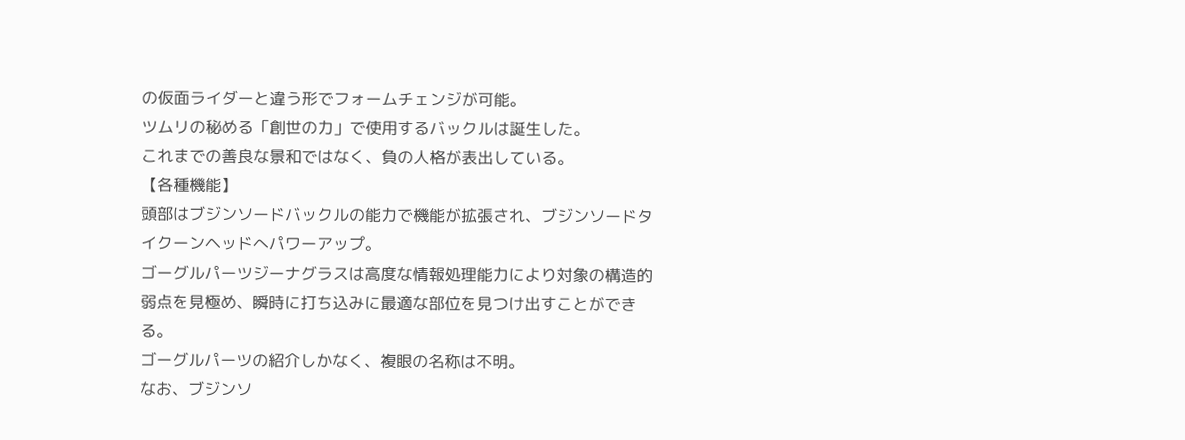の仮面ライダーと違う形でフォームチェンジが可能。
ツムリの秘める「創世の力」で使用するバックルは誕生した。
これまでの善良な景和ではなく、負の人格が表出している。
【各種機能】
頭部はブジンソードバックルの能力で機能が拡張され、ブジンソードタイクーンヘッドへパワーアップ。
ゴーグルパーツジーナグラスは高度な情報処理能力により対象の構造的弱点を見極め、瞬時に打ち込みに最適な部位を見つけ出すことができる。
ゴーグルパーツの紹介しかなく、複眼の名称は不明。
なお、ブジンソ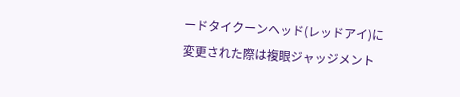ードタイクーンヘッド(レッドアイ)に変更された際は複眼ジャッジメント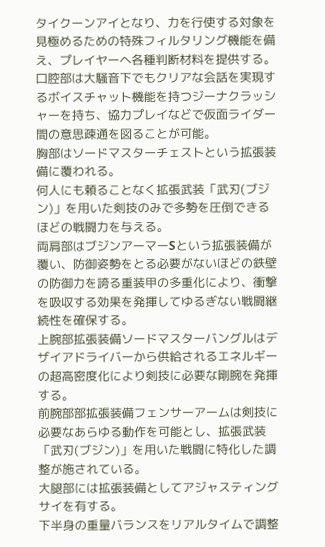タイクーンアイとなり、力を行使する対象を見極めるための特殊フィルタリング機能を備え、プレイヤーへ各種判断材料を提供する。
口腔部は大騒音下でもクリアな会話を実現するボイスチャット機能を持つジーナクラッシャーを持ち、協力プレイなどで仮面ライダー間の意思疎通を図ることが可能。
胸部はソードマスターチェストという拡張装備に覆われる。
何人にも頼ることなく拡張武装「武刃(ブジン)」を用いた剣技のみで多勢を圧倒できるほどの戦闘力を与える。
両肩部はブジンアーマーSという拡張装備が覆い、防御姿勢をとる必要がないほどの鉄壁の防御力を誇る重装甲の多重化により、衝撃を吸収する効果を発揮してゆるぎない戦闘継続性を確保する。
上腕部拡張装備ソードマスターバングルはデザイアドライバーから供給されるエネルギーの超高密度化により剣技に必要な剛腕を発揮する。
前腕部部拡張装備フェンサーアームは剣技に必要なあらゆる動作を可能とし、拡張武装「武刃(ブジン)」を用いた戦闘に特化した調整が施されている。
大腿部には拡張装備としてアジャスティングサイを有する。
下半身の重量バランスをリアルタイムで調整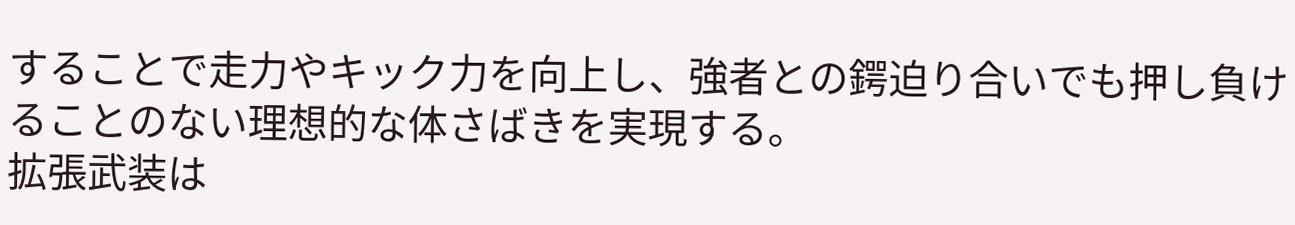することで走力やキック力を向上し、強者との鍔迫り合いでも押し負けることのない理想的な体さばきを実現する。
拡張武装は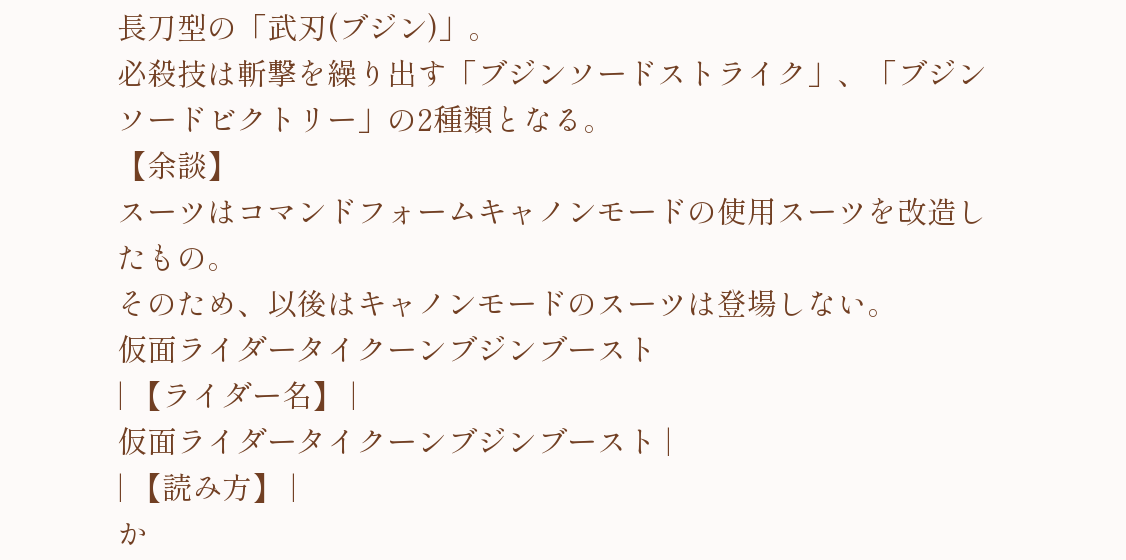長刀型の「武刃(ブジン)」。
必殺技は斬撃を繰り出す「ブジンソードストライク」、「ブジンソードビクトリー」の2種類となる。
【余談】
スーツはコマンドフォームキャノンモードの使用スーツを改造したもの。
そのため、以後はキャノンモードのスーツは登場しない。
仮面ライダータイクーンブジンブースト
| 【ライダー名】 |
仮面ライダータイクーンブジンブースト |
| 【読み方】 |
か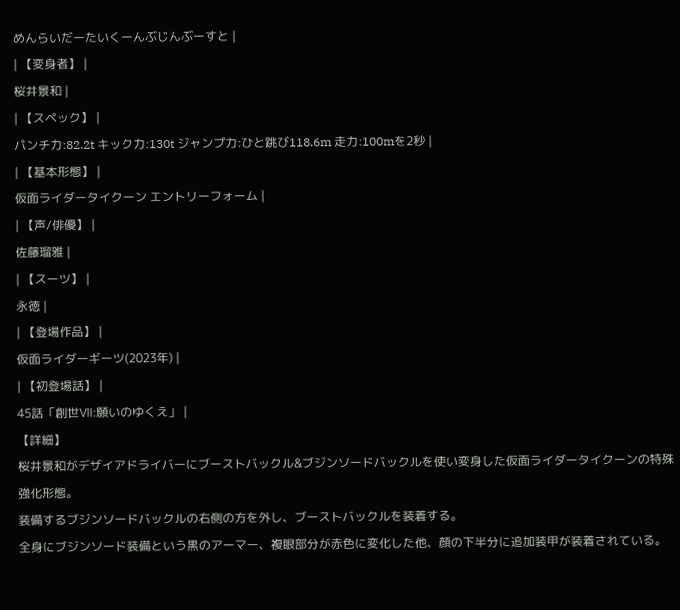めんらいだーたいくーんぶじんぶーすと |
| 【変身者】 |
桜井景和 |
| 【スペック】 |
パンチ力:82.2t キック力:130t ジャンプ力:ひと跳び118.6m 走力:100mを2秒 |
| 【基本形態】 |
仮面ライダータイクーン エントリーフォーム |
| 【声/俳優】 |
佐藤瑠雅 |
| 【スーツ】 |
永徳 |
| 【登場作品】 |
仮面ライダーギーツ(2023年) |
| 【初登場話】 |
45話「創世Ⅶ:願いのゆくえ」 |
【詳細】
桜井景和がデザイアドライバーにブーストバックル&ブジンソードバックルを使い変身した仮面ライダータイクーンの特殊強化形態。
装備するブジンソードバックルの右側の方を外し、ブーストバックルを装着する。
全身にブジンソード装備という黒のアーマー、複眼部分が赤色に変化した他、顔の下半分に追加装甲が装着されている。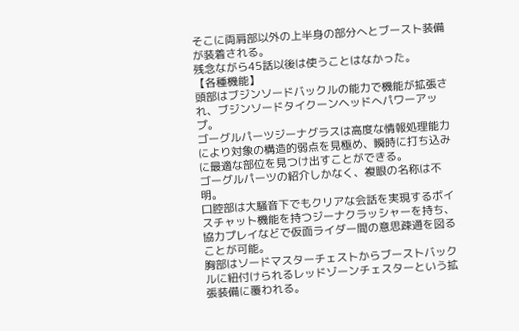そこに両肩部以外の上半身の部分へとブースト装備が装着される。
残念ながら45話以後は使うことはなかった。
【各種機能】
頭部はブジンソードバックルの能力で機能が拡張され、ブジンソードタイクーンヘッドへパワーアップ。
ゴーグルパーツジーナグラスは高度な情報処理能力により対象の構造的弱点を見極め、瞬時に打ち込みに最適な部位を見つけ出すことができる。
ゴーグルパーツの紹介しかなく、複眼の名称は不明。
口腔部は大騒音下でもクリアな会話を実現するボイスチャット機能を持つジーナクラッシャーを持ち、協力プレイなどで仮面ライダー間の意思疎通を図ることが可能。
胸部はソードマスターチェストからブーストバックルに紐付けられるレッドゾーンチェスターという拡張装備に覆われる。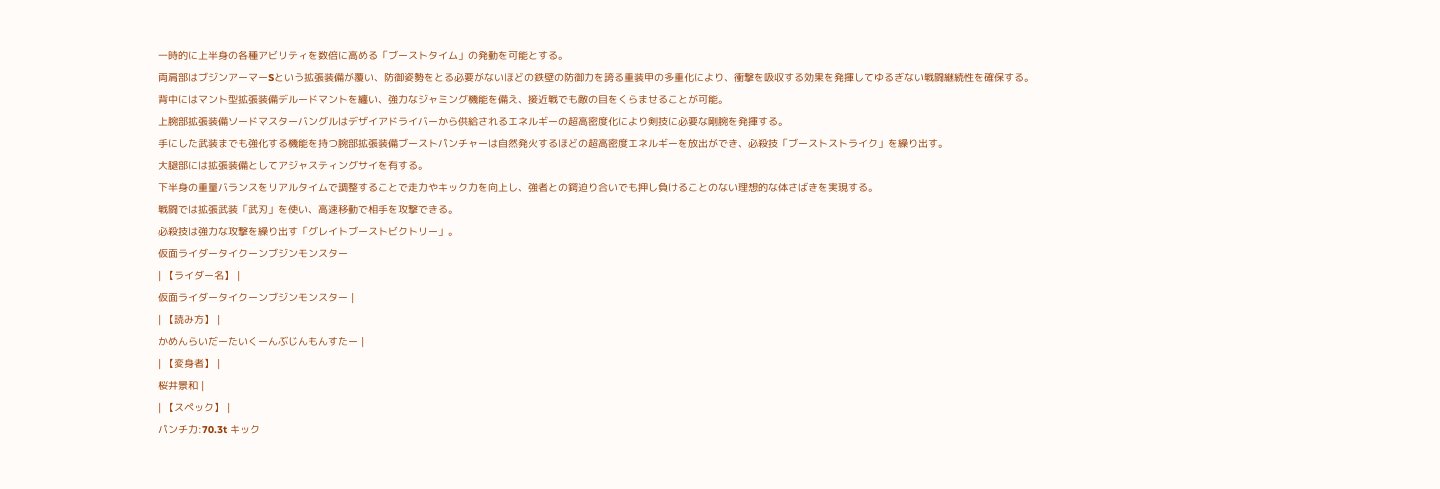一時的に上半身の各種アビリティを数倍に高める「ブーストタイム」の発動を可能とする。
両肩部はブジンアーマーSという拡張装備が覆い、防御姿勢をとる必要がないほどの鉄壁の防御力を誇る重装甲の多重化により、衝撃を吸収する効果を発揮してゆるぎない戦闘継続性を確保する。
背中にはマント型拡張装備デルードマントを纏い、強力なジャミング機能を備え、接近戦でも敵の目をくらませることが可能。
上腕部拡張装備ソードマスターバングルはデザイアドライバーから供給されるエネルギーの超高密度化により剣技に必要な剛腕を発揮する。
手にした武装までも強化する機能を持つ腕部拡張装備ブーストパンチャーは自然発火するほどの超高密度エネルギーを放出ができ、必殺技「ブーストストライク」を繰り出す。
大腿部には拡張装備としてアジャスティングサイを有する。
下半身の重量バランスをリアルタイムで調整することで走力やキック力を向上し、強者との鍔迫り合いでも押し負けることのない理想的な体さばきを実現する。
戦闘では拡張武装「武刃」を使い、高速移動で相手を攻撃できる。
必殺技は強力な攻撃を繰り出す「グレイトブーストビクトリー」。
仮面ライダータイクーンブジンモンスター
| 【ライダー名】 |
仮面ライダータイクーンブジンモンスター |
| 【読み方】 |
かめんらいだーたいくーんぶじんもんすたー |
| 【変身者】 |
桜井景和 |
| 【スペック】 |
パンチ力:70.3t キック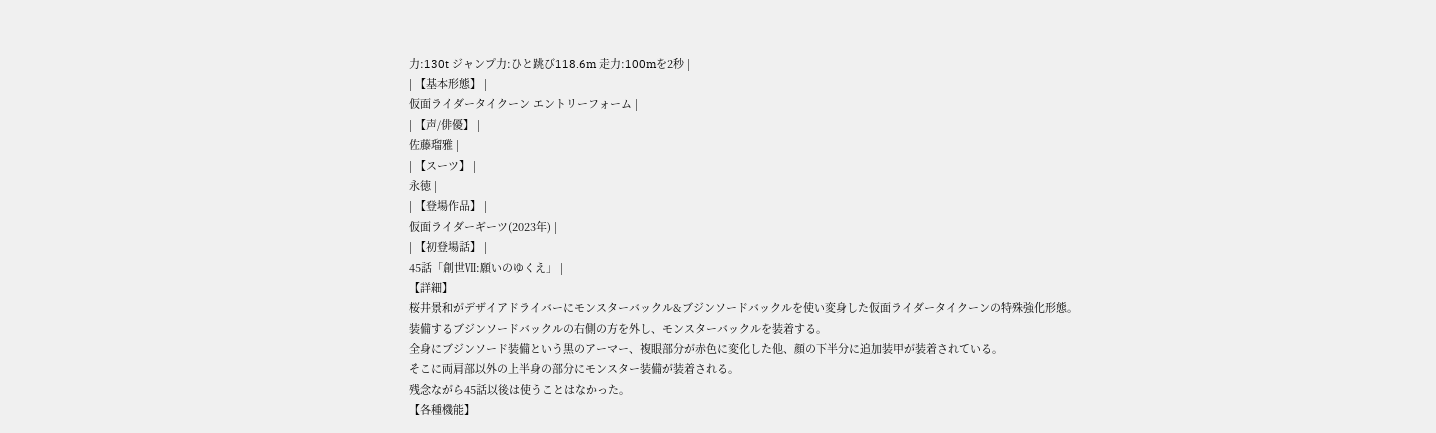力:130t ジャンプ力:ひと跳び118.6m 走力:100mを2秒 |
| 【基本形態】 |
仮面ライダータイクーン エントリーフォーム |
| 【声/俳優】 |
佐藤瑠雅 |
| 【スーツ】 |
永徳 |
| 【登場作品】 |
仮面ライダーギーツ(2023年) |
| 【初登場話】 |
45話「創世Ⅶ:願いのゆくえ」 |
【詳細】
桜井景和がデザイアドライバーにモンスターバックル&ブジンソードバックルを使い変身した仮面ライダータイクーンの特殊強化形態。
装備するブジンソードバックルの右側の方を外し、モンスターバックルを装着する。
全身にブジンソード装備という黒のアーマー、複眼部分が赤色に変化した他、顔の下半分に追加装甲が装着されている。
そこに両肩部以外の上半身の部分にモンスター装備が装着される。
残念ながら45話以後は使うことはなかった。
【各種機能】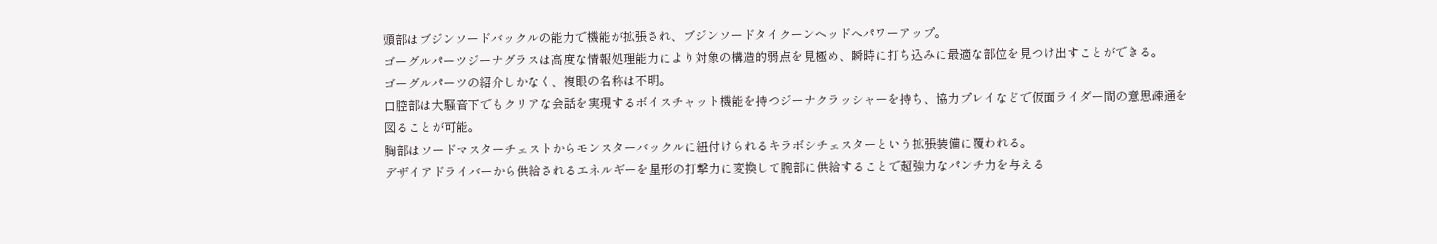頭部はブジンソードバックルの能力で機能が拡張され、ブジンソードタイクーンヘッドへパワーアップ。
ゴーグルパーツジーナグラスは高度な情報処理能力により対象の構造的弱点を見極め、瞬時に打ち込みに最適な部位を見つけ出すことができる。
ゴーグルパーツの紹介しかなく、複眼の名称は不明。
口腔部は大騒音下でもクリアな会話を実現するボイスチャット機能を持つジーナクラッシャーを持ち、協力プレイなどで仮面ライダー間の意思疎通を図ることが可能。
胸部はソードマスターチェストからモンスターバックルに紐付けられるキラボシチェスターという拡張装備に覆われる。
デザイアドライバーから供給されるエネルギーを星形の打撃力に変換して腕部に供給することで超強力なパンチ力を与える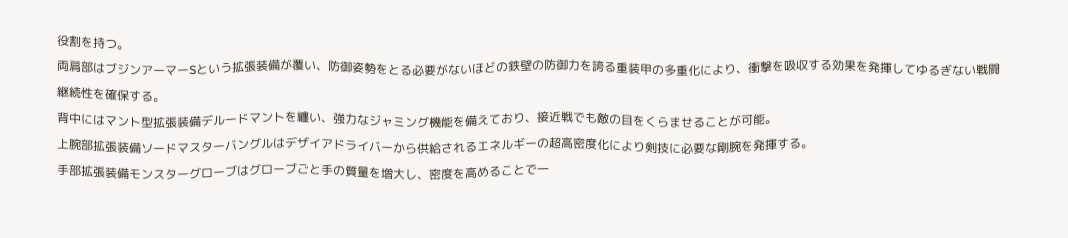役割を持つ。
両肩部はブジンアーマーSという拡張装備が覆い、防御姿勢をとる必要がないほどの鉄壁の防御力を誇る重装甲の多重化により、衝撃を吸収する効果を発揮してゆるぎない戦闘継続性を確保する。
背中にはマント型拡張装備デルードマントを纏い、強力なジャミング機能を備えており、接近戦でも敵の目をくらませることが可能。
上腕部拡張装備ソードマスターバングルはデザイアドライバーから供給されるエネルギーの超高密度化により剣技に必要な剛腕を発揮する。
手部拡張装備モンスターグローブはグローブごと手の質量を増大し、密度を高めることで一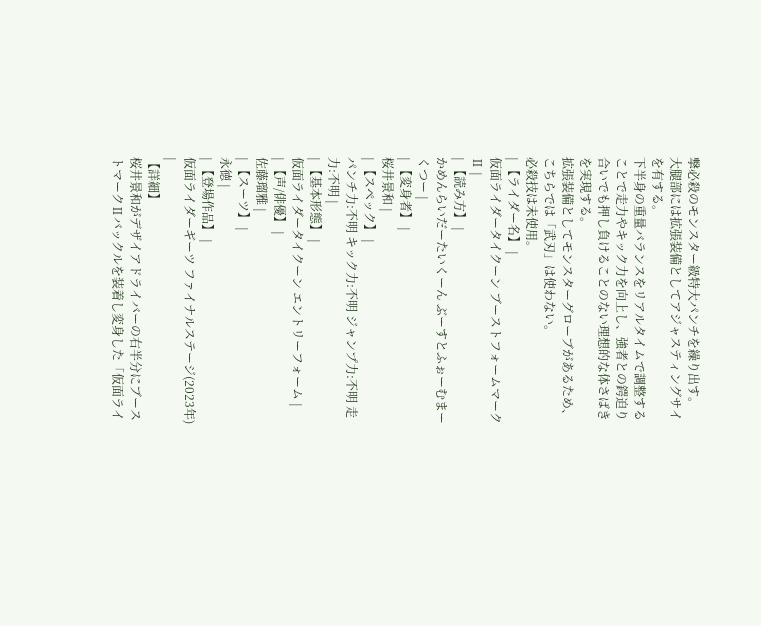撃必殺のモンスター級特大パンチを繰り出す。
大腿部には拡張装備としてアジャスティングサイを有する。
下半身の重量バランスをリアルタイムで調整することで走力やキック力を向上し、強者との鍔迫り合いでも押し負けることのない理想的な体さばきを実現する。
拡張装備としてモンスターグローブがあるため、こちらでは「武刃」は使わない。
必殺技は未使用。
| 【ライダー名】 |
仮面ライダータイクーン ブーストフォームマークⅡ |
| 【読み方】 |
かめんらいだーたいくーん ぶーすとふぉーむまーくつー |
| 【変身者】 |
桜井景和 |
| 【スペック】 |
パンチ力:不明 キック力:不明 ジャンプ力:不明 走力:不明 |
| 【基本形態】 |
仮面ライダータイクーン エントリーフォーム |
| 【声/俳優】 |
佐藤瑠雅 |
| 【スーツ】 |
永徳 |
| 【登場作品】 |
仮面ライダーギーツ ファイナルステージ(2023年) |
【詳細】
桜井景和がデザイアドライバーの右半分にブーストマークⅡバックルを装着し変身した「仮面ライ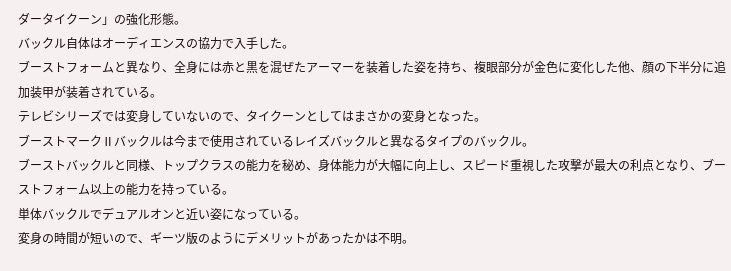ダータイクーン」の強化形態。
バックル自体はオーディエンスの協力で入手した。
ブーストフォームと異なり、全身には赤と黒を混ぜたアーマーを装着した姿を持ち、複眼部分が金色に変化した他、顔の下半分に追加装甲が装着されている。
テレビシリーズでは変身していないので、タイクーンとしてはまさかの変身となった。
ブーストマークⅡバックルは今まで使用されているレイズバックルと異なるタイプのバックル。
ブーストバックルと同様、トップクラスの能力を秘め、身体能力が大幅に向上し、スピード重視した攻撃が最大の利点となり、ブーストフォーム以上の能力を持っている。
単体バックルでデュアルオンと近い姿になっている。
変身の時間が短いので、ギーツ版のようにデメリットがあったかは不明。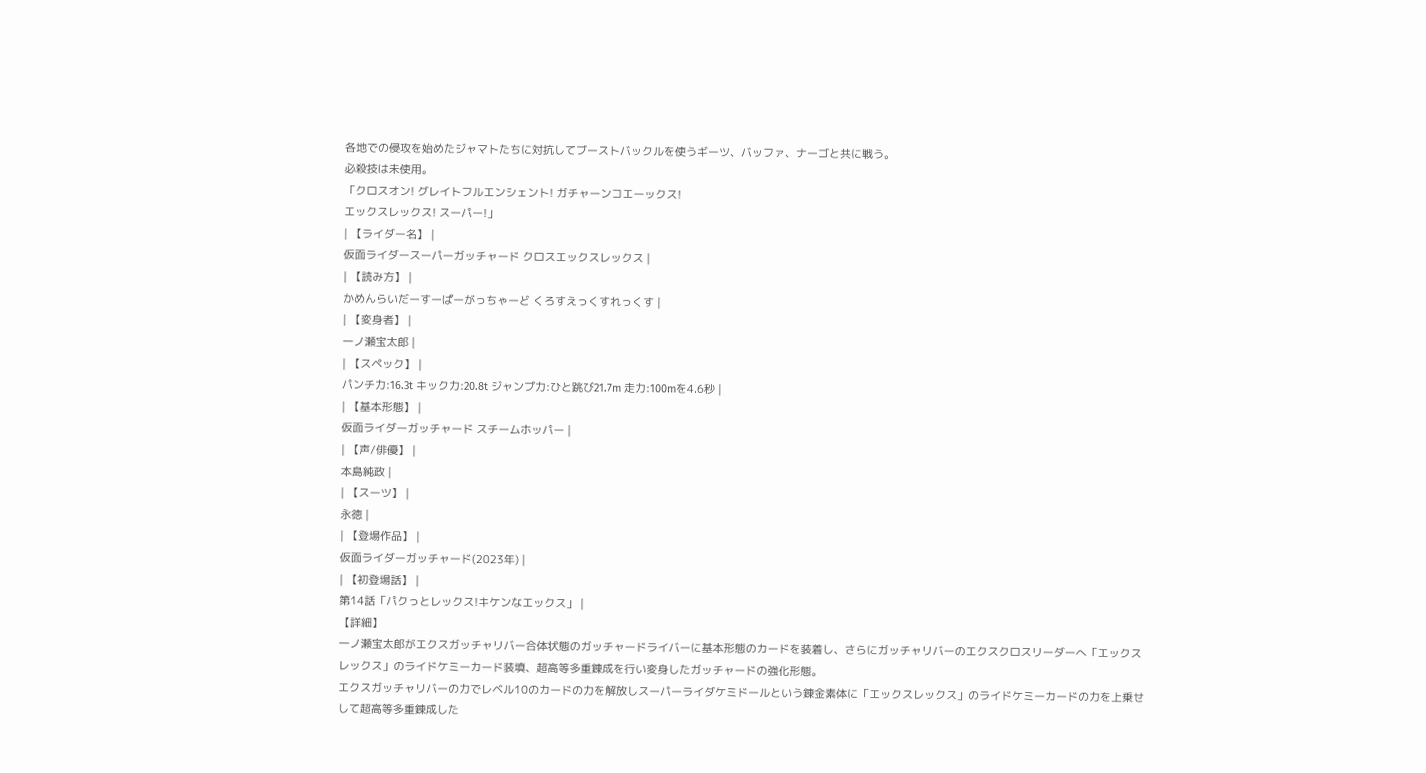各地での侵攻を始めたジャマトたちに対抗してブーストバックルを使うギーツ、バッファ、ナーゴと共に戦う。
必殺技は未使用。
「クロスオン! グレイトフルエンシェント! ガチャーンコエーックス!
エックスレックス! スーパー!」
| 【ライダー名】 |
仮面ライダースーパーガッチャード クロスエックスレックス |
| 【読み方】 |
かめんらいだーすーぱーがっちゃーど くろすえっくすれっくす |
| 【変身者】 |
一ノ瀬宝太郎 |
| 【スペック】 |
パンチ力:16.3t キック力:20.8t ジャンプ力:ひと跳び21.7m 走力:100mを4.6秒 |
| 【基本形態】 |
仮面ライダーガッチャード スチームホッパー |
| 【声/俳優】 |
本島純政 |
| 【スーツ】 |
永徳 |
| 【登場作品】 |
仮面ライダーガッチャード(2023年) |
| 【初登場話】 |
第14話「パクっとレックス!キケンなエックス」 |
【詳細】
一ノ瀬宝太郎がエクスガッチャリバー合体状態のガッチャードライバーに基本形態のカードを装着し、さらにガッチャリバーのエクスクロスリーダーへ「エックスレックス」のライドケミーカード装填、超高等多重錬成を行い変身したガッチャードの強化形態。
エクスガッチャリバーの力でレベル10のカードの力を解放しスーパーライダケミドールという錬金素体に「エックスレックス」のライドケミーカードの力を上乗せして超高等多重錬成した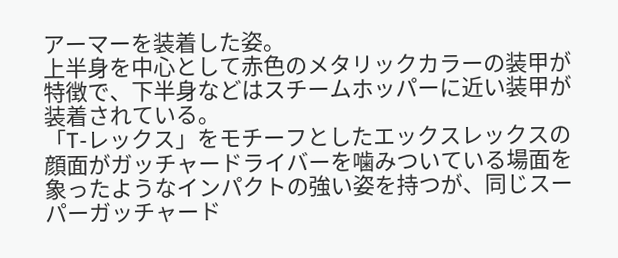アーマーを装着した姿。
上半身を中心として赤色のメタリックカラーの装甲が特徴で、下半身などはスチームホッパーに近い装甲が装着されている。
「T-レックス」をモチーフとしたエックスレックスの顔面がガッチャードライバーを噛みついている場面を象ったようなインパクトの強い姿を持つが、同じスーパーガッチャード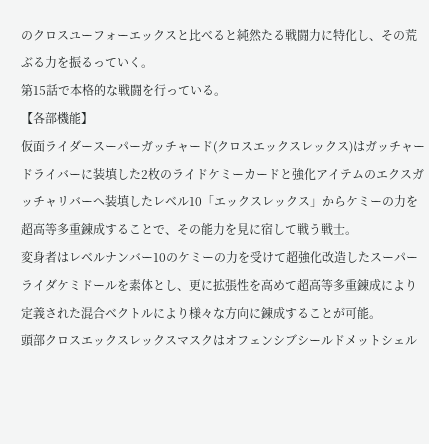のクロスユーフォーエックスと比べると純然たる戦闘力に特化し、その荒ぶる力を振るっていく。
第15話で本格的な戦闘を行っている。
【各部機能】
仮面ライダースーパーガッチャード(クロスエックスレックス)はガッチャードライバーに装填した2枚のライドケミーカードと強化アイテムのエクスガッチャリバーへ装填したレベル10「エックスレックス」からケミーの力を超高等多重錬成することで、その能力を見に宿して戦う戦士。
変身者はレベルナンバー10のケミーの力を受けて超強化改造したスーパーライダケミドールを素体とし、更に拡張性を高めて超高等多重錬成により定義された混合ベクトルにより様々な方向に錬成することが可能。
頭部クロスエックスレックスマスクはオフェンシブシールドメットシェル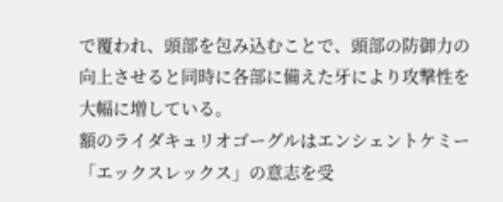で覆われ、頭部を包み込むことで、頭部の防御力の向上させると同時に各部に備えた牙により攻撃性を大幅に増している。
額のライダキュリオゴーグルはエンシェントケミー「エックスレックス」の意志を受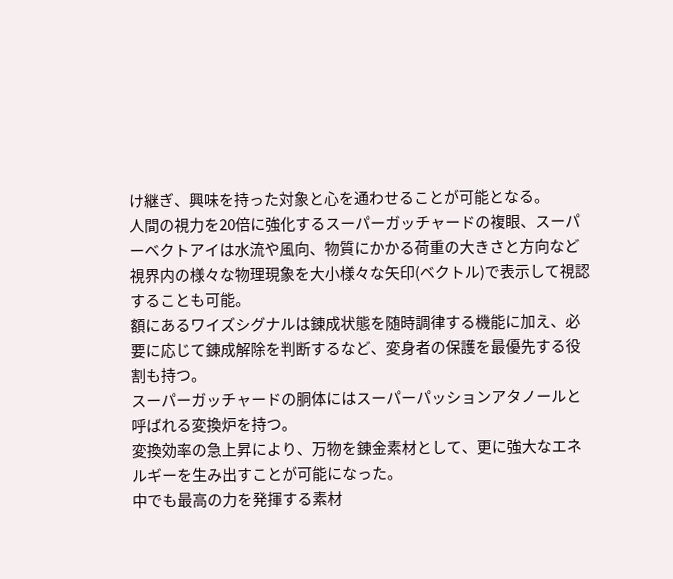け継ぎ、興味を持った対象と心を通わせることが可能となる。
人間の視力を20倍に強化するスーパーガッチャードの複眼、スーパーベクトアイは水流や風向、物質にかかる荷重の大きさと方向など視界内の様々な物理現象を大小様々な矢印(ベクトル)で表示して視認することも可能。
額にあるワイズシグナルは錬成状態を随時調律する機能に加え、必要に応じて錬成解除を判断するなど、変身者の保護を最優先する役割も持つ。
スーパーガッチャードの胴体にはスーパーパッションアタノールと呼ばれる変換炉を持つ。
変換効率の急上昇により、万物を錬金素材として、更に強大なエネルギーを生み出すことが可能になった。
中でも最高の力を発揮する素材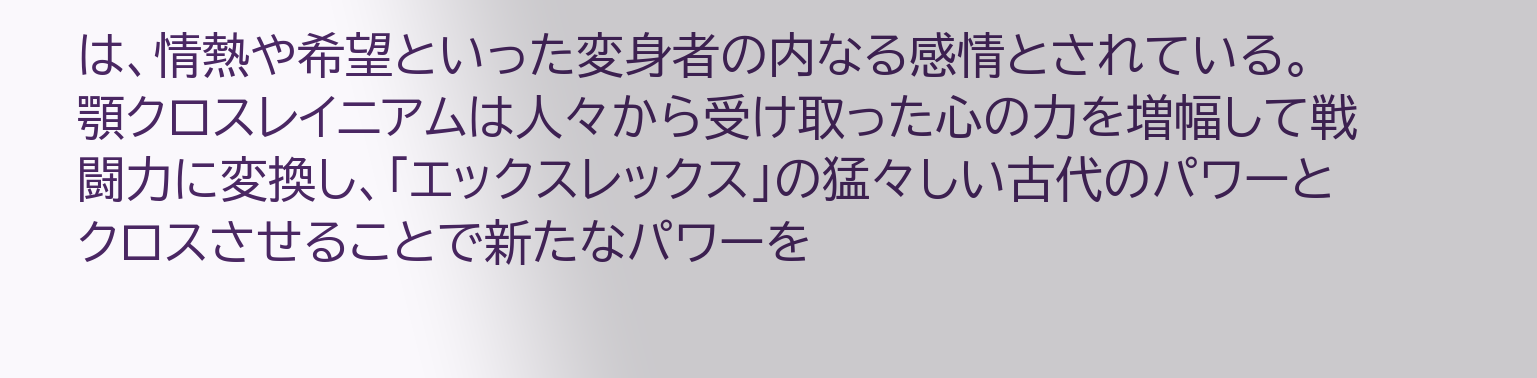は、情熱や希望といった変身者の内なる感情とされている。
顎クロスレイニアムは人々から受け取った心の力を増幅して戦闘力に変換し、「エックスレックス」の猛々しい古代のパワーとクロスさせることで新たなパワーを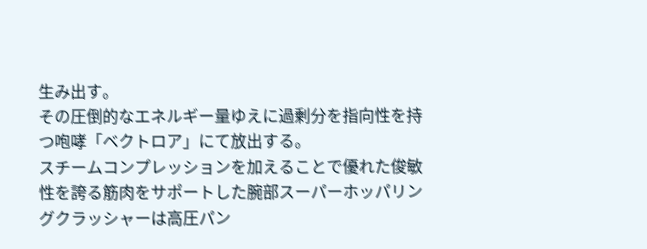生み出す。
その圧倒的なエネルギー量ゆえに過剰分を指向性を持つ咆哮「ベクトロア」にて放出する。
スチームコンプレッションを加えることで優れた俊敏性を誇る筋肉をサポートした腕部スーパーホッパリングクラッシャーは高圧パン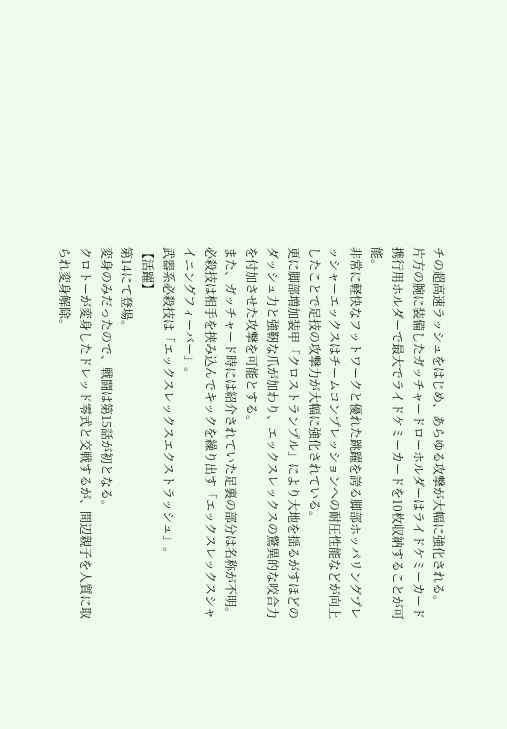チの超高速ラッシュをはじめ、あらゆる攻撃が大幅に強化される。
片方の腕に装備したガッチャードローホルダーはライドケミーカード携行用ホルダーで最大でライドケミーカードを10枚収納することが可能。
非常に軽快なフットワークと優れた跳躍を誇る脚部ホッパリングプレッシャーエックスはチームコンプレッションへの耐圧性能などが向上したことで足技の攻撃力が大幅に強化されている。
更に脚部増加装甲「クロストランプル」により大地を揺るがすほどのダッシュ力と強靭な爪が加わり、エックスレックスの驚異的な咬合力を付加させた攻撃を可能とする。
また、ガッチャード時には紹介されていた足裏の部分は名称が不明。
必殺技は相手を挟み込んでキックを繰り出す「エックスレックスシャイニングフィーバー」。
武器系必殺技は「エックスレックスエクストラッシュ」。
【活躍】
第14にて登場。
変身のみだったので、戦闘は第15話が初となる。
クロトーが変身したドレッド零式と交戦するが、間辺親子を人質に取られ変身解除。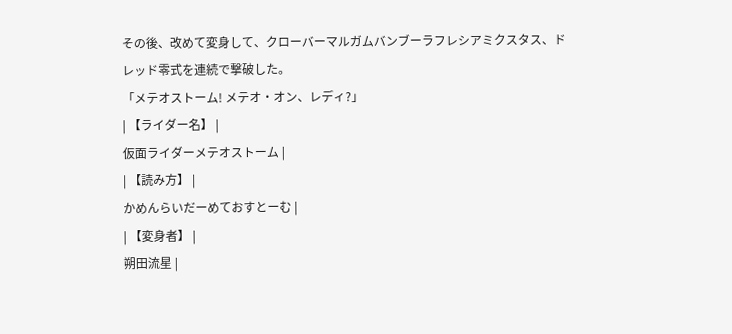その後、改めて変身して、クローバーマルガムバンブーラフレシアミクスタス、ドレッド零式を連続で撃破した。
「メテオストーム! メテオ・オン、レディ?」
| 【ライダー名】 |
仮面ライダーメテオストーム |
| 【読み方】 |
かめんらいだーめておすとーむ |
| 【変身者】 |
朔田流星 |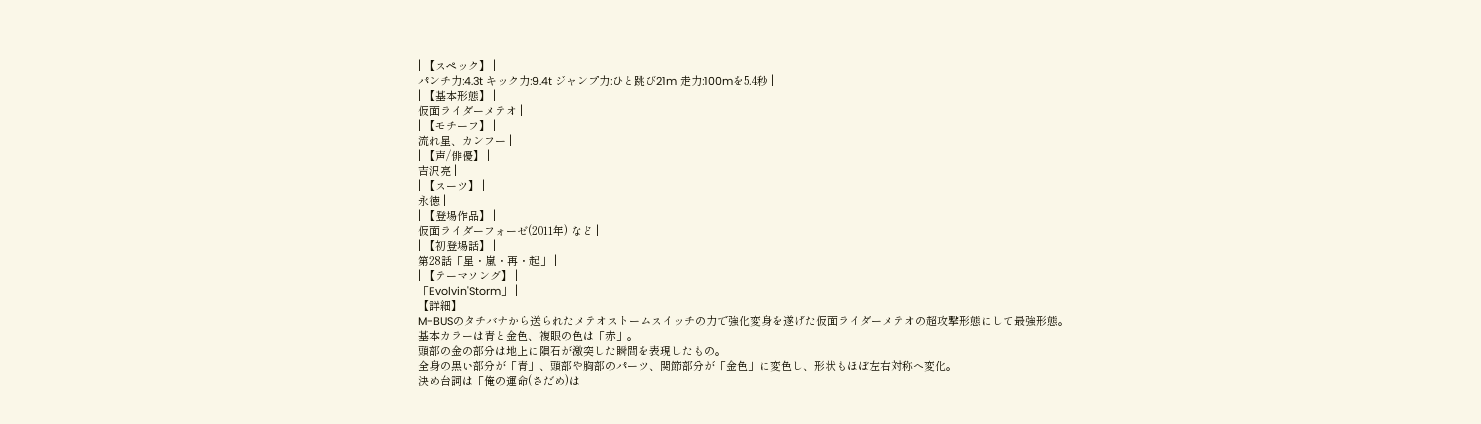| 【スペック】 |
パンチ力:4.3t キック力:9.4t ジャンプ力:ひと跳び21m 走力:100mを5.4秒 |
| 【基本形態】 |
仮面ライダーメテオ |
| 【モチーフ】 |
流れ星、カンフー |
| 【声/俳優】 |
吉沢亮 |
| 【スーツ】 |
永徳 |
| 【登場作品】 |
仮面ライダーフォーゼ(2011年) など |
| 【初登場話】 |
第28話「星・嵐・再・起」 |
| 【テーマソング】 |
「Evolvin'Storm」 |
【詳細】
M-BUSのタチバナから送られたメテオストームスイッチの力で強化変身を遂げた仮面ライダーメテオの超攻撃形態にして最強形態。
基本カラーは青と金色、複眼の色は「赤」。
頭部の金の部分は地上に隕石が激突した瞬間を表現したもの。
全身の黒い部分が「青」、頭部や胸部のパーツ、関節部分が「金色」に変色し、形状もほぼ左右対称へ変化。
決め台詞は「俺の運命(さだめ)は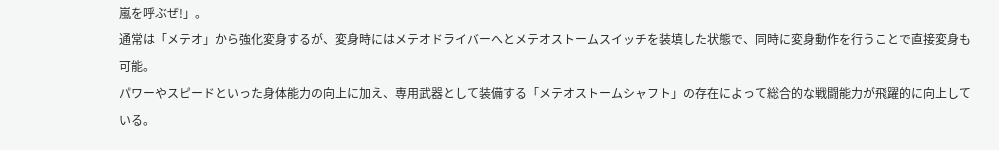嵐を呼ぶぜ!」。
通常は「メテオ」から強化変身するが、変身時にはメテオドライバーへとメテオストームスイッチを装填した状態で、同時に変身動作を行うことで直接変身も可能。
パワーやスピードといった身体能力の向上に加え、専用武器として装備する「メテオストームシャフト」の存在によって総合的な戦闘能力が飛躍的に向上している。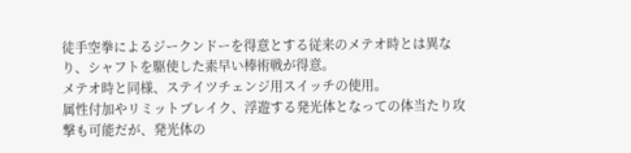徒手空拳によるジークンドーを得意とする従来のメテオ時とは異なり、シャフトを駆使した素早い棒術戦が得意。
メテオ時と同様、ステイツチェンジ用スイッチの使用。
属性付加やリミットブレイク、浮遊する発光体となっての体当たり攻撃も可能だが、発光体の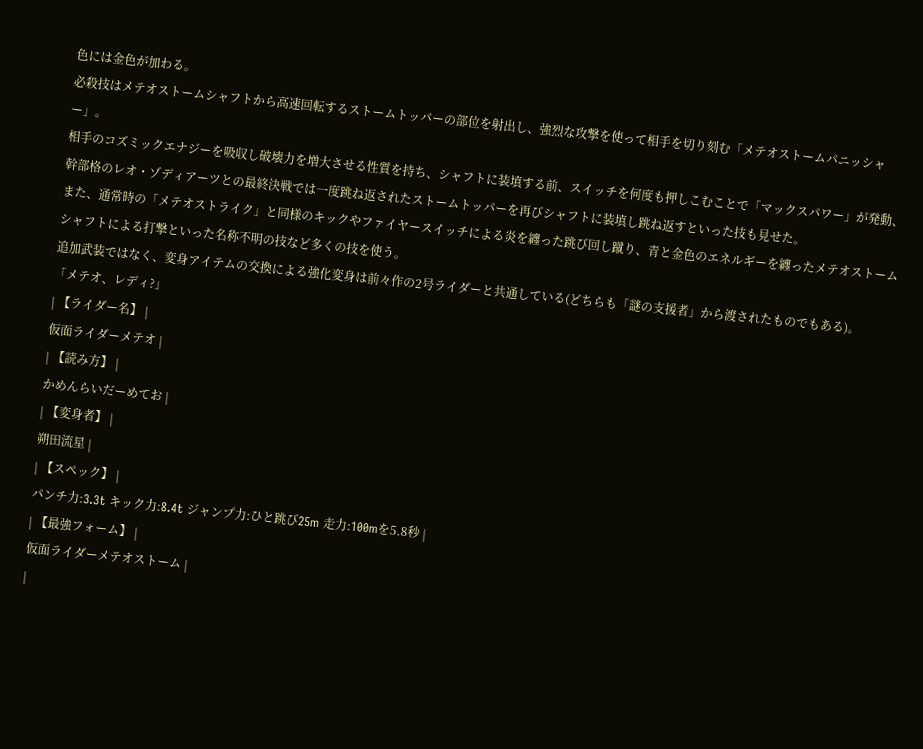色には金色が加わる。
必殺技はメテオストームシャフトから高速回転するストームトッパーの部位を射出し、強烈な攻撃を使って相手を切り刻む「メテオストームパニッシャー」。
相手のコズミックエナジーを吸収し破壊力を増大させる性質を持ち、シャフトに装填する前、スイッチを何度も押しこむことで「マックスパワー」が発動、
幹部格のレオ・ゾディアーツとの最終決戦では一度跳ね返されたストームトッパーを再びシャフトに装填し跳ね返すといった技も見せた。
また、通常時の「メテオストライク」と同様のキックやファイヤースイッチによる炎を纏った跳び回し蹴り、青と金色のエネルギーを纏ったメテオストームシャフトによる打撃といった名称不明の技など多くの技を使う。
追加武装ではなく、変身アイテムの交換による強化変身は前々作の2号ライダーと共通している(どちらも「謎の支援者」から渡されたものでもある)。
「メテオ、レディ?」
| 【ライダー名】 |
仮面ライダーメテオ |
| 【読み方】 |
かめんらいだーめてお |
| 【変身者】 |
朔田流星 |
| 【スペック】 |
パンチ力:3.3t キック力:8.4t ジャンプ力:ひと跳び25m 走力:100mを5.8秒 |
| 【最強フォーム】 |
仮面ライダーメテオストーム |
|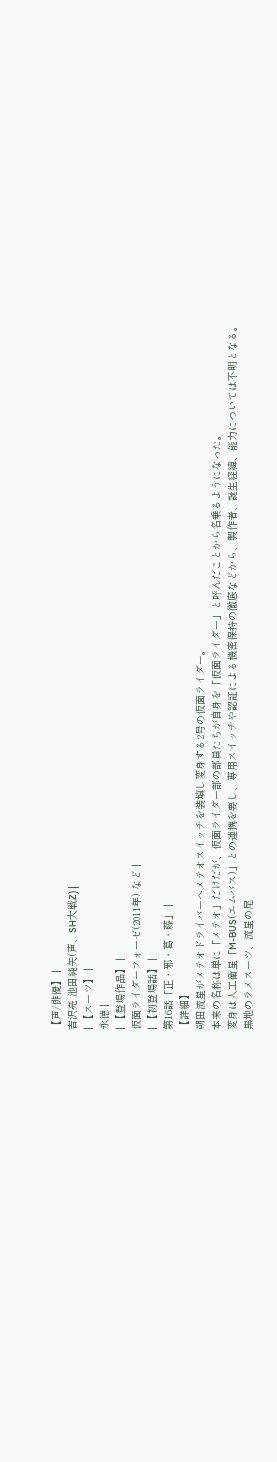【声/俳優】 |
吉沢亮 池田純矢(声、SH大戦Z) |
| 【スーツ】 |
永徳 |
| 【登場作品】 |
仮面ライダーフォーゼ(2011年) など |
| 【初登場話】 |
第16話「正・邪・葛・藤」 |
【詳細】
朔田流星がメテオドライバーへメテオスイッチを装填し変身する2号の仮面ライダー。
本来の名称は単に「メテオ」だけだが、仮面ライダー部の部員たちが自身を「仮面ライダー」と呼んだことから名乗るようになった。
変身は人工衛星「M-BUS(エムバス)」との連携を要し、専用スイッチや認証による機密保持の徹底などから、製作者、誕生経緯、能力については不明となる。
黒地のラメスーツ、流星の尾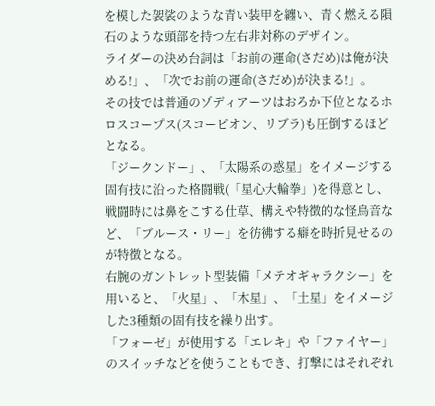を模した袈裟のような青い装甲を纏い、青く燃える隕石のような頭部を持つ左右非対称のデザイン。
ライダーの決め台詞は「お前の運命(さだめ)は俺が決める!」、「次でお前の運命(さだめ)が決まる!」。
その技では普通のゾディアーツはおろか下位となるホロスコープス(スコーピオン、リブラ)も圧倒するほどとなる。
「ジークンドー」、「太陽系の惑星」をイメージする固有技に沿った格闘戦(「星心大輪拳」)を得意とし、
戦闘時には鼻をこする仕草、構えや特徴的な怪鳥音など、「ブルース・リー」を彷彿する癖を時折見せるのが特徴となる。
右腕のガントレット型装備「メテオギャラクシー」を用いると、「火星」、「木星」、「土星」をイメージした3種類の固有技を繰り出す。
「フォーゼ」が使用する「エレキ」や「ファイヤー」のスイッチなどを使うこともでき、打撃にはそれぞれ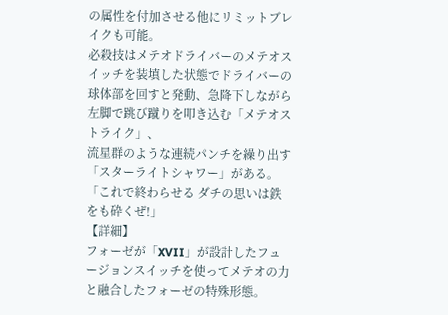の属性を付加させる他にリミットブレイクも可能。
必殺技はメテオドライバーのメテオスイッチを装填した状態でドライバーの球体部を回すと発動、急降下しながら左脚で跳び蹴りを叩き込む「メテオストライク」、
流星群のような連続パンチを繰り出す「スターライトシャワー」がある。
「これで終わらせる ダチの思いは鉄をも砕くぜ!」
【詳細】
フォーゼが「XVII」が設計したフュージョンスイッチを使ってメテオの力と融合したフォーゼの特殊形態。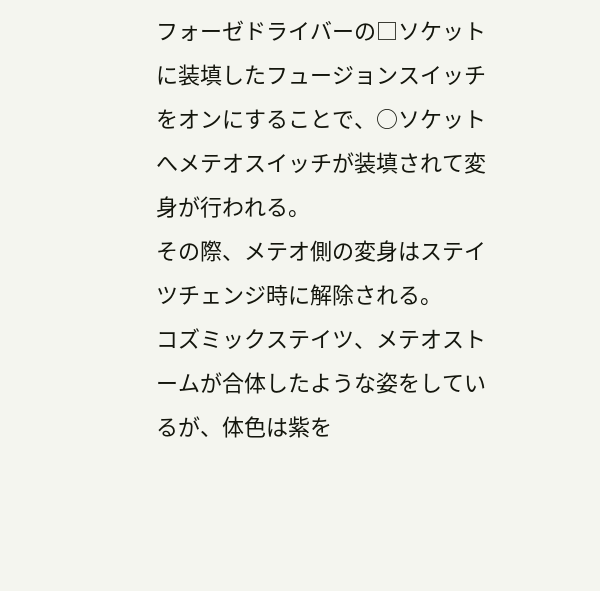フォーゼドライバーの□ソケットに装填したフュージョンスイッチをオンにすることで、○ソケットへメテオスイッチが装填されて変身が行われる。
その際、メテオ側の変身はステイツチェンジ時に解除される。
コズミックステイツ、メテオストームが合体したような姿をしているが、体色は紫を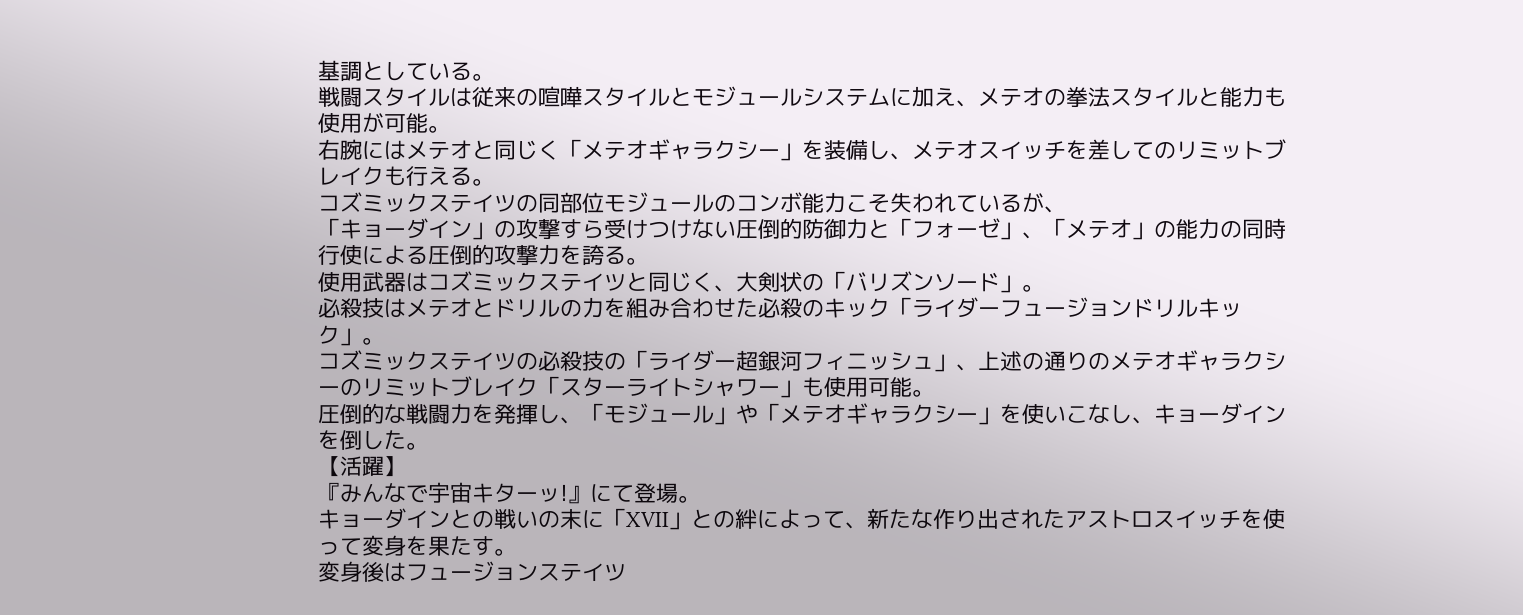基調としている。
戦闘スタイルは従来の喧嘩スタイルとモジュールシステムに加え、メテオの拳法スタイルと能力も使用が可能。
右腕にはメテオと同じく「メテオギャラクシー」を装備し、メテオスイッチを差してのリミットブレイクも行える。
コズミックステイツの同部位モジュールのコンボ能力こそ失われているが、
「キョーダイン」の攻撃すら受けつけない圧倒的防御力と「フォーゼ」、「メテオ」の能力の同時行使による圧倒的攻撃力を誇る。
使用武器はコズミックステイツと同じく、大剣状の「バリズンソード」。
必殺技はメテオとドリルの力を組み合わせた必殺のキック「ライダーフュージョンドリルキック」。
コズミックステイツの必殺技の「ライダー超銀河フィニッシュ」、上述の通りのメテオギャラクシーのリミットブレイク「スターライトシャワー」も使用可能。
圧倒的な戦闘力を発揮し、「モジュール」や「メテオギャラクシー」を使いこなし、キョーダインを倒した。
【活躍】
『みんなで宇宙キターッ!』にて登場。
キョーダインとの戦いの末に「XVII」との絆によって、新たな作り出されたアストロスイッチを使って変身を果たす。
変身後はフュージョンステイツ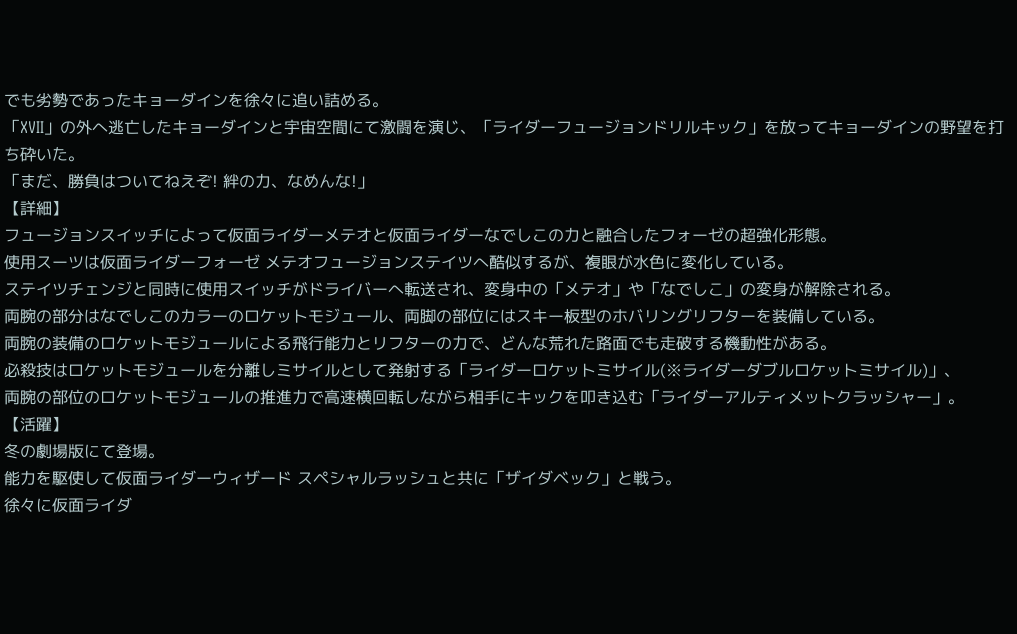でも劣勢であったキョーダインを徐々に追い詰める。
「XVII」の外へ逃亡したキョーダインと宇宙空間にて激闘を演じ、「ライダーフュージョンドリルキック」を放ってキョーダインの野望を打ち砕いた。
「まだ、勝負はついてねえぞ! 絆の力、なめんな!」
【詳細】
フュージョンスイッチによって仮面ライダーメテオと仮面ライダーなでしこの力と融合したフォーゼの超強化形態。
使用スーツは仮面ライダーフォーゼ メテオフュージョンステイツへ酷似するが、複眼が水色に変化している。
ステイツチェンジと同時に使用スイッチがドライバーへ転送され、変身中の「メテオ」や「なでしこ」の変身が解除される。
両腕の部分はなでしこのカラーのロケットモジュール、両脚の部位にはスキー板型のホバリングリフターを装備している。
両腕の装備のロケットモジュールによる飛行能力とリフターの力で、どんな荒れた路面でも走破する機動性がある。
必殺技はロケットモジュールを分離しミサイルとして発射する「ライダーロケットミサイル(※ライダーダブルロケットミサイル)」、
両腕の部位のロケットモジュールの推進力で高速横回転しながら相手にキックを叩き込む「ライダーアルティメットクラッシャー」。
【活躍】
冬の劇場版にて登場。
能力を駆使して仮面ライダーウィザード スペシャルラッシュと共に「ザイダベック」と戦う。
徐々に仮面ライダ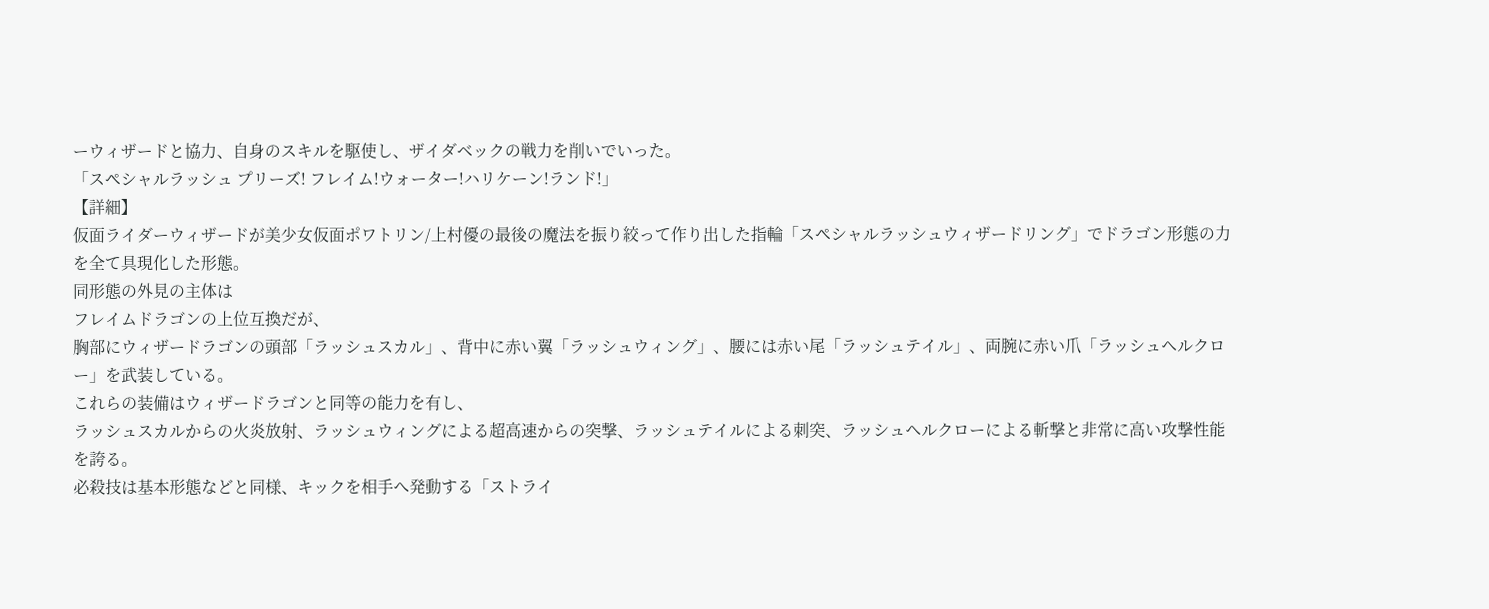ーウィザードと協力、自身のスキルを駆使し、ザイダベックの戦力を削いでいった。
「スペシャルラッシュ プリーズ! フレイム!ウォーター!ハリケーン!ランド!」
【詳細】
仮面ライダーウィザードが美少女仮面ポワトリン/上村優の最後の魔法を振り絞って作り出した指輪「スペシャルラッシュウィザードリング」でドラゴン形態の力を全て具現化した形態。
同形態の外見の主体は
フレイムドラゴンの上位互換だが、
胸部にウィザードラゴンの頭部「ラッシュスカル」、背中に赤い翼「ラッシュウィング」、腰には赤い尾「ラッシュテイル」、両腕に赤い爪「ラッシュヘルクロー」を武装している。
これらの装備はウィザードラゴンと同等の能力を有し、
ラッシュスカルからの火炎放射、ラッシュウィングによる超高速からの突撃、ラッシュテイルによる刺突、ラッシュヘルクローによる斬撃と非常に高い攻撃性能を誇る。
必殺技は基本形態などと同様、キックを相手へ発動する「ストライ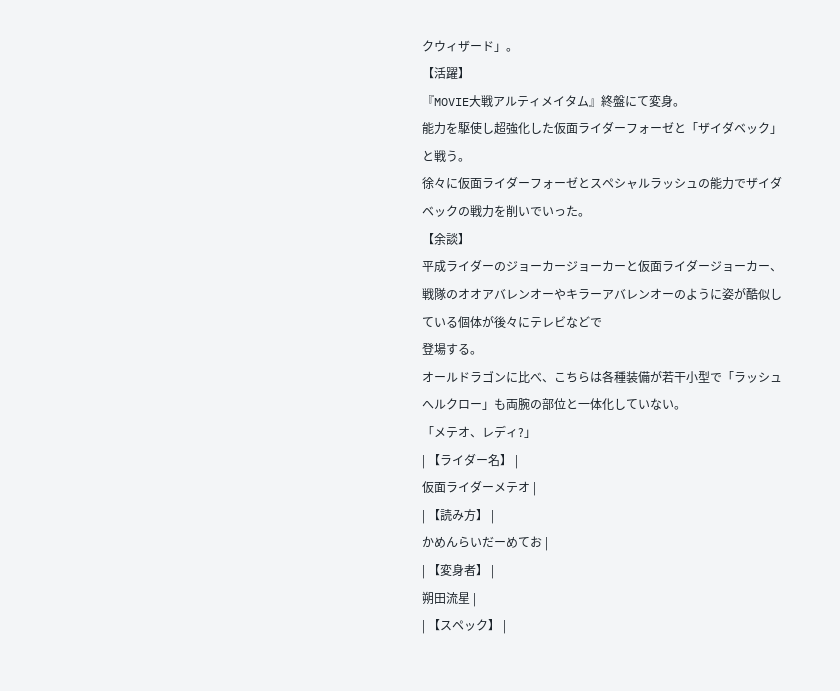クウィザード」。
【活躍】
『MOVIE大戦アルティメイタム』終盤にて変身。
能力を駆使し超強化した仮面ライダーフォーゼと「ザイダベック」と戦う。
徐々に仮面ライダーフォーゼとスペシャルラッシュの能力でザイダベックの戦力を削いでいった。
【余談】
平成ライダーのジョーカージョーカーと仮面ライダージョーカー、戦隊のオオアバレンオーやキラーアバレンオーのように姿が酷似している個体が後々にテレビなどで
登場する。
オールドラゴンに比べ、こちらは各種装備が若干小型で「ラッシュへルクロー」も両腕の部位と一体化していない。
「メテオ、レディ?」
| 【ライダー名】 |
仮面ライダーメテオ |
| 【読み方】 |
かめんらいだーめてお |
| 【変身者】 |
朔田流星 |
| 【スペック】 |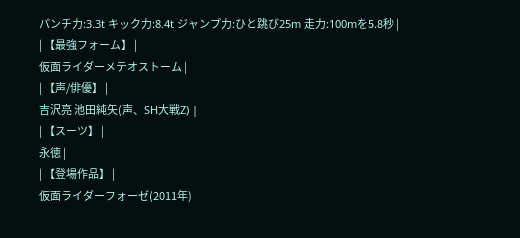パンチ力:3.3t キック力:8.4t ジャンプ力:ひと跳び25m 走力:100mを5.8秒 |
| 【最強フォーム】 |
仮面ライダーメテオストーム |
| 【声/俳優】 |
吉沢亮 池田純矢(声、SH大戦Z) |
| 【スーツ】 |
永徳 |
| 【登場作品】 |
仮面ライダーフォーゼ(2011年)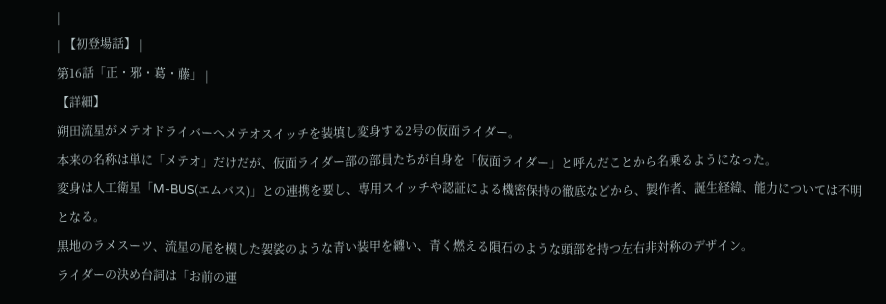|
| 【初登場話】 |
第16話「正・邪・葛・藤」 |
【詳細】
朔田流星がメテオドライバーへメテオスイッチを装填し変身する2号の仮面ライダー。
本来の名称は単に「メテオ」だけだが、仮面ライダー部の部員たちが自身を「仮面ライダー」と呼んだことから名乗るようになった。
変身は人工衛星「M-BUS(エムバス)」との連携を要し、専用スイッチや認証による機密保持の徹底などから、製作者、誕生経緯、能力については不明となる。
黒地のラメスーツ、流星の尾を模した袈裟のような青い装甲を纏い、青く燃える隕石のような頭部を持つ左右非対称のデザイン。
ライダーの決め台詞は「お前の運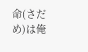命(さだめ)は俺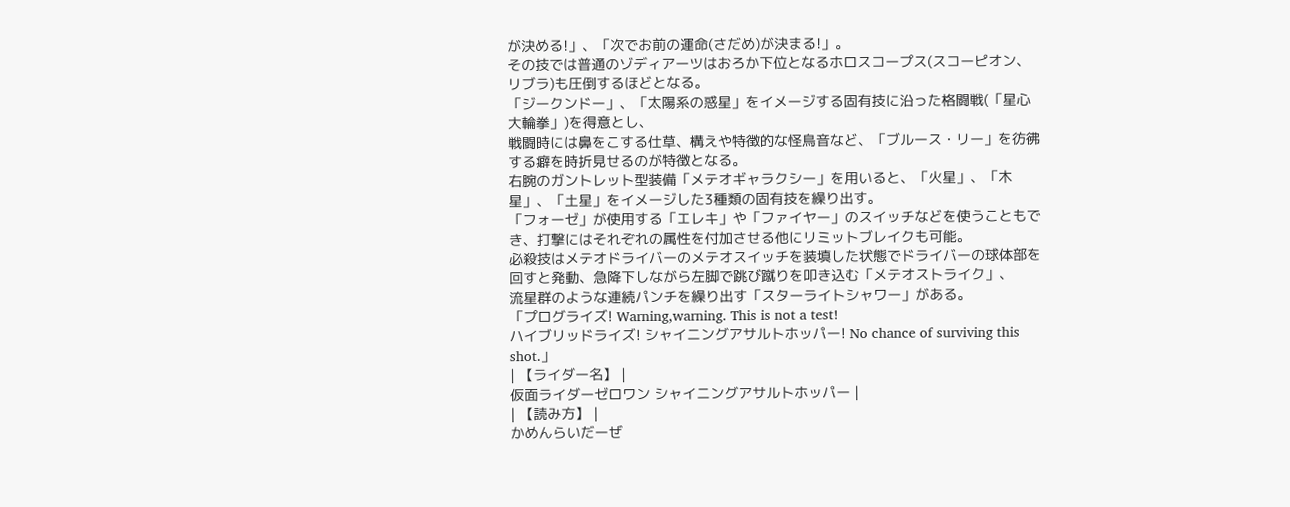が決める!」、「次でお前の運命(さだめ)が決まる!」。
その技では普通のゾディアーツはおろか下位となるホロスコープス(スコーピオン、リブラ)も圧倒するほどとなる。
「ジークンドー」、「太陽系の惑星」をイメージする固有技に沿った格闘戦(「星心大輪拳」)を得意とし、
戦闘時には鼻をこする仕草、構えや特徴的な怪鳥音など、「ブルース・リー」を彷彿する癖を時折見せるのが特徴となる。
右腕のガントレット型装備「メテオギャラクシー」を用いると、「火星」、「木星」、「土星」をイメージした3種類の固有技を繰り出す。
「フォーゼ」が使用する「エレキ」や「ファイヤー」のスイッチなどを使うこともでき、打撃にはそれぞれの属性を付加させる他にリミットブレイクも可能。
必殺技はメテオドライバーのメテオスイッチを装填した状態でドライバーの球体部を回すと発動、急降下しながら左脚で跳び蹴りを叩き込む「メテオストライク」、
流星群のような連続パンチを繰り出す「スターライトシャワー」がある。
「プログライズ! Warning,warning. This is not a test!
ハイブリッドライズ! シャイニングアサルトホッパー! No chance of surviving this shot.」
| 【ライダー名】 |
仮面ライダーゼロワン シャイニングアサルトホッパー |
| 【読み方】 |
かめんらいだーぜ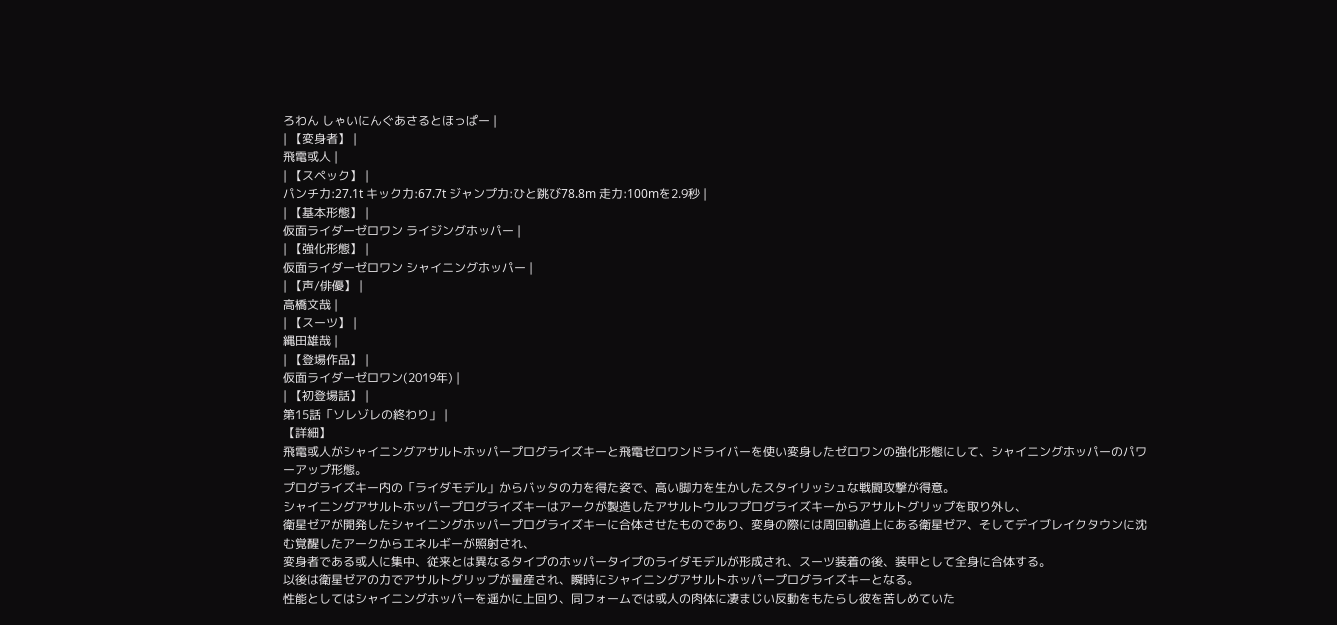ろわん しゃいにんぐあさるとほっぱー |
| 【変身者】 |
飛電或人 |
| 【スペック】 |
パンチ力:27.1t キック力:67.7t ジャンプ力:ひと跳び78.8m 走力:100mを2.9秒 |
| 【基本形態】 |
仮面ライダーゼロワン ライジングホッパー |
| 【強化形態】 |
仮面ライダーゼロワン シャイニングホッパー |
| 【声/俳優】 |
高橋文哉 |
| 【スーツ】 |
縄田雄哉 |
| 【登場作品】 |
仮面ライダーゼロワン(2019年) |
| 【初登場話】 |
第15話「ソレゾレの終わり」 |
【詳細】
飛電或人がシャイニングアサルトホッパープログライズキーと飛電ゼロワンドライバーを使い変身したゼロワンの強化形態にして、シャイニングホッパーのパワーアップ形態。
プログライズキー内の「ライダモデル」からバッタの力を得た姿で、高い脚力を生かしたスタイリッシュな戦闘攻撃が得意。
シャイニングアサルトホッパープログライズキーはアークが製造したアサルトウルフプログライズキーからアサルトグリップを取り外し、
衛星ゼアが開発したシャイニングホッパープログライズキーに合体させたものであり、変身の際には周回軌道上にある衛星ゼア、そしてデイブレイクタウンに沈む覚醒したアークからエネルギーが照射され、
変身者である或人に集中、従来とは異なるタイプのホッパータイプのライダモデルが形成され、スーツ装着の後、装甲として全身に合体する。
以後は衛星ゼアの力でアサルトグリップが量産され、瞬時にシャイニングアサルトホッパープログライズキーとなる。
性能としてはシャイニングホッパーを遥かに上回り、同フォームでは或人の肉体に凄まじい反動をもたらし彼を苦しめていた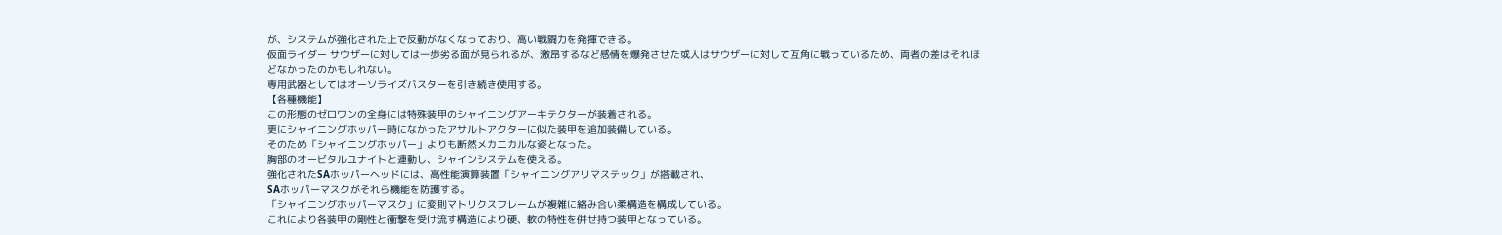が、システムが強化された上で反動がなくなっており、高い戦闘力を発揮できる。
仮面ライダー サウザーに対しては一歩劣る面が見られるが、激昂するなど感情を爆発させた或人はサウザーに対して互角に戦っているため、両者の差はそれほどなかったのかもしれない。
専用武器としてはオーソライズバスターを引き続き使用する。
【各種機能】
この形態のゼロワンの全身には特殊装甲のシャイニングアーキテクターが装着される。
更にシャイニングホッパー時になかったアサルトアクターに似た装甲を追加装備している。
そのため「シャイニングホッパー」よりも断然メカニカルな姿となった。
胸部のオービタルユナイトと連動し、シャインシステムを使える。
強化されたSAホッパーヘッドには、高性能演算装置「シャイニングアリマステック」が搭載され、
SAホッパーマスクがそれら機能を防護する。
「シャイニングホッパーマスク」に変則マトリクスフレームが複雑に絡み合い柔構造を構成している。
これにより各装甲の剛性と衝撃を受け流す構造により硬、軟の特性を併せ持つ装甲となっている。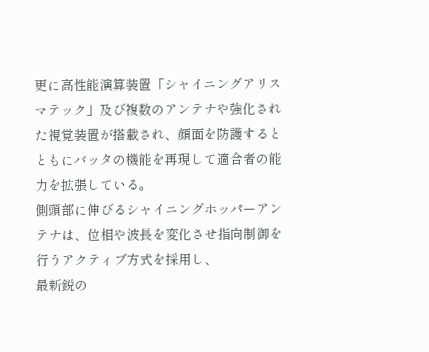更に高性能演算装置「シャイニングアリスマテック」及び複数のアンテナや強化された視覚装置が搭載され、顔面を防護するとともにバッタの機能を再現して適合者の能力を拡張している。
側頭部に伸びるシャイニングホッパーアンテナは、位相や波長を変化させ指向制御を行うアクティブ方式を採用し、
最新鋭の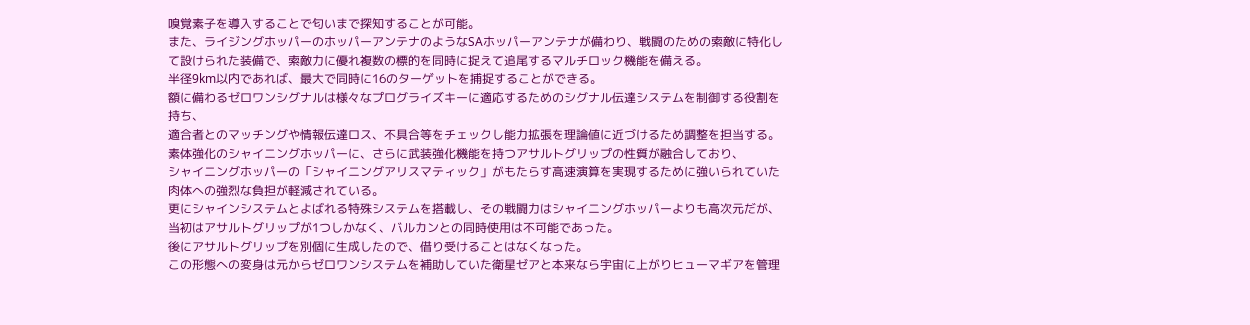嗅覚素子を導入することで匂いまで探知することが可能。
また、ライジングホッパーのホッパーアンテナのようなSAホッパーアンテナが備わり、戦闘のための索敵に特化して設けられた装備で、索敵力に優れ複数の標的を同時に捉えて追尾するマルチロック機能を備える。
半径9km以内であれば、最大で同時に16のターゲットを捕捉することができる。
額に備わるゼロワンシグナルは様々なプログライズキーに適応するためのシグナル伝達システムを制御する役割を持ち、
適合者とのマッチングや情報伝達ロス、不具合等をチェックし能力拡張を理論値に近づけるため調整を担当する。
素体強化のシャイニングホッパーに、さらに武装強化機能を持つアサルトグリップの性質が融合しており、
シャイニングホッパーの「シャイニングアリスマティック」がもたらす高速演算を実現するために強いられていた肉体への強烈な負担が軽減されている。
更にシャインシステムとよばれる特殊システムを搭載し、その戦闘力はシャイニングホッパーよりも高次元だが、当初はアサルトグリップが1つしかなく、バルカンとの同時使用は不可能であった。
後にアサルトグリップを別個に生成したので、借り受けることはなくなった。
この形態への変身は元からゼロワンシステムを補助していた衛星ゼアと本来なら宇宙に上がりヒューマギアを管理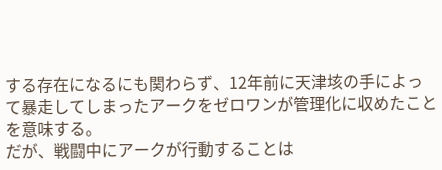する存在になるにも関わらず、12年前に天津垓の手によって暴走してしまったアークをゼロワンが管理化に収めたことを意味する。
だが、戦闘中にアークが行動することは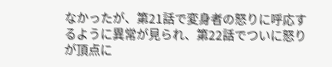なかったが、第21話で変身者の怒りに呼応するように異常が見られ、第22話でついに怒りが頂点に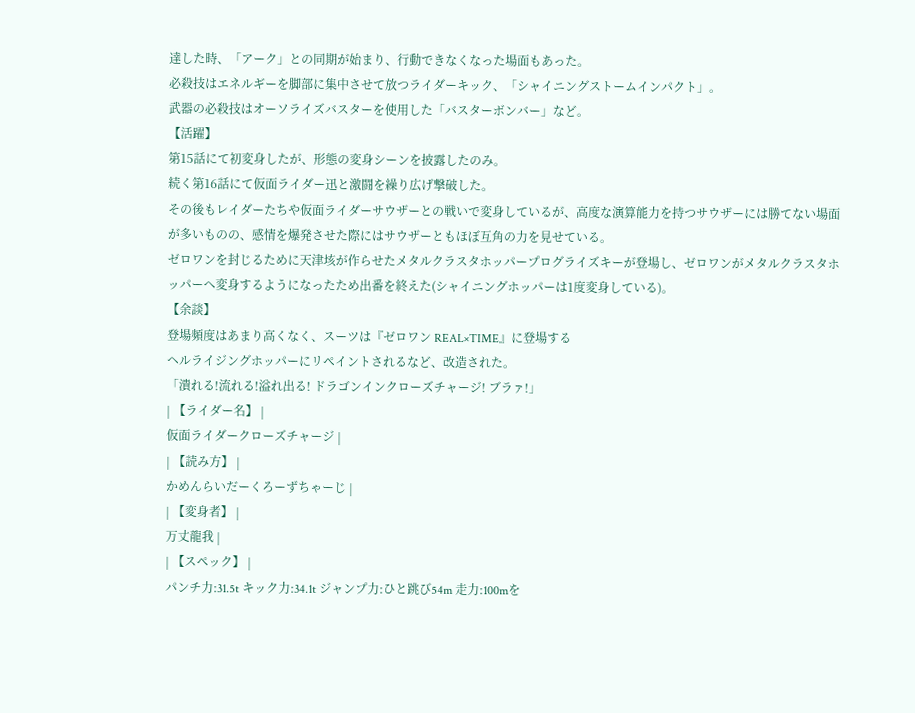達した時、「アーク」との同期が始まり、行動できなくなった場面もあった。
必殺技はエネルギーを脚部に集中させて放つライダーキック、「シャイニングストームインパクト」。
武器の必殺技はオーソライズバスターを使用した「バスターボンバー」など。
【活躍】
第15話にて初変身したが、形態の変身シーンを披露したのみ。
続く第16話にて仮面ライダー迅と激闘を繰り広げ撃破した。
その後もレイダーたちや仮面ライダーサウザーとの戦いで変身しているが、高度な演算能力を持つサウザーには勝てない場面が多いものの、感情を爆発させた際にはサウザーともほぼ互角の力を見せている。
ゼロワンを封じるために天津垓が作らせたメタルクラスタホッパープログライズキーが登場し、ゼロワンがメタルクラスタホッパーへ変身するようになったため出番を終えた(シャイニングホッパーは1度変身している)。
【余談】
登場頻度はあまり高くなく、スーツは『ゼロワン REAL×TIME』に登場する
ヘルライジングホッパーにリペイントされるなど、改造された。
「潰れる!流れる!溢れ出る! ドラゴンインクローズチャージ! ブラァ!」
| 【ライダー名】 |
仮面ライダークローズチャージ |
| 【読み方】 |
かめんらいだーくろーずちゃーじ |
| 【変身者】 |
万丈龍我 |
| 【スペック】 |
パンチ力:31.5t キック力:34.1t ジャンプ力:ひと跳び54m 走力:100mを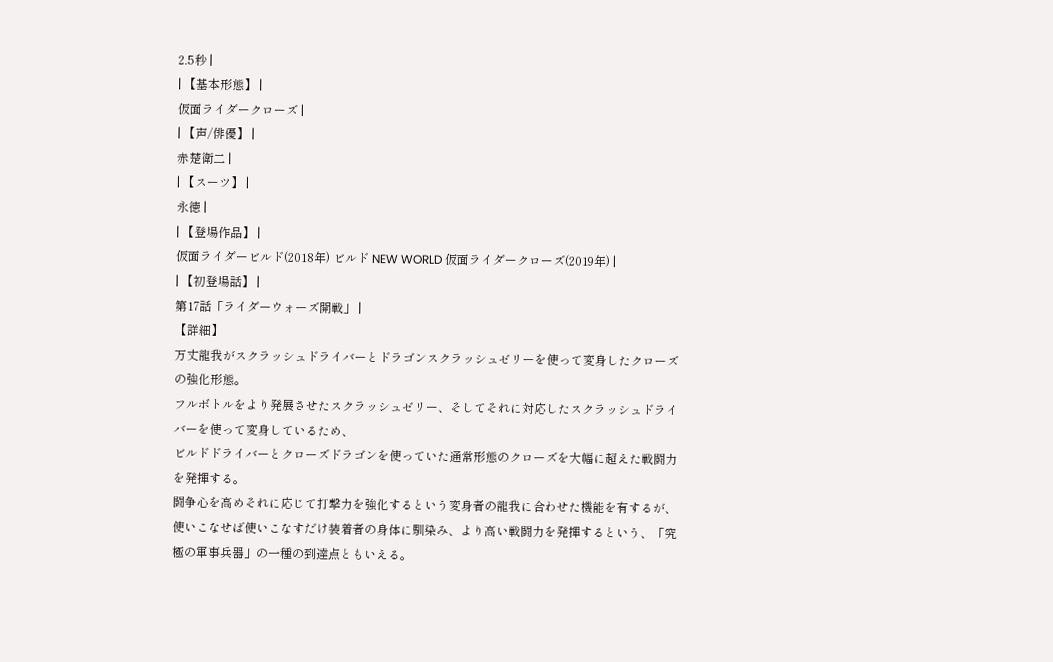2.5秒 |
| 【基本形態】 |
仮面ライダークローズ |
| 【声/俳優】 |
赤楚衛二 |
| 【スーツ】 |
永徳 |
| 【登場作品】 |
仮面ライダービルド(2018年) ビルド NEW WORLD 仮面ライダークローズ(2019年) |
| 【初登場話】 |
第17話「ライダーウォーズ開戦」 |
【詳細】
万丈龍我がスクラッシュドライバーとドラゴンスクラッシュゼリーを使って変身したクローズの強化形態。
フルボトルをより発展させたスクラッシュゼリー、そしてそれに対応したスクラッシュドライバーを使って変身しているため、
ビルドドライバーとクローズドラゴンを使っていた通常形態のクローズを大幅に超えた戦闘力を発揮する。
闘争心を高めそれに応じて打撃力を強化するという変身者の龍我に合わせた機能を有するが、
使いこなせば使いこなすだけ装着者の身体に馴染み、より高い戦闘力を発揮するという、「究極の軍事兵器」の一種の到達点ともいえる。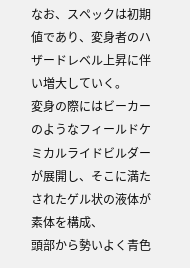なお、スペックは初期値であり、変身者のハザードレベル上昇に伴い増大していく。
変身の際にはビーカーのようなフィールドケミカルライドビルダーが展開し、そこに満たされたゲル状の液体が素体を構成、
頭部から勢いよく青色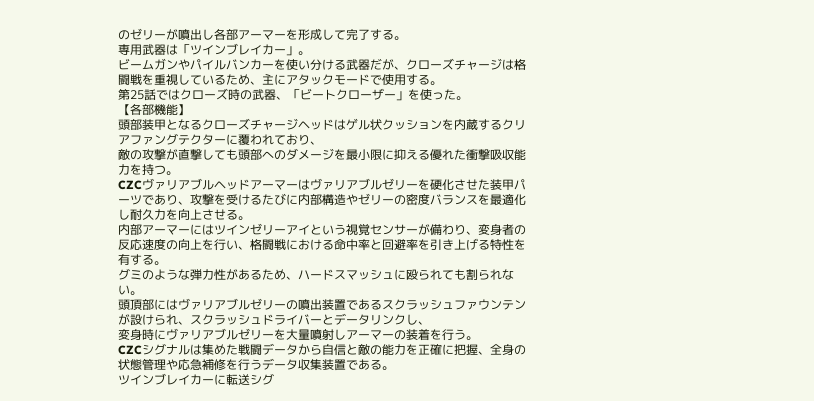のゼリーが噴出し各部アーマーを形成して完了する。
専用武器は「ツインブレイカー」。
ビームガンやパイルバンカーを使い分ける武器だが、クローズチャージは格闘戦を重視しているため、主にアタックモードで使用する。
第25話ではクローズ時の武器、「ビートクローザー」を使った。
【各部機能】
頭部装甲となるクローズチャージヘッドはゲル状クッションを内蔵するクリアファングテクターに覆われており、
敵の攻撃が直撃しても頭部へのダメージを最小限に抑える優れた衝撃吸収能力を持つ。
CZCヴァリアブルヘッドアーマーはヴァリアブルゼリーを硬化させた装甲パーツであり、攻撃を受けるたびに内部構造やゼリーの密度バランスを最適化し耐久力を向上させる。
内部アーマーにはツインゼリーアイという視覚センサーが備わり、変身者の反応速度の向上を行い、格闘戦における命中率と回避率を引き上げる特性を有する。
グミのような弾力性があるため、ハードスマッシュに殴られても割られない。
頭頂部にはヴァリアブルゼリーの噴出装置であるスクラッシュファウンテンが設けられ、スクラッシュドライバーとデータリンクし、
変身時にヴァリアブルゼリーを大量噴射しアーマーの装着を行う。
CZCシグナルは集めた戦闘データから自信と敵の能力を正確に把握、全身の状態管理や応急補修を行うデータ収集装置である。
ツインブレイカーに転送シグ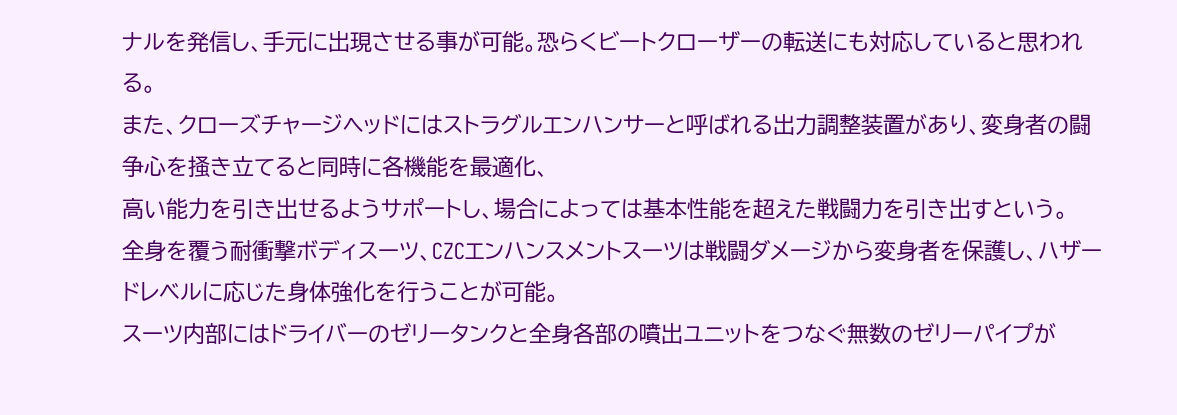ナルを発信し、手元に出現させる事が可能。恐らくビートクローザーの転送にも対応していると思われる。
また、クローズチャージヘッドにはストラグルエンハンサーと呼ばれる出力調整装置があり、変身者の闘争心を掻き立てると同時に各機能を最適化、
高い能力を引き出せるようサポートし、場合によっては基本性能を超えた戦闘力を引き出すという。
全身を覆う耐衝撃ボディスーツ、CZCエンハンスメントスーツは戦闘ダメージから変身者を保護し、ハザードレベルに応じた身体強化を行うことが可能。
スーツ内部にはドライバーのゼリータンクと全身各部の噴出ユニットをつなぐ無数のゼリーパイプが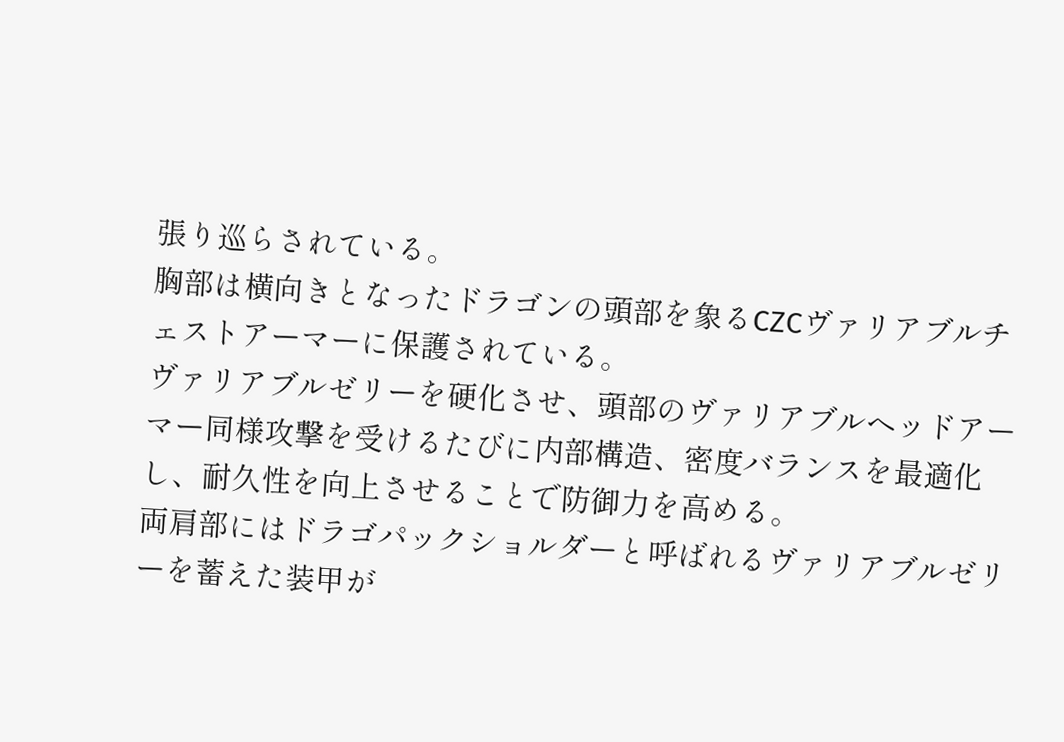張り巡らされている。
胸部は横向きとなったドラゴンの頭部を象るCZCヴァリアブルチェストアーマーに保護されている。
ヴァリアブルゼリーを硬化させ、頭部のヴァリアブルヘッドアーマー同様攻撃を受けるたびに内部構造、密度バランスを最適化し、耐久性を向上させることで防御力を高める。
両肩部にはドラゴパックショルダーと呼ばれるヴァリアブルゼリーを蓄えた装甲が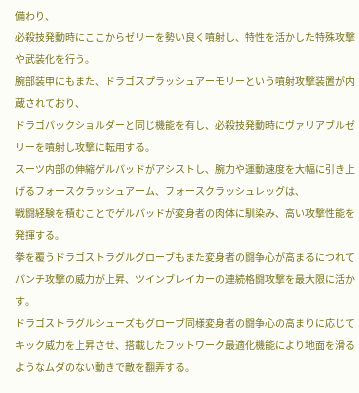備わり、
必殺技発動時にここからゼリーを勢い良く噴射し、特性を活かした特殊攻撃や武装化を行う。
腕部装甲にもまた、ドラゴスプラッシュアーモリーという噴射攻撃装置が内蔵されており、
ドラゴパックショルダーと同じ機能を有し、必殺技発動時にヴァリアブルゼリーを噴射し攻撃に転用する。
スーツ内部の伸縮ゲルパッドがアシストし、腕力や運動速度を大幅に引き上げるフォースクラッシュアーム、フォースクラッシュレッグは、
戦闘経験を積むことでゲルパッドが変身者の肉体に馴染み、高い攻撃性能を発揮する。
拳を覆うドラゴストラグルグローブもまた変身者の闘争心が高まるにつれてパンチ攻撃の威力が上昇、ツインブレイカーの連続格闘攻撃を最大限に活かす。
ドラゴストラグルシューズもグローブ同様変身者の闘争心の高まりに応じてキック威力を上昇させ、搭載したフットワーク最適化機能により地面を滑るようなムダのない動きで敵を翻弄する。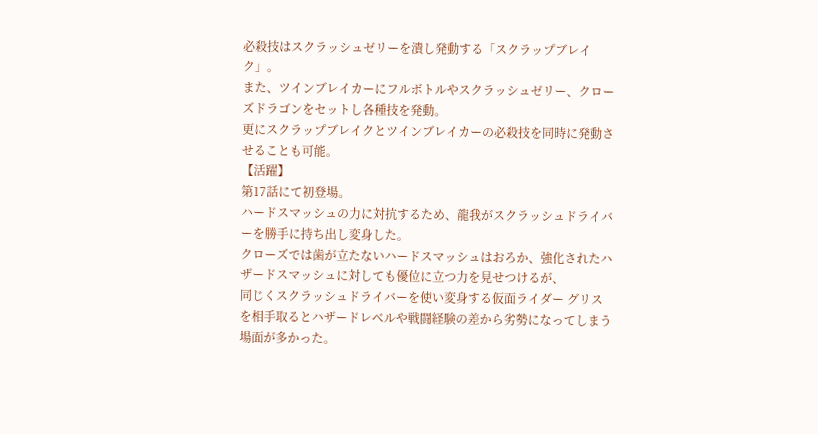必殺技はスクラッシュゼリーを潰し発動する「スクラップブレイク」。
また、ツインブレイカーにフルボトルやスクラッシュゼリー、クローズドラゴンをセットし各種技を発動。
更にスクラップブレイクとツインブレイカーの必殺技を同時に発動させることも可能。
【活躍】
第17話にて初登場。
ハードスマッシュの力に対抗するため、龍我がスクラッシュドライバーを勝手に持ち出し変身した。
クローズでは歯が立たないハードスマッシュはおろか、強化されたハザードスマッシュに対しても優位に立つ力を見せつけるが、
同じくスクラッシュドライバーを使い変身する仮面ライダー グリスを相手取るとハザードレベルや戦闘経験の差から劣勢になってしまう場面が多かった。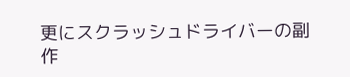更にスクラッシュドライバーの副作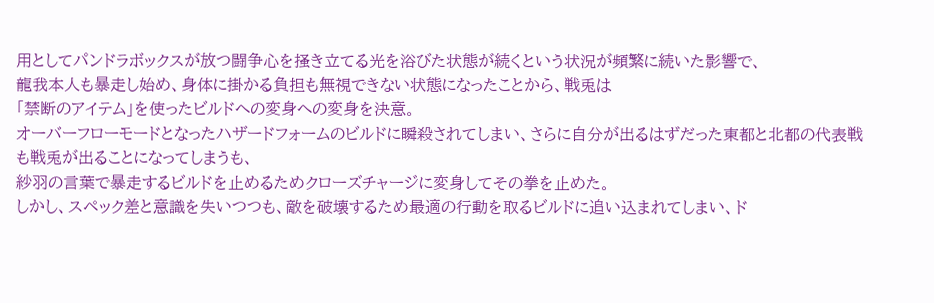用としてパンドラボックスが放つ闘争心を掻き立てる光を浴びた状態が続くという状況が頻繁に続いた影響で、
龍我本人も暴走し始め、身体に掛かる負担も無視できない状態になったことから、戦兎は
「禁断のアイテム」を使ったビルドへの変身への変身を決意。
オーバーフローモードとなったハザードフォームのビルドに瞬殺されてしまい、さらに自分が出るはずだった東都と北都の代表戦も戦兎が出ることになってしまうも、
紗羽の言葉で暴走するビルドを止めるためクローズチャージに変身してその拳を止めた。
しかし、スペック差と意識を失いつつも、敵を破壊するため最適の行動を取るビルドに追い込まれてしまい、ド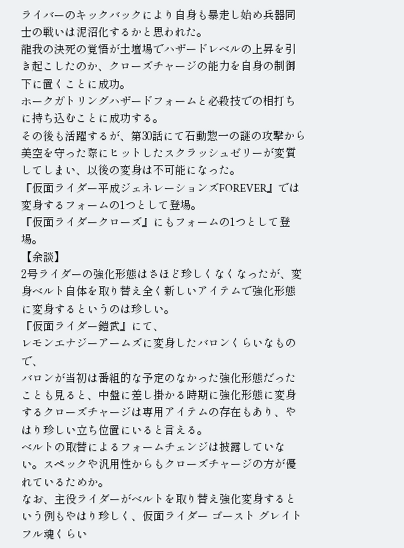ライバーのキックバックにより自身も暴走し始め兵器同士の戦いは泥沼化するかと思われた。
龍我の決死の覚悟が土壇場でハザードレベルの上昇を引き起こしたのか、クローズチャージの能力を自身の制御下に置くことに成功。
ホークガトリングハザードフォームと必殺技での相打ちに持ち込むことに成功する。
その後も活躍するが、第30話にて石動惣一の謎の攻撃から美空を守った際にヒットしたスクラッシュゼリーが変質してしまい、以後の変身は不可能になった。
『仮面ライダー平成ジェネレーションズFOREVER』では変身するフォームの1つとして登場。
『仮面ライダークローズ』にもフォームの1つとして登場。
【余談】
2号ライダーの強化形態はさほど珍しくなくなったが、変身ベルト自体を取り替え全く新しいアイテムで強化形態に変身するというのは珍しい。
『仮面ライダー鎧武』にて、
レモンエナジーアームズに変身したバロンくらいなもので、
バロンが当初は番組的な予定のなかった強化形態だったことも見ると、中盤に差し掛かる時期に強化形態に変身するクローズチャージは専用アイテムの存在もあり、やはり珍しい立ち位置にいると言える。
ベルトの取替によるフォームチェンジは披露していない。スペックや汎用性からもクローズチャージの方が優れているためか。
なお、主役ライダーがベルトを取り替え強化変身するという例もやはり珍しく、仮面ライダー ゴースト グレイトフル魂くらい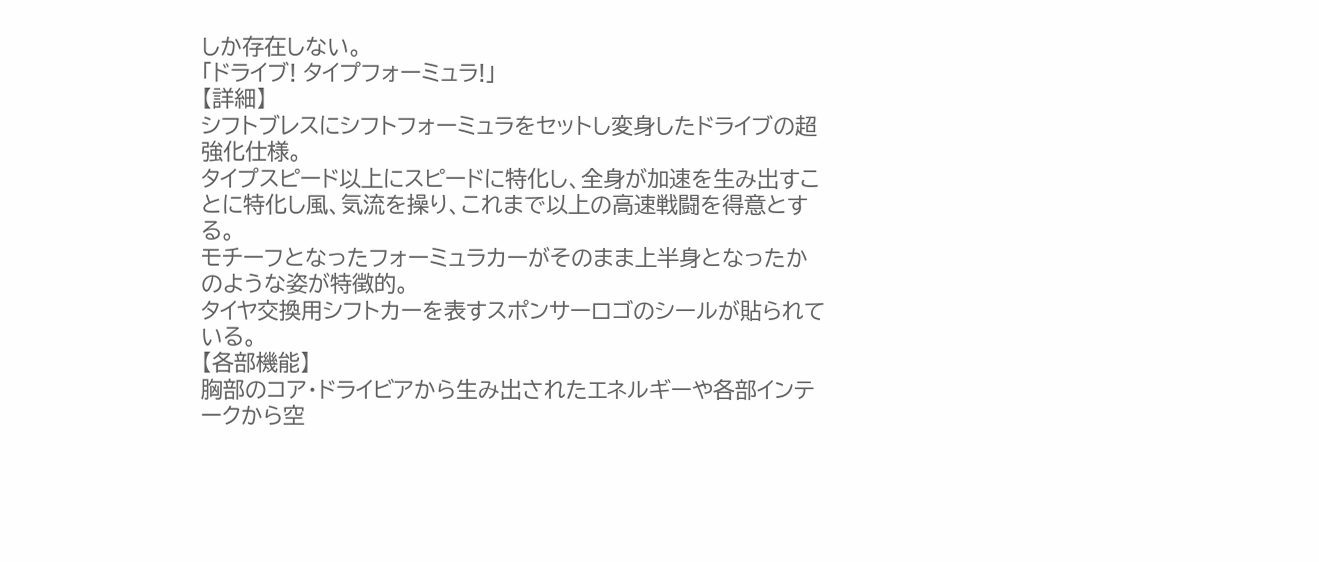しか存在しない。
「ドライブ! タイプフォーミュラ!」
【詳細】
シフトブレスにシフトフォーミュラをセットし変身したドライブの超強化仕様。
タイプスピード以上にスピードに特化し、全身が加速を生み出すことに特化し風、気流を操り、これまで以上の高速戦闘を得意とする。
モチーフとなったフォーミュラカーがそのまま上半身となったかのような姿が特徴的。
タイヤ交換用シフトカーを表すスポンサーロゴのシールが貼られている。
【各部機能】
胸部のコア・ドライビアから生み出されたエネルギーや各部インテークから空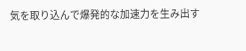気を取り込んで爆発的な加速力を生み出す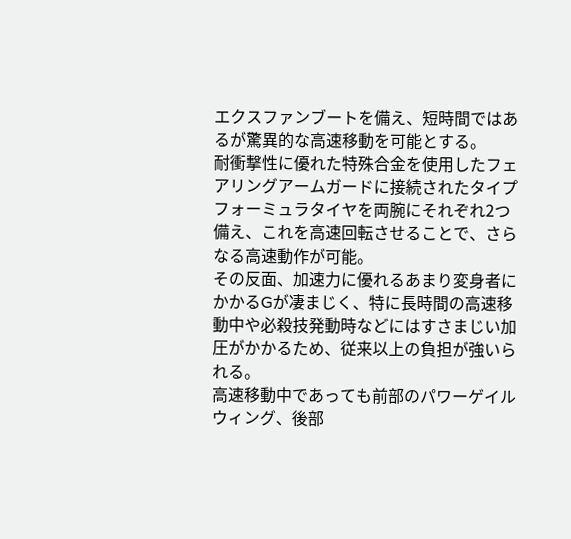エクスファンブートを備え、短時間ではあるが驚異的な高速移動を可能とする。
耐衝撃性に優れた特殊合金を使用したフェアリングアームガードに接続されたタイプフォーミュラタイヤを両腕にそれぞれ2つ備え、これを高速回転させることで、さらなる高速動作が可能。
その反面、加速力に優れるあまり変身者にかかるGが凄まじく、特に長時間の高速移動中や必殺技発動時などにはすさまじい加圧がかかるため、従来以上の負担が強いられる。
高速移動中であっても前部のパワーゲイルウィング、後部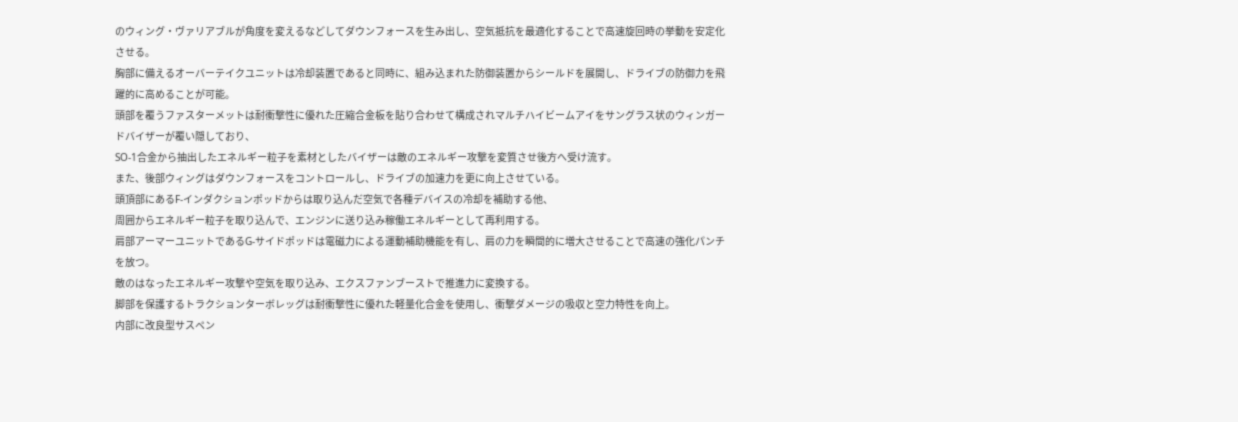のウィング・ヴァリアブルが角度を変えるなどしてダウンフォースを生み出し、空気抵抗を最適化することで高速旋回時の挙動を安定化させる。
胸部に備えるオーバーテイクユニットは冷却装置であると同時に、組み込まれた防御装置からシールドを展開し、ドライブの防御力を飛躍的に高めることが可能。
頭部を覆うファスターメットは耐衝撃性に優れた圧縮合金板を貼り合わせて構成されマルチハイビームアイをサングラス状のウィンガードバイザーが覆い隠しており、
SO-1合金から抽出したエネルギー粒子を素材としたバイザーは敵のエネルギー攻撃を変質させ後方へ受け流す。
また、後部ウィングはダウンフォースをコントロールし、ドライブの加速力を更に向上させている。
頭頂部にあるF-インダクションポッドからは取り込んだ空気で各種デバイスの冷却を補助する他、
周囲からエネルギー粒子を取り込んで、エンジンに送り込み稼働エネルギーとして再利用する。
肩部アーマーユニットであるG-サイドポッドは電磁力による運動補助機能を有し、肩の力を瞬間的に増大させることで高速の強化パンチを放つ。
敵のはなったエネルギー攻撃や空気を取り込み、エクスファンブーストで推進力に変換する。
脚部を保護するトラクションターボレッグは耐衝撃性に優れた軽量化合金を使用し、衝撃ダメージの吸収と空力特性を向上。
内部に改良型サスペン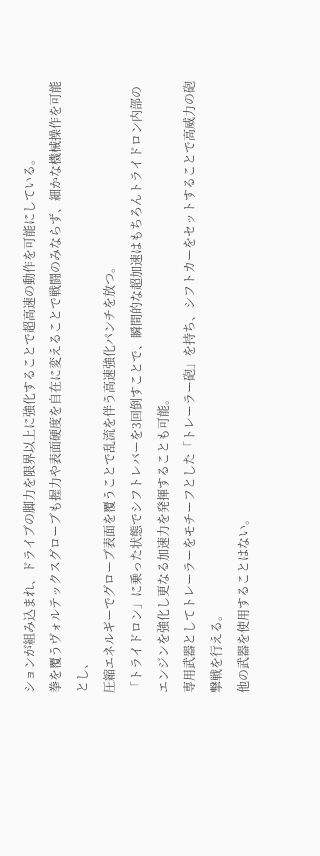ションが組み込まれ、ドライブの脚力を限界以上に強化することで超高速の動作を可能にしている。
拳を覆うヴォルテックスグローブも握力や表面硬度を自在に変えることで戦闘のみならず、細かな機械操作を可能とし、
圧縮エネルギーでグローブ表面を覆うことで乱流を伴う高速強化パンチを放つ。
「トライドロン」に乗った状態でシフトレバーを3回倒すことで、瞬間的な超加速はもちろんトライドロン内部のエンジンを強化し更なる加速力を発揮することも可能。
専用武器としてトレーラーをモチーフとした「トレーラー砲」を持ち、シフトカーをセットすることで高威力の砲撃戦を行える。
他の武器を使用することはない。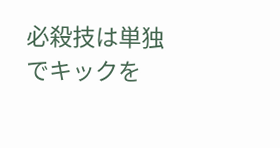必殺技は単独でキックを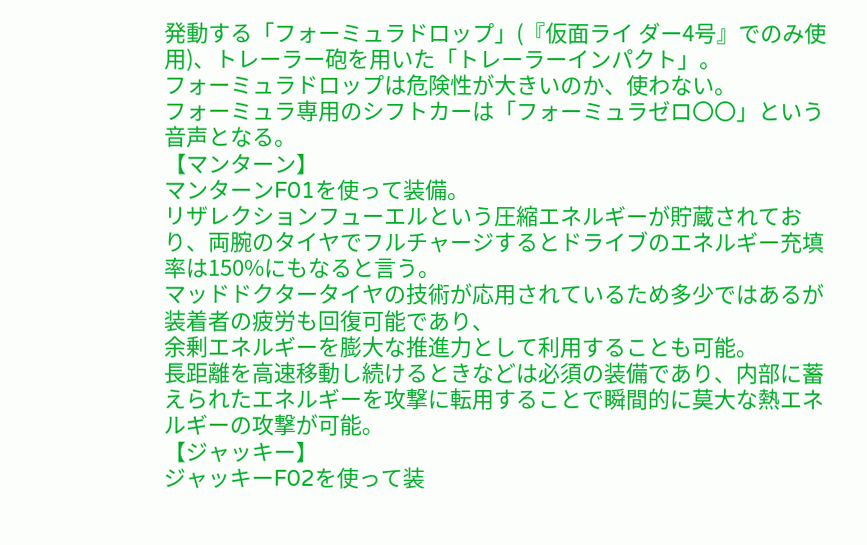発動する「フォーミュラドロップ」(『仮面ライ ダー4号』でのみ使用)、トレーラー砲を用いた「トレーラーインパクト」。
フォーミュラドロップは危険性が大きいのか、使わない。
フォーミュラ専用のシフトカーは「フォーミュラゼロ〇〇」という音声となる。
【マンターン】
マンターンF01を使って装備。
リザレクションフューエルという圧縮エネルギーが貯蔵されており、両腕のタイヤでフルチャージするとドライブのエネルギー充填率は150%にもなると言う。
マッドドクタータイヤの技術が応用されているため多少ではあるが装着者の疲労も回復可能であり、
余剰エネルギーを膨大な推進力として利用することも可能。
長距離を高速移動し続けるときなどは必須の装備であり、内部に蓄えられたエネルギーを攻撃に転用することで瞬間的に莫大な熱エネルギーの攻撃が可能。
【ジャッキー】
ジャッキーF02を使って装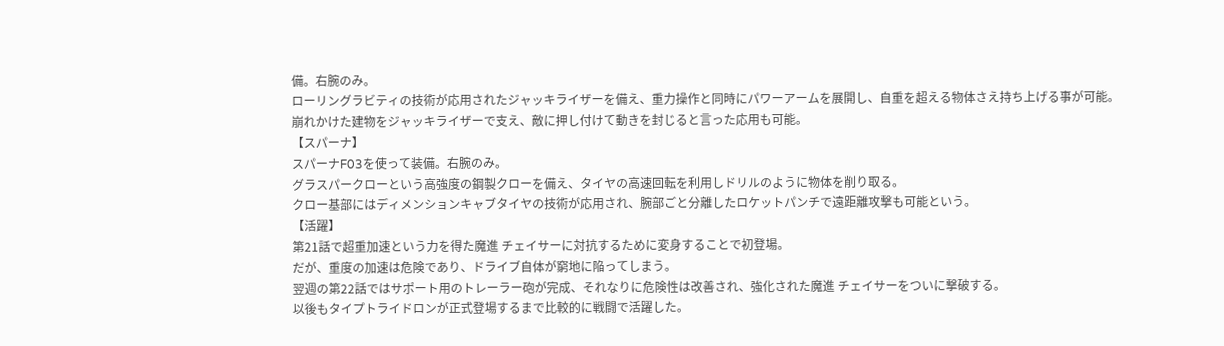備。右腕のみ。
ローリングラビティの技術が応用されたジャッキライザーを備え、重力操作と同時にパワーアームを展開し、自重を超える物体さえ持ち上げる事が可能。
崩れかけた建物をジャッキライザーで支え、敵に押し付けて動きを封じると言った応用も可能。
【スパーナ】
スパーナF03を使って装備。右腕のみ。
グラスパークローという高強度の鋼製クローを備え、タイヤの高速回転を利用しドリルのように物体を削り取る。
クロー基部にはディメンションキャブタイヤの技術が応用され、腕部ごと分離したロケットパンチで遠距離攻撃も可能という。
【活躍】
第21話で超重加速という力を得た魔進 チェイサーに対抗するために変身することで初登場。
だが、重度の加速は危険であり、ドライブ自体が窮地に陥ってしまう。
翌週の第22話ではサポート用のトレーラー砲が完成、それなりに危険性は改善され、強化された魔進 チェイサーをついに撃破する。
以後もタイプトライドロンが正式登場するまで比較的に戦闘で活躍した。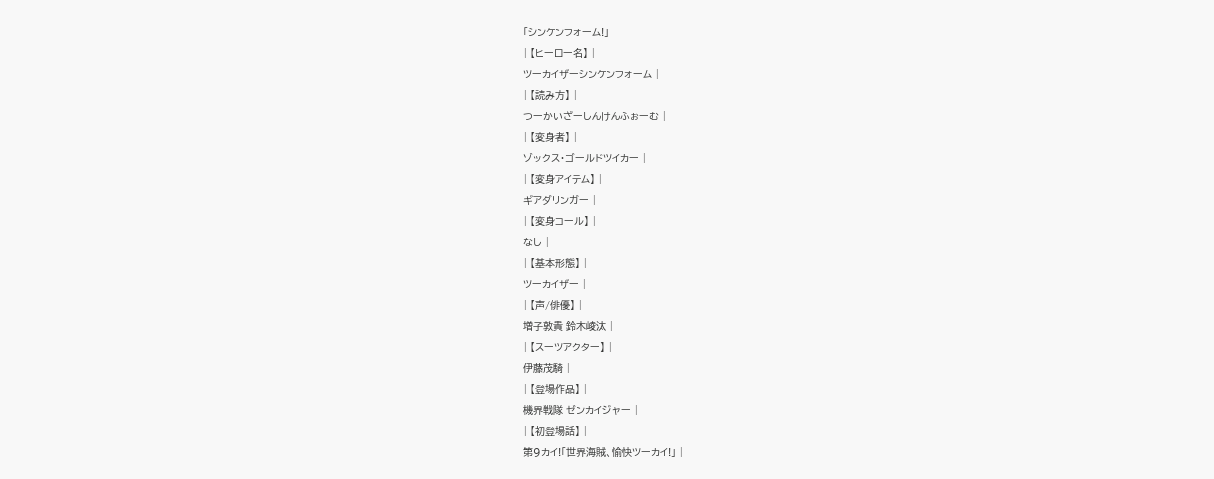「シンケンフォーム!」
| 【ヒーロー名】 |
ツーカイザーシンケンフォーム |
| 【読み方】 |
つーかいざーしんけんふぉーむ |
| 【変身者】 |
ゾックス・ゴールドツイカー |
| 【変身アイテム】 |
ギアダリンガー |
| 【変身コール】 |
なし |
| 【基本形態】 |
ツーカイザー |
| 【声/俳優】 |
増子敦貴 鈴木崚汰 |
| 【スーツアクター】 |
伊藤茂騎 |
| 【登場作品】 |
機界戦隊 ゼンカイジャー |
| 【初登場話】 |
第9カイ!「世界海賊、愉快ツーカイ!」 |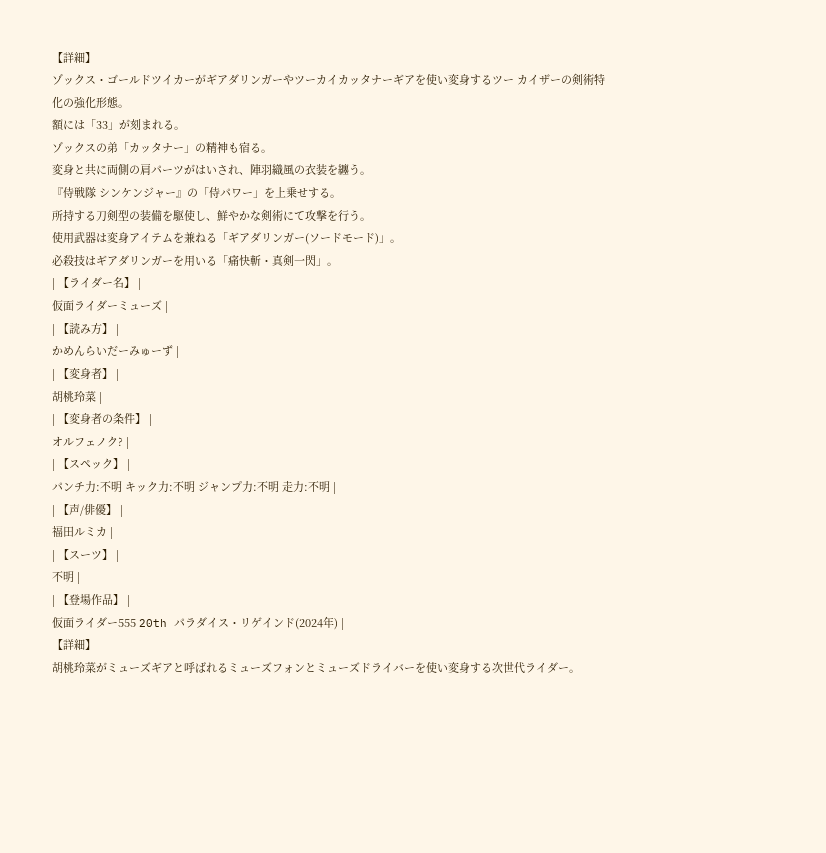【詳細】
ゾックス・ゴールドツイカーがギアダリンガーやツーカイカッタナーギアを使い変身するツー カイザーの剣術特化の強化形態。
額には「33」が刻まれる。
ゾックスの弟「カッタナー」の精神も宿る。
変身と共に両側の肩パーツがはいされ、陣羽織風の衣装を纏う。
『侍戦隊 シンケンジャー』の「侍パワー」を上乗せする。
所持する刀剣型の装備を駆使し、鮮やかな剣術にて攻撃を行う。
使用武器は変身アイテムを兼ねる「ギアダリンガー(ソードモード)」。
必殺技はギアダリンガーを用いる「痛快斬・真剣一閃」。
| 【ライダー名】 |
仮面ライダーミューズ |
| 【読み方】 |
かめんらいだーみゅーず |
| 【変身者】 |
胡桃玲菜 |
| 【変身者の条件】 |
オルフェノク? |
| 【スペック】 |
パンチ力:不明 キック力:不明 ジャンプ力:不明 走力:不明 |
| 【声/俳優】 |
福田ルミカ |
| 【スーツ】 |
不明 |
| 【登場作品】 |
仮面ライダー555 20th パラダイス・リゲインド(2024年) |
【詳細】
胡桃玲菜がミューズギアと呼ばれるミューズフォンとミューズドライバーを使い変身する次世代ライダー。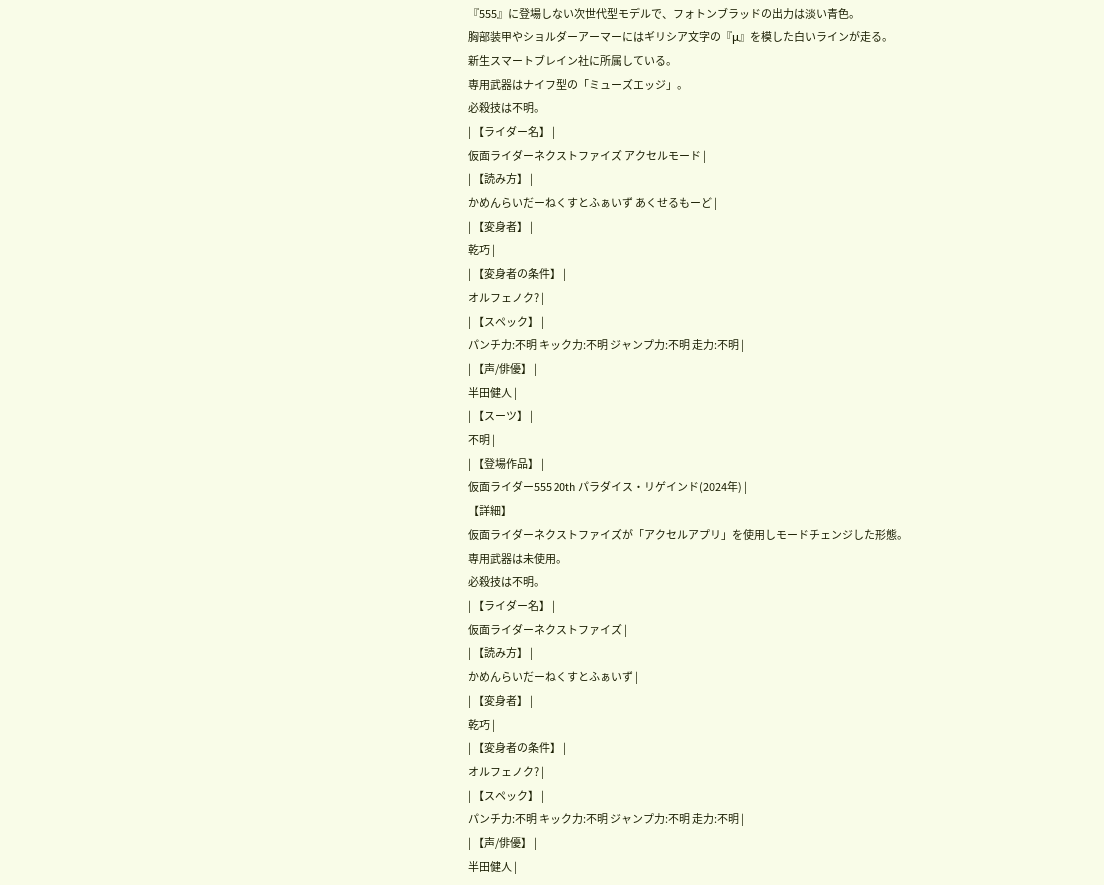『555』に登場しない次世代型モデルで、フォトンブラッドの出力は淡い青色。
胸部装甲やショルダーアーマーにはギリシア文字の『μ』を模した白いラインが走る。
新生スマートブレイン社に所属している。
専用武器はナイフ型の「ミューズエッジ」。
必殺技は不明。
| 【ライダー名】 |
仮面ライダーネクストファイズ アクセルモード |
| 【読み方】 |
かめんらいだーねくすとふぁいず あくせるもーど |
| 【変身者】 |
乾巧 |
| 【変身者の条件】 |
オルフェノク? |
| 【スペック】 |
パンチ力:不明 キック力:不明 ジャンプ力:不明 走力:不明 |
| 【声/俳優】 |
半田健人 |
| 【スーツ】 |
不明 |
| 【登場作品】 |
仮面ライダー555 20th パラダイス・リゲインド(2024年) |
【詳細】
仮面ライダーネクストファイズが「アクセルアプリ」を使用しモードチェンジした形態。
専用武器は未使用。
必殺技は不明。
| 【ライダー名】 |
仮面ライダーネクストファイズ |
| 【読み方】 |
かめんらいだーねくすとふぁいず |
| 【変身者】 |
乾巧 |
| 【変身者の条件】 |
オルフェノク? |
| 【スペック】 |
パンチ力:不明 キック力:不明 ジャンプ力:不明 走力:不明 |
| 【声/俳優】 |
半田健人 |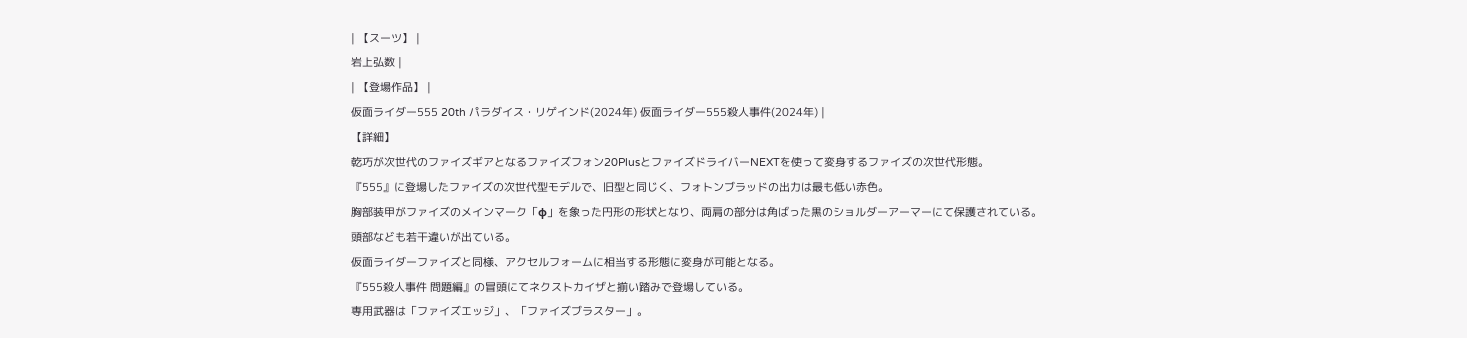| 【スーツ】 |
岩上弘数 |
| 【登場作品】 |
仮面ライダー555 20th パラダイス・リゲインド(2024年) 仮面ライダー555殺人事件(2024年) |
【詳細】
乾巧が次世代のファイズギアとなるファイズフォン20PlusとファイズドライバーNEXTを使って変身するファイズの次世代形態。
『555』に登場したファイズの次世代型モデルで、旧型と同じく、フォトンブラッドの出力は最も低い赤色。
胸部装甲がファイズのメインマーク「φ」を象った円形の形状となり、両肩の部分は角ばった黒のショルダーアーマーにて保護されている。
頭部なども若干違いが出ている。
仮面ライダーファイズと同様、アクセルフォームに相当する形態に変身が可能となる。
『555殺人事件 問題編』の冒頭にてネクストカイザと揃い踏みで登場している。
専用武器は「ファイズエッジ」、「ファイズブラスター」。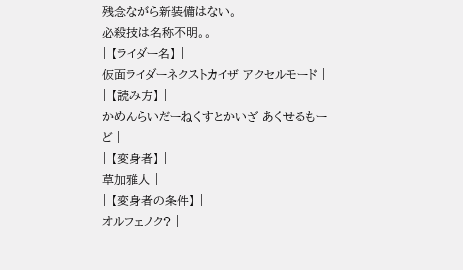残念ながら新装備はない。
必殺技は名称不明。。
| 【ライダー名】 |
仮面ライダーネクストカイザ アクセルモード |
| 【読み方】 |
かめんらいだーねくすとかいざ あくせるもーど |
| 【変身者】 |
草加雅人 |
| 【変身者の条件】 |
オルフェノク? |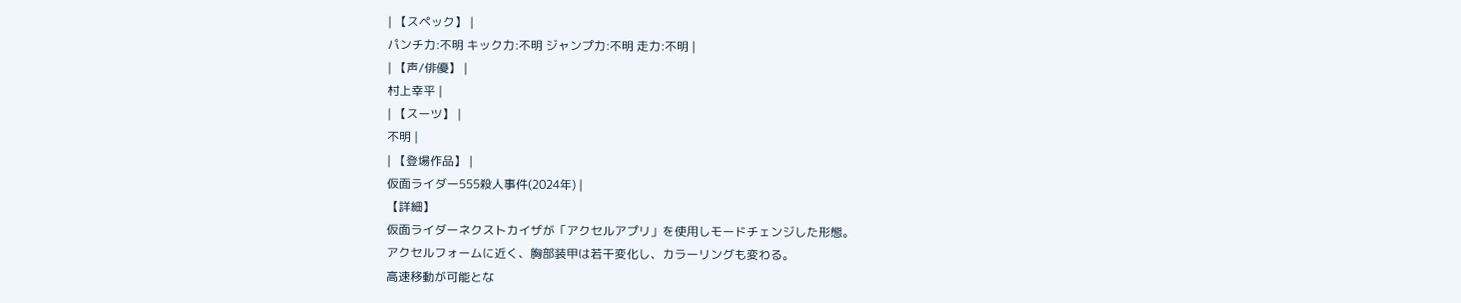| 【スペック】 |
パンチ力:不明 キック力:不明 ジャンプ力:不明 走力:不明 |
| 【声/俳優】 |
村上幸平 |
| 【スーツ】 |
不明 |
| 【登場作品】 |
仮面ライダー555殺人事件(2024年) |
【詳細】
仮面ライダーネクストカイザが「アクセルアプリ」を使用しモードチェンジした形態。
アクセルフォームに近く、胸部装甲は若干変化し、カラーリングも変わる。
高速移動が可能とな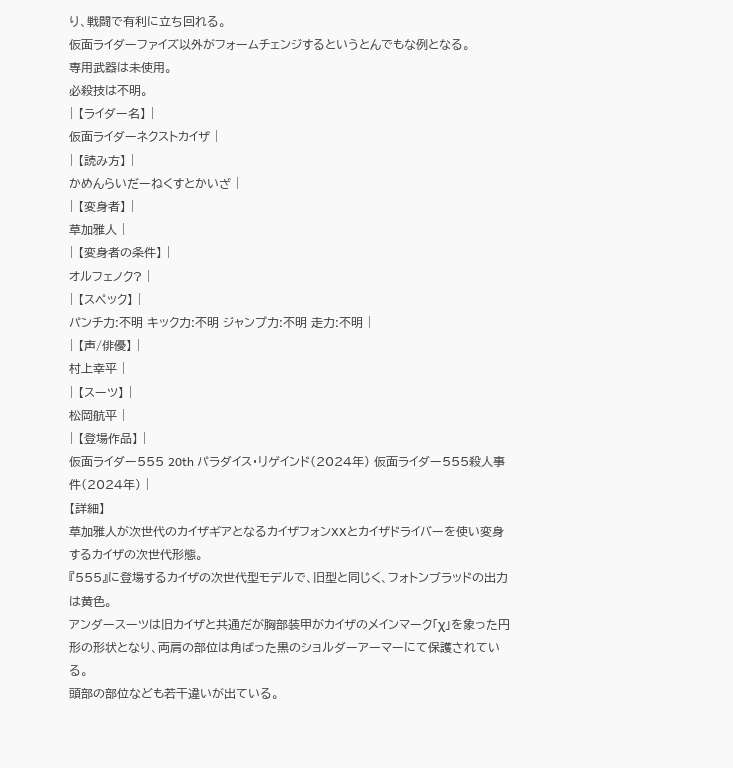り、戦闘で有利に立ち回れる。
仮面ライダーファイズ以外がフォームチェンジするというとんでもな例となる。
専用武器は未使用。
必殺技は不明。
| 【ライダー名】 |
仮面ライダーネクストカイザ |
| 【読み方】 |
かめんらいだーねくすとかいざ |
| 【変身者】 |
草加雅人 |
| 【変身者の条件】 |
オルフェノク? |
| 【スペック】 |
パンチ力:不明 キック力:不明 ジャンプ力:不明 走力:不明 |
| 【声/俳優】 |
村上幸平 |
| 【スーツ】 |
松岡航平 |
| 【登場作品】 |
仮面ライダー555 20th パラダイス・リゲインド(2024年) 仮面ライダー555殺人事件(2024年) |
【詳細】
草加雅人が次世代のカイザギアとなるカイザフォンXXとカイザドライバーを使い変身するカイザの次世代形態。
『555』に登場するカイザの次世代型モデルで、旧型と同じく、フォトンブラッドの出力は黄色。
アンダースーツは旧カイザと共通だが胸部装甲がカイザのメインマーク「χ」を象った円形の形状となり、両肩の部位は角ばった黒のショルダーアーマーにて保護されている。
頭部の部位なども若干違いが出ている。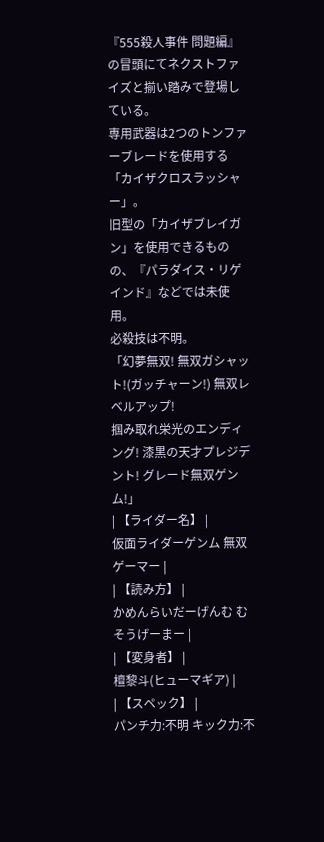『555殺人事件 問題編』の冒頭にてネクストファイズと揃い踏みで登場している。
専用武器は2つのトンファーブレードを使用する「カイザクロスラッシャー」。
旧型の「カイザブレイガン」を使用できるものの、『パラダイス・リゲインド』などでは未使用。
必殺技は不明。
「幻夢無双! 無双ガシャット!(ガッチャーン!) 無双レベルアップ!
掴み取れ栄光のエンディング! 漆黒の天才プレジデント! グレード無双ゲンム!」
| 【ライダー名】 |
仮面ライダーゲンム 無双ゲーマー |
| 【読み方】 |
かめんらいだーげんむ むそうげーまー |
| 【変身者】 |
檀黎斗(ヒューマギア) |
| 【スペック】 |
パンチ力:不明 キック力:不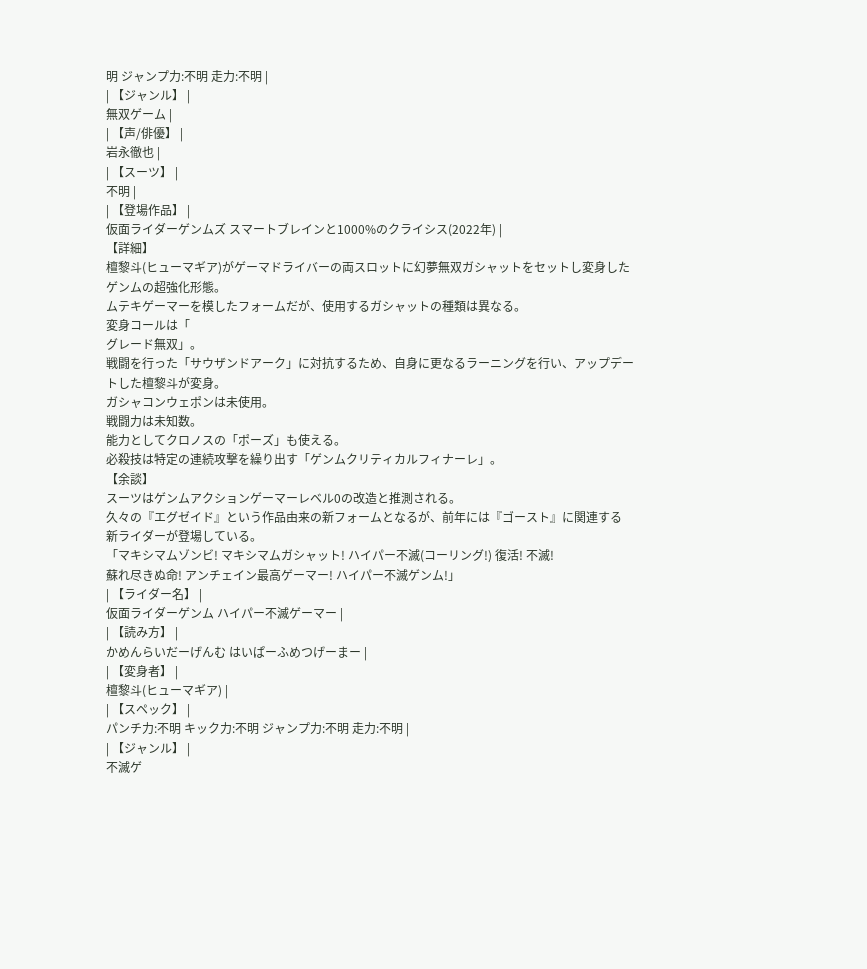明 ジャンプ力:不明 走力:不明 |
| 【ジャンル】 |
無双ゲーム |
| 【声/俳優】 |
岩永徹也 |
| 【スーツ】 |
不明 |
| 【登場作品】 |
仮面ライダーゲンムズ スマートブレインと1000%のクライシス(2022年) |
【詳細】
檀黎斗(ヒューマギア)がゲーマドライバーの両スロットに幻夢無双ガシャットをセットし変身したゲンムの超強化形態。
ムテキゲーマーを模したフォームだが、使用するガシャットの種類は異なる。
変身コールは「
グレード無双」。
戦闘を行った「サウザンドアーク」に対抗するため、自身に更なるラーニングを行い、アップデートした檀黎斗が変身。
ガシャコンウェポンは未使用。
戦闘力は未知数。
能力としてクロノスの「ポーズ」も使える。
必殺技は特定の連続攻撃を繰り出す「ゲンムクリティカルフィナーレ」。
【余談】
スーツはゲンムアクションゲーマーレベル0の改造と推測される。
久々の『エグゼイド』という作品由来の新フォームとなるが、前年には『ゴースト』に関連する
新ライダーが登場している。
「マキシマムゾンビ! マキシマムガシャット! ハイパー不滅(コーリング!) 復活! 不滅!
蘇れ尽きぬ命! アンチェイン最高ゲーマー! ハイパー不滅ゲンム!」
| 【ライダー名】 |
仮面ライダーゲンム ハイパー不滅ゲーマー |
| 【読み方】 |
かめんらいだーげんむ はいぱーふめつげーまー |
| 【変身者】 |
檀黎斗(ヒューマギア) |
| 【スペック】 |
パンチ力:不明 キック力:不明 ジャンプ力:不明 走力:不明 |
| 【ジャンル】 |
不滅ゲ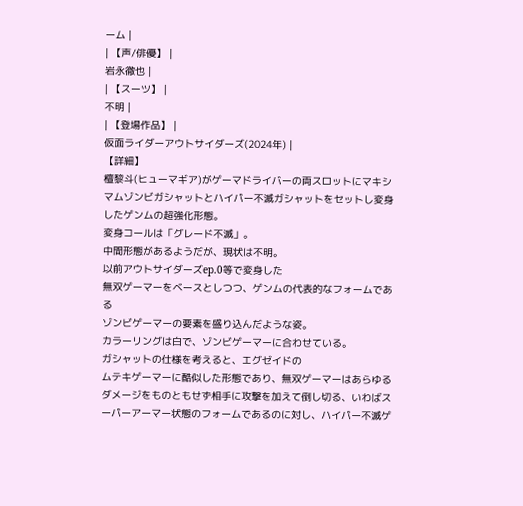ーム |
| 【声/俳優】 |
岩永徹也 |
| 【スーツ】 |
不明 |
| 【登場作品】 |
仮面ライダーアウトサイダーズ(2024年) |
【詳細】
檀黎斗(ヒューマギア)がゲーマドライバーの両スロットにマキシマムゾンビガシャットとハイパー不滅ガシャットをセットし変身したゲンムの超強化形態。
変身コールは「グレード不滅」。
中間形態があるようだが、現状は不明。
以前アウトサイダーズep.0等で変身した
無双ゲーマーをベースとしつつ、ゲンムの代表的なフォームである
ゾンビゲーマーの要素を盛り込んだような姿。
カラーリングは白で、ゾンビゲーマーに合わせている。
ガシャットの仕様を考えると、エグゼイドの
ムテキゲーマーに酷似した形態であり、無双ゲーマーはあらゆるダメージをものともせず相手に攻撃を加えて倒し切る、いわばスーパーアーマー状態のフォームであるのに対し、ハイパー不滅ゲ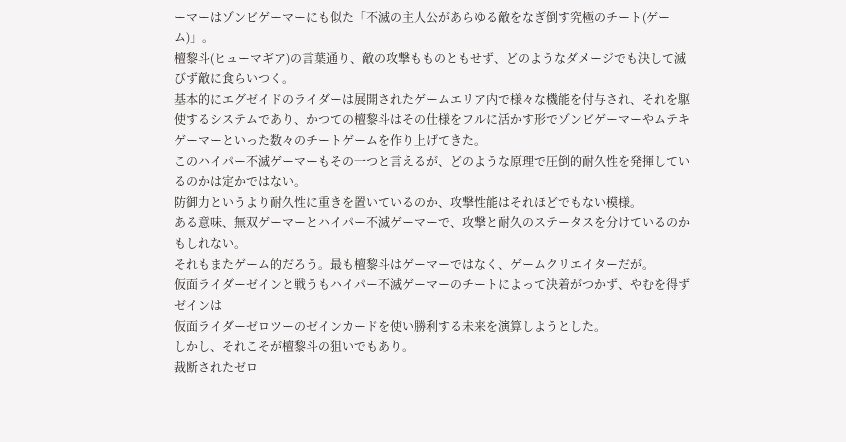ーマーはゾンビゲーマーにも似た「不滅の主人公があらゆる敵をなぎ倒す究極のチート(ゲーム)」。
檀黎斗(ヒューマギア)の言葉通り、敵の攻撃もものともせず、どのようなダメージでも決して滅びず敵に食らいつく。
基本的にエグゼイドのライダーは展開されたゲームエリア内で様々な機能を付与され、それを駆使するシステムであり、かつての檀黎斗はその仕様をフルに活かす形でゾンビゲーマーやムテキゲーマーといった数々のチートゲームを作り上げてきた。
このハイパー不滅ゲーマーもその一つと言えるが、どのような原理で圧倒的耐久性を発揮しているのかは定かではない。
防御力というより耐久性に重きを置いているのか、攻撃性能はそれほどでもない模様。
ある意味、無双ゲーマーとハイパー不滅ゲーマーで、攻撃と耐久のステータスを分けているのかもしれない。
それもまたゲーム的だろう。最も檀黎斗はゲーマーではなく、ゲームクリエイターだが。
仮面ライダーゼインと戦うもハイパー不滅ゲーマーのチートによって決着がつかず、やむを得ずゼインは
仮面ライダーゼロツーのゼインカードを使い勝利する未来を演算しようとした。
しかし、それこそが檀黎斗の狙いでもあり。
裁断されたゼロ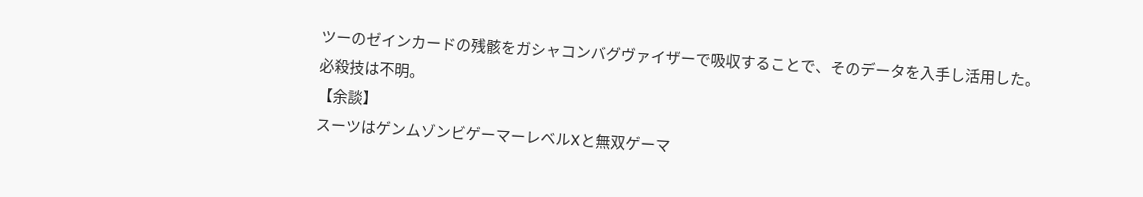ツーのゼインカードの残骸をガシャコンバグヴァイザーで吸収することで、そのデータを入手し活用した。
必殺技は不明。
【余談】
スーツはゲンムゾンビゲーマーレベルXと無双ゲーマ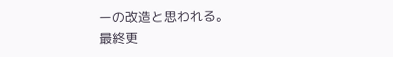ーの改造と思われる。
最終更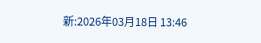新:2026年03月18日 13:46